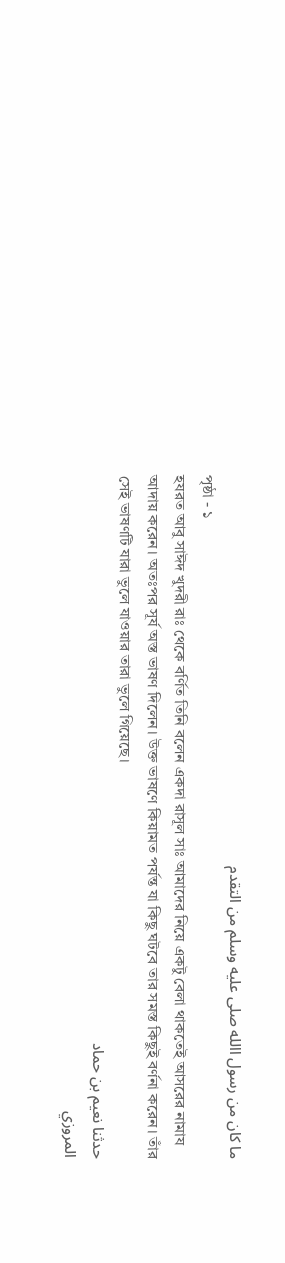ما كان من رسول االله صلى عليه وسلم من التقدم
পৃষ্ঠা - ১
হযরত আবু সাঈদ খুদরী রাঃ থেকে বর্ণিত তিনি বলেন একদা রাসূল সাঃ আমাদের নিয়ে একটু বেলা থাকতেই আসরের নামায আদায় করেন। অতঃপর সূর্য অস্ত ভাষণ দিলেন। উক্ত ভাষণে কিয়ামত পর্যন্ত যা কিছু ঘটবে তার সমস্ত কিছুই বর্ণনা করেন। তাঁর সেই ভাষণটি যারা ভুলে যাওয়ার তারা ভুলে গিয়েছে।
حدثنا نعيم بن حماد
المروزي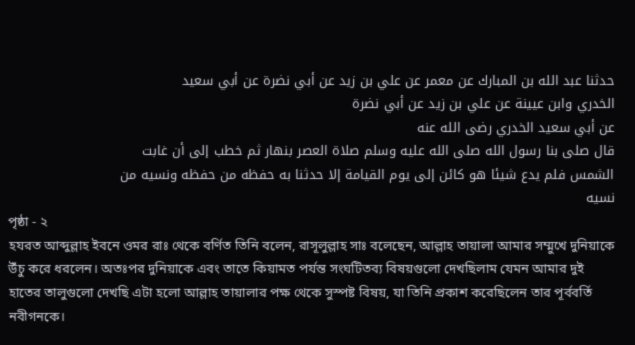حدثنا عبد الله بن المبارك عن معمر عن علي بن زيد عن أبي نضرة عن أبي سعيد
الخدري وابن عيينة عن علي بن زيد عن أبي نضرة
عن أبي سعيد الخدري رضى الله عنه
قال صلى بنا رسول الله صلى الله عليه وسلم صلاة العصر بنهار ثم خطب إلى أن غابت
الشمس فلم يدع شيئا هو كائن إلى يوم القيامة إلا حدثنا به حفظه من حفظه ونسيه من
نسيه
পৃষ্ঠা - ২
হযরত আব্দুল্লাহ ইবনে ওমর রাঃ থেকে বর্ণিত তিনি বলেন, রাসূলুল্লাহ সাঃ বলেছেন, আল্লাহ তায়ালা আমার সম্মুখে দুনিয়াকে উঁচু করে ধরলেন। অতঃপর দুনিয়াকে এবং তাতে কিয়ামত পর্যন্ত সংঘটিতব্য বিষয়গুলো দেখছিলাম যেমন আমার দুই হাতের তালুগুলো দেখছি এটা হলো আল্লাহ তায়ালার পক্ষ থেকে সুস্পষ্ট বিষয়, যা তিনি প্রকাশ করেছিলেন তার পূর্ববর্তি নবীগনকে।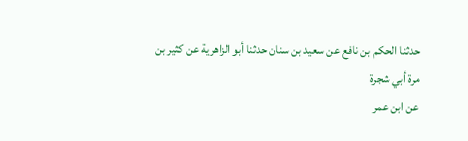حدثنا الحكم بن نافع عن سعيد بن سنان حدثنا أبو الزاهرية عن كثير بن
مرة أبي شجرة
عن ابن عمر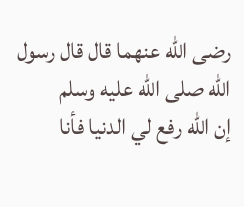رضى الله عنهما قال قال رسول الله صلى الله عليه وسلم
إن الله رفع لي الدنيا فأنا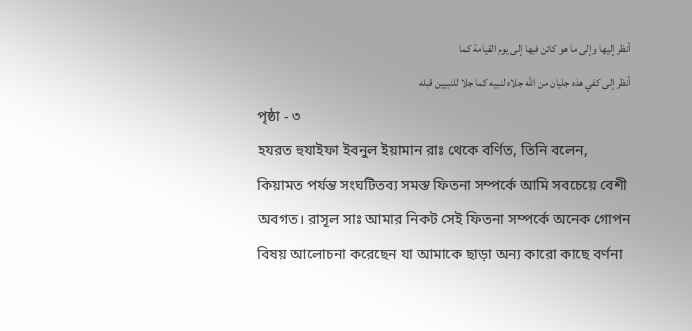أنظر إليها وإلى ما هو كائن فيها إلى يوم القيامة كما
أنظر إلى كفي هذه جليان من الله جلاه لنبيه كما جلا للنبيين قبله
পৃষ্ঠা - ৩
হযরত হুযাইফা ইবনুল ইয়ামান রাঃ থেকে বর্ণিত, তিনি বলেন, কিয়ামত পর্যন্ত সংঘটিতব্য সমস্ত ফিতনা সম্পর্কে আমি সবচেয়ে বেশী অবগত। রাসূল সাঃ আমার নিকট সেই ফিতনা সম্পর্কে অনেক গোপন বিষয় আলোচনা করেছেন যা আমাকে ছাড়া অন্য কারো কাছে বর্ণনা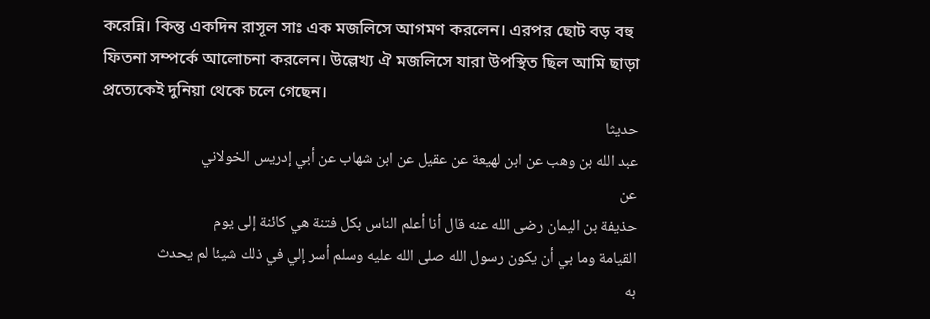করেন্নি। কিন্তু একদিন রাসূল সাঃ এক মজলিসে আগমণ করলেন। এরপর ছোট বড় বহু ফিতনা সম্পর্কে আলোচনা করলেন। উল্লেখ্য ঐ মজলিসে যারা উপস্থিত ছিল আমি ছাড়া প্রত্যেকেই দুনিয়া থেকে চলে গেছেন।
حديثا
عبد الله بن وهب عن ابن لهيعة عن عقيل عن ابن شهاب عن أبي إدريس الخولاني
عن
حذيفة بن اليمان رضى الله عنه قال أنا أعلم الناس بكل فتنة هي كائنة إلى يوم
القيامة وما بي أن يكون رسول الله صلى الله عليه وسلم أسر إلي في ذلك شيئا لم يحدث
به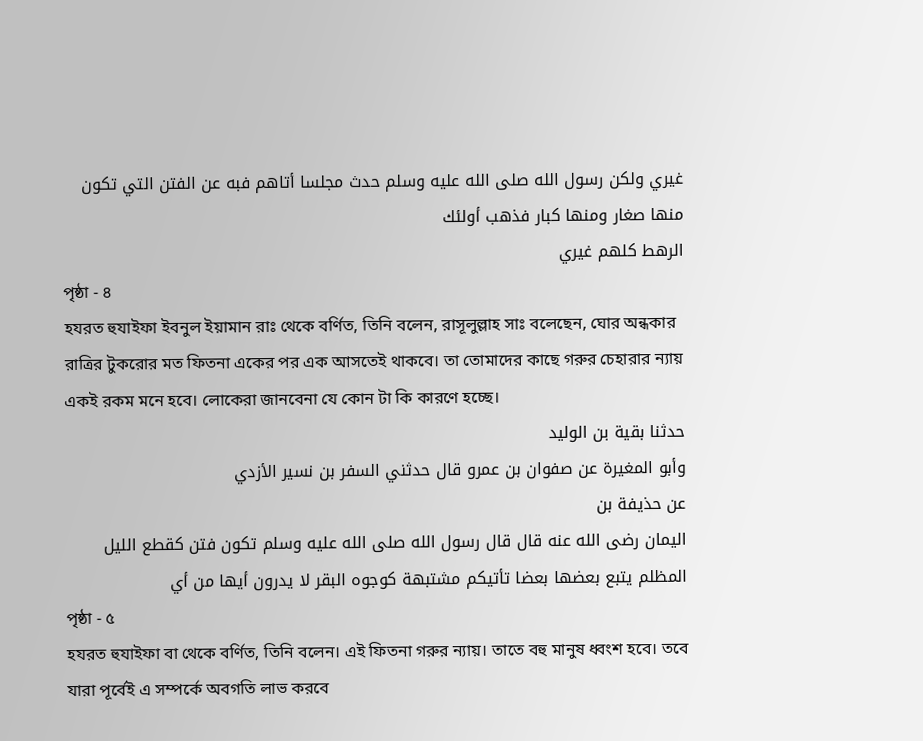غيري ولكن رسول الله صلى الله عليه وسلم حدث مجلسا أتاهم فبه عن الفتن التي تكون
منها صغار ومنها كبار فذهب أولئك
الرهط كلهم غيري
পৃষ্ঠা - ৪
হযরত হুযাইফা ইবনুল ইয়ামান রাঃ থেকে বর্ণিত, তিনি বলেন, রাসূলুল্লাহ সাঃ বলেছেন, ঘোর অন্ধকার রাত্রির টুকরোর মত ফিতনা একের পর এক আসতেই থাকবে। তা তোমাদের কাছে গরুর চেহারার ন্যায় একই রকম মনে হবে। লোকেরা জানবেনা যে কোন টা কি কারণে হচ্ছে।
حدثنا بقية بن الوليد
وأبو المغيرة عن صفوان بن عمرو قال حدثني السفر بن نسير الأزدي
عن حذيفة بن
اليمان رضى الله عنه قال قال رسول الله صلى الله عليه وسلم تكون فتن كقطع الليل
المظلم يتبع بعضها بعضا تأتيكم مشتبهة كوجوه البقر لا يدرون أيها من أي
পৃষ্ঠা - ৫
হযরত হুযাইফা বা থেকে বর্ণিত, তিনি বলেন। এই ফিতনা গরুর ন্যায়। তাতে বহু মানুষ ধ্বংশ হবে। তবে যারা পূর্বেই এ সম্পর্কে অবগতি লাভ করবে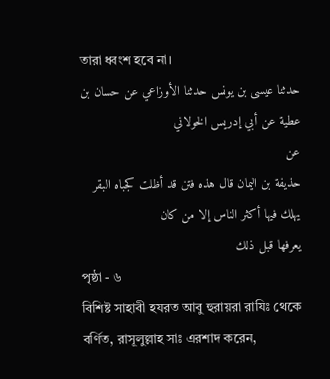তারা ধ্বংশ হবে না।
حدثنا عيسى بن يونس حدثنا الأوزاعي عن حسان بن عطية عن أبي إدريس الخولاني
عن
حذيفة بن اليمان قال هذه فتن قد أظلت كجباه البقر يهلك فيها أكثر الناس إلا من كان
يعرفها قبل ذلك
পৃষ্ঠা - ৬
বিশিষ্ট সাহাবী হযরত আবু হুরায়রা রাযিঃ থেকে বর্ণিত, রাসূলুল্লাহ সাঃ এরশাদ করেন,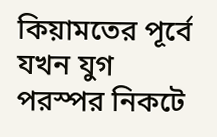কিয়ামতের পূর্বে যখন যুগ পরস্পর নিকটে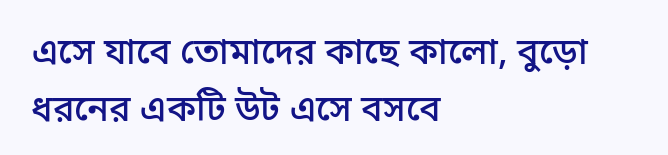এসে যাবে তোমাদের কাছে কালো, বুড়ো ধরনের একটি উট এসে বসবে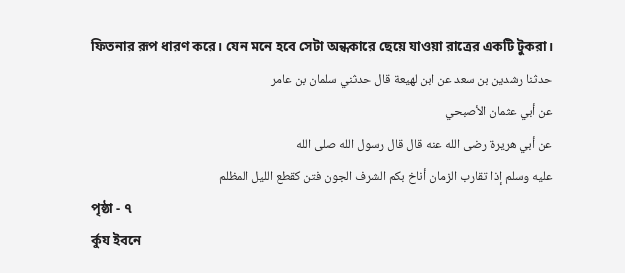ফিতনার রূপ ধারণ করে। যেন মনে হবে সেটা অন্ধকারে ছেয়ে যাওয়া রাত্রের একটি টুকরা।
حدثنا رشدين بن سعد عن ابن لهيعة قال حدثني سلمان بن عامر
عن أبي عثمان الأصبحي
عن أبي هريرة رضى الله عنه قال قال رسول الله صلى الله
عليه وسلم إذا تقارب الزمان أناخ بكم الشرف الجون فتن كقطع الليل المظلم
পৃষ্ঠা - ৭
র্কুয ইবনে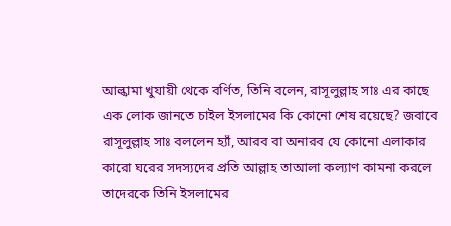আল্কামা খুযায়ী থেকে বর্ণিত, তিনি বলেন, রাসূলুল্লাহ সাঃ এর কাছে এক লোক জানতে চাইল ইসলামের কি কোনো শেষ রয়েছে? জবাবে রাসূলুল্লাহ সাঃ বললেন হ্যাঁ, আরব বা অনারব যে কোনো এলাকার কারো ঘরের সদস্যদের প্রতি আল্লাহ তাআলা কল্যাণ কামনা করলে তাদেরকে তিনি ইসলামের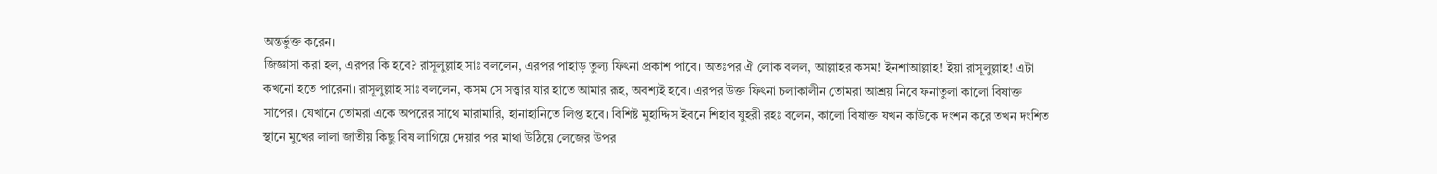অন্তর্ভুক্ত করেন।
জিজ্ঞাসা করা হল, এরপর কি হবে? রাসূলুল্লাহ সাঃ বললেন, এরপর পাহাড় তুল্য ফিৎনা প্রকাশ পাবে। অতঃপর ঐ লোক বলল, আল্লাহর কসম! ইনশাআল্লাহ! ইয়া রাসূলুল্লাহ! এটা কখনো হতে পারেনা। রাসূলুল্লাহ সাঃ বললেন, কসম সে সত্ত্বার যার হাতে আমার রূহ, অবশ্যই হবে। এরপর উক্ত ফিৎনা চলাকালীন তোমরা আশ্রয় নিবে ফনাতুলা কালো বিষাক্ত সাপের। যেখানে তোমরা একে অপরের সাথে মারামারি, হানাহানিতে লিপ্ত হবে। বিশিষ্ট মুহাদ্দিস ইবনে শিহাব যুহরী রহঃ বলেন, কালো বিষাক্ত যখন কাউকে দংশন করে তখন দংশিত স্থানে মুখের লালা জাতীয় কিছু বিষ লাগিয়ে দেয়ার পর মাথা উঠিয়ে লেজের উপর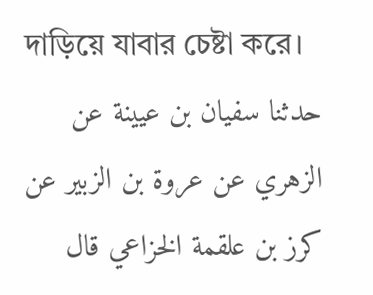দাড়িয়ে যাবার চেষ্টা করে।
حدثنا سفيان بن عيينة عن الزهري عن عروة بن الزبير عن كرز بن علقمة الخزاعي قال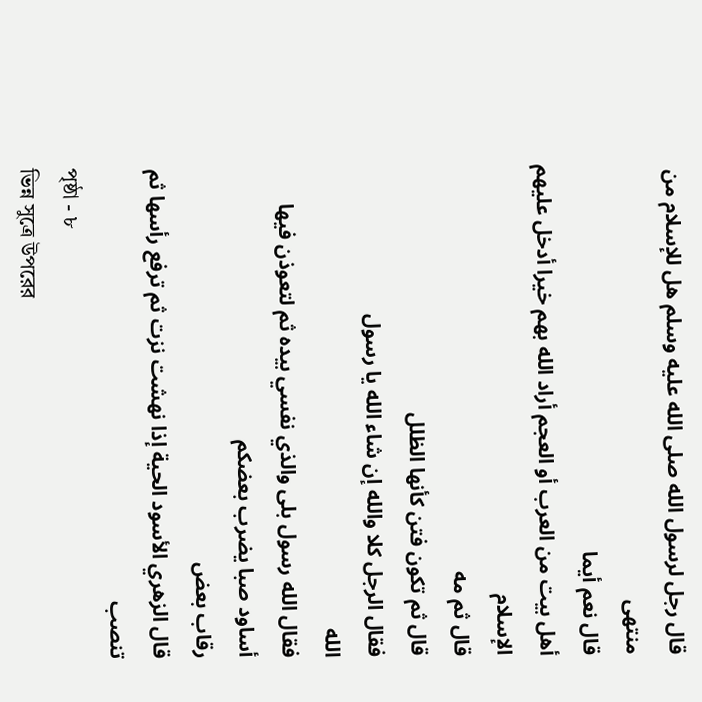قال رجل لرسول الله صلى الله عليه وسلم هل للإسلام من منتهى
قال نعم أيما
أهل بيت من العرب أو العجم أراد الله بهم خيرا أدخل عليهم الإسلام
قال ثم مه
قال ثم تكون فتن كأنها الظلل
فقال الرجل كلا والله إن شاء الله يا رسول
الله
فقال الله رسول بلى والذي نفسي بيده ثم لتعوذن فيها أساود صبا يضرب بعضكم
رقاب بعض
قال الزهري الأسود الحية إذا نهشت نزت ثم ترفع رأسها ثم تنصب
পৃষ্ঠা - ৮
ভিন্ন সুত্রে উপরের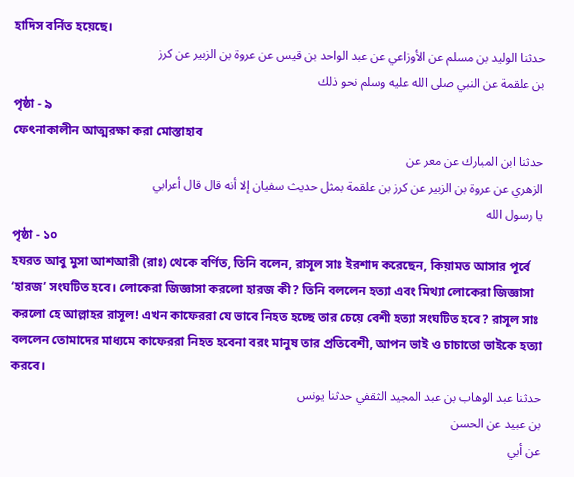হাদিস বর্নিত হয়েছে।
حدثنا الوليد بن مسلم عن الأوزاعي عن عبد الواحد بن قيس عن عروة بن الزبير عن كرز
بن علقمة عن النبي صلى الله عليه وسلم نحو ذلك
পৃষ্ঠা - ৯
ফেৎনাকালীন আত্মরক্ষা করা মোস্তাহাব
حدثنا ابن المبارك عن معر عن
الزهري عن عروة بن الزبير عن كرز بن علقمة بمثل حديث سفيان إلا أنه قال قال أعرابي
يا رسول الله
পৃষ্ঠা - ১০
হযরত আবু মুসা আশআরী (রাঃ) থেকে বর্ণিত, তিনি বলেন, রাসূল সাঃ ইরশাদ করেছেন, কিয়ামত আসার পূর্বে ‘হারজ’ সংঘটিত হবে। লোকেরা জিজ্ঞাসা করলো হারজ কী? তিনি বললেন হত্যা এবং মিথ্যা লোকেরা জিজ্ঞাসা করলো হে আল্লাহর রাসূল! এখন কাফেররা যে ভাবে নিহত হচ্ছে তার চেয়ে বেশী হত্যা সংঘটিত হবে? রাসূল সাঃ বললেন তোমাদের মাধ্যমে কাফেররা নিহত হবেনা বরং মানুষ তার প্রতিবেশী, আপন ভাই ও চাচাতো ভাইকে হত্যা করবে।
حدثنا عبد الوهاب بن عبد المجيد الثقفي حدثنا يونس
بن عبيد عن الحسن
عن أبي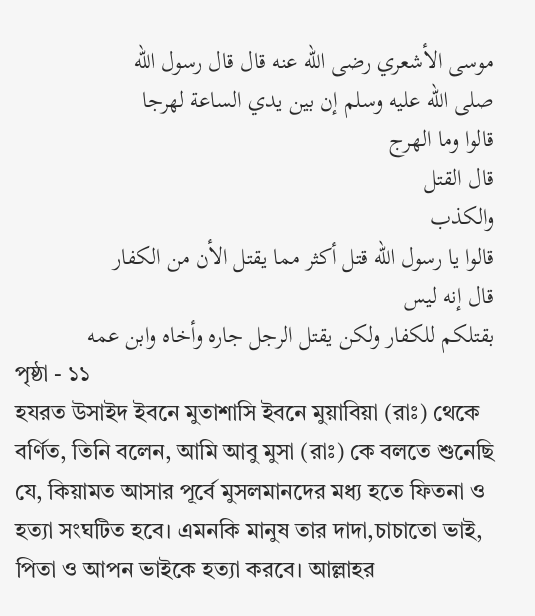موسى الأشعري رضى الله عنه قال قال رسول الله
صلى الله عليه وسلم إن بين يدي الساعة لهرجا
قالوا وما الهرج
قال القتل
والكذب
قالوا يا رسول الله قتل أكثر مما يقتل الأن من الكفار
قال إنه ليس
بقتلكم للكفار ولكن يقتل الرجل جاره وأخاه وابن عمه
পৃষ্ঠা - ১১
হযরত উসাইদ ইবনে মুতাশাসি ইবনে মুয়াবিয়া (রাঃ) থেকে বর্ণিত, তিনি বলেন, আমি আবু মুসা (রাঃ) কে বলতে শুনেছি যে, কিয়ামত আসার পূর্বে মুসলমানদের মধ্য হতে ফিতনা ও হত্যা সংঘটিত হবে। এমনকি মানুষ তার দাদা,চাচাতো ভাই, পিতা ও আপন ভাইকে হত্যা করবে। আল্লাহর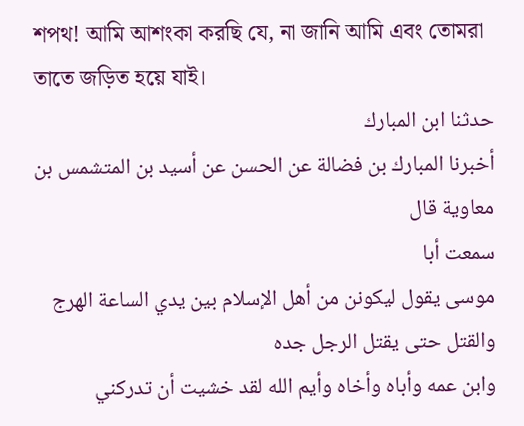শপথ! আমি আশংকা করছি যে, না জানি আমি এবং তোমরা তাতে জড়িত হয়ে যাই।
حدثنا ابن المبارك
أخبرنا المبارك بن فضالة عن الحسن عن أسيد بن المتشمس بن معاوية قال
سمعت أبا
موسى يقول ليكونن من أهل الإسلام بين يدي الساعة الهرج والقتل حتى يقتل الرجل جده
وابن عمه وأباه وأخاه وأيم الله لقد خشيت أن تدركني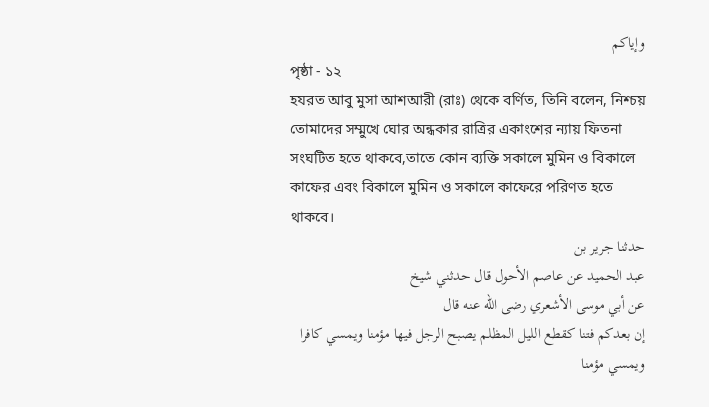وإياكم
পৃষ্ঠা - ১২
হযরত আবু মুসা আশআরী (রাঃ) থেকে বর্ণিত, তিনি বলেন, নিশ্চয় তোমাদের সম্মুখে ঘোর অন্ধকার রাত্রির একাংশের ন্যায় ফিতনা সংঘটিত হতে থাকবে,তাতে কোন ব্যক্তি সকালে মুমিন ও বিকালে কাফের এবং বিকালে মুমিন ও সকালে কাফেরে পরিণত হতে থাকবে।
حدثنا جرير بن
عبد الحميد عن عاصم الأحول قال حدثني شيخ
عن أبي موسى الأشعري رضى الله عنه قال
إن بعدكم فتنا كقطع الليل المظلم يصبح الرجل فيها مؤمنا ويمسي كافرا ويمسي مؤمنا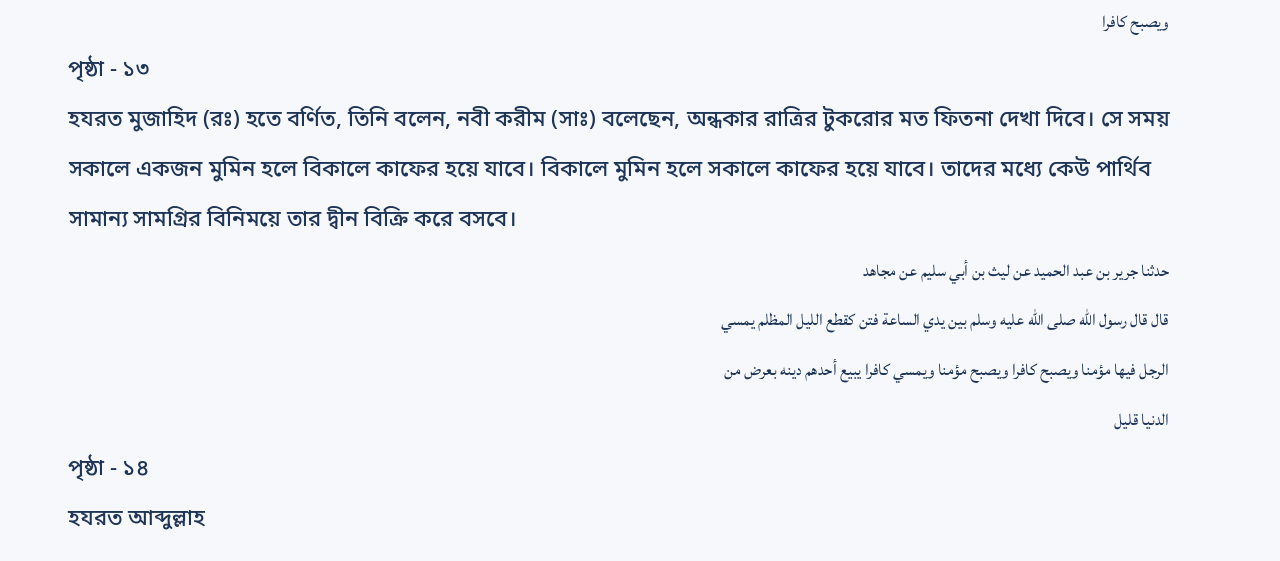ويصبح كافرا
পৃষ্ঠা - ১৩
হযরত মুজাহিদ (রঃ) হতে বর্ণিত, তিনি বলেন, নবী করীম (সাঃ) বলেছেন, অন্ধকার রাত্রির টুকরোর মত ফিতনা দেখা দিবে। সে সময় সকালে একজন মুমিন হলে বিকালে কাফের হয়ে যাবে। বিকালে মুমিন হলে সকালে কাফের হয়ে যাবে। তাদের মধ্যে কেউ পার্থিব সামান্য সামগ্রির বিনিময়ে তার দ্বীন বিক্রি করে বসবে।
حدثنا جرير بن عبد الحميد عن ليث بن أبي سليم عن مجاهد
قال قال رسول الله صلى الله عليه وسلم بين يدي الساعة فتن كقطع الليل المظلم يمسي
الرجل فيها مؤمنا ويصبح كافرا ويصبح مؤمنا ويمسي كافرا يبيع أحدهم دينه بعرض من
الدنيا قليل
পৃষ্ঠা - ১৪
হযরত আব্দুল্লাহ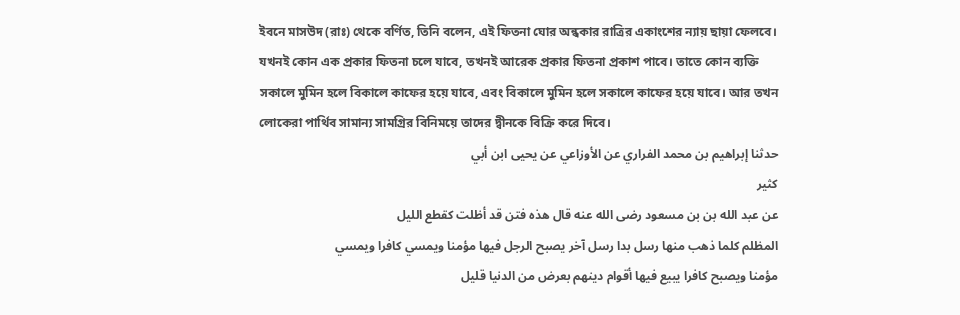ইবনে মাসউদ (রাঃ) থেকে বর্ণিত, তিনি বলেন, এই ফিতনা ঘোর অন্ধকার রাত্রির একাংশের ন্যায় ছায়া ফেলবে। যখনই কোন এক প্রকার ফিতনা চলে যাবে, তখনই আরেক প্রকার ফিতনা প্রকাশ পাবে। তাতে কোন ব্যক্তি সকালে মুমিন হলে বিকালে কাফের হয়ে যাবে, এবং বিকালে মুমিন হলে সকালে কাফের হয়ে যাবে। আর তখন লোকেরা পার্থিব সামান্য সামগ্রির বিনিময়ে তাদের দ্বীনকে বিক্রি করে দিবে।
حدثنا إبراهيم بن محمد الفراري عن الأوزاعي عن يحيى ابن أبي
كثير
عن عبد الله بن بن مسعود رضى الله عنه قال هذه فتن قد أظلت كقطع الليل
المظلم كلما ذهب منها رسل بدا رسل آخر يصبح الرجل فيها مؤمنا ويمسي كافرا ويمسي
مؤمنا ويصبح كافرا يبيع فيها أقوام دينهم بعرض من الدنيا قليل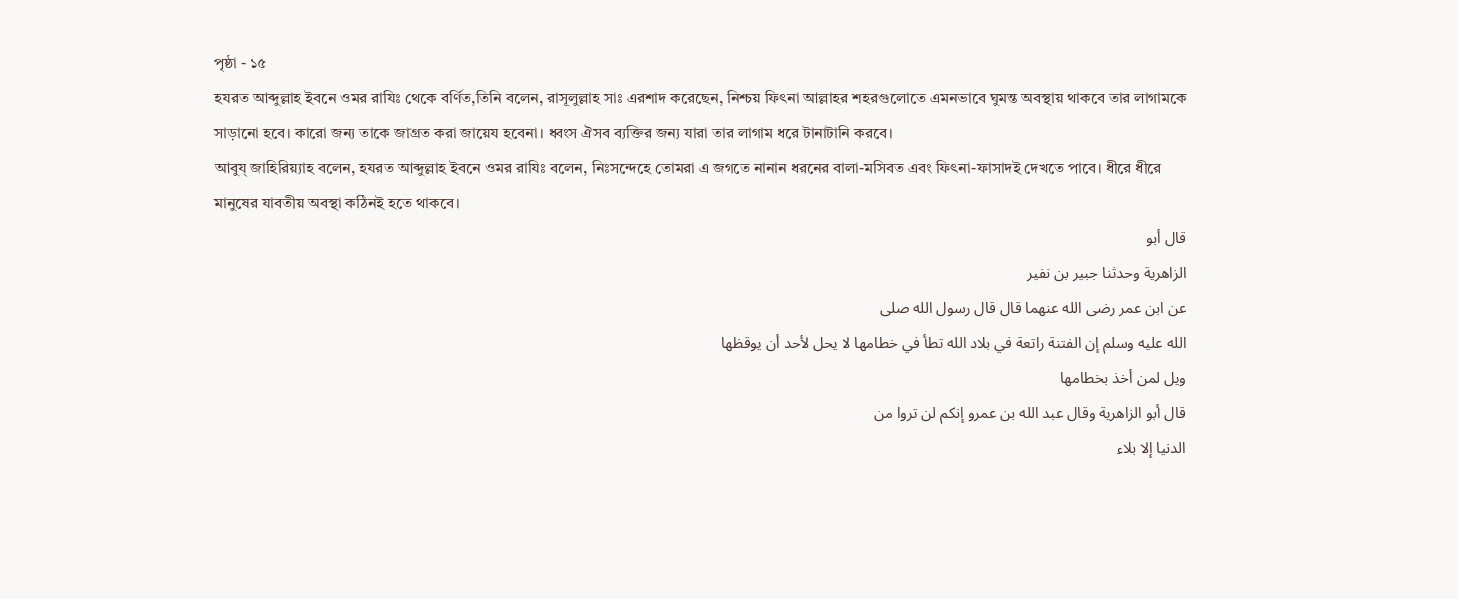পৃষ্ঠা - ১৫
হযরত আব্দুল্লাহ ইবনে ওমর রাযিঃ থেকে বর্ণিত,তিনি বলেন, রাসূলুল্লাহ সাঃ এরশাদ করেছেন, নিশ্চয় ফিৎনা আল্লাহর শহরগুলোতে এমনভাবে ঘুমন্ত অবস্থায় থাকবে তার লাগামকে সাড়ানো হবে। কারো জন্য তাকে জাগ্রত করা জায়েয হবেনা। ধ্বংস ঐসব ব্যক্তির জন্য যারা তার লাগাম ধরে টানাটানি করবে।
আবুয্ জাহিরিয়্যাহ বলেন, হযরত আব্দুল্লাহ ইবনে ওমর রাযিঃ বলেন, নিঃসন্দেহে তোমরা এ জগতে নানান ধরনের বালা-মসিবত এবং ফিৎনা-ফাসাদই দেখতে পাবে। ধীরে ধীরে মানুষের যাবতীয় অবস্থা কঠিনই হতে থাকবে।
قال أبو
الزاهرية وحدثنا جبير بن نفير
عن ابن عمر رضى الله عنهما قال قال رسول الله صلى
الله عليه وسلم إن الفتنة راتعة في بلاد الله تطأ في خطامها لا يحل لأحد أن يوقظها
ويل لمن أخذ بخطامها
قال أبو الزاهرية وقال عبد الله بن عمرو إنكم لن تروا من
الدنيا إلا بلاء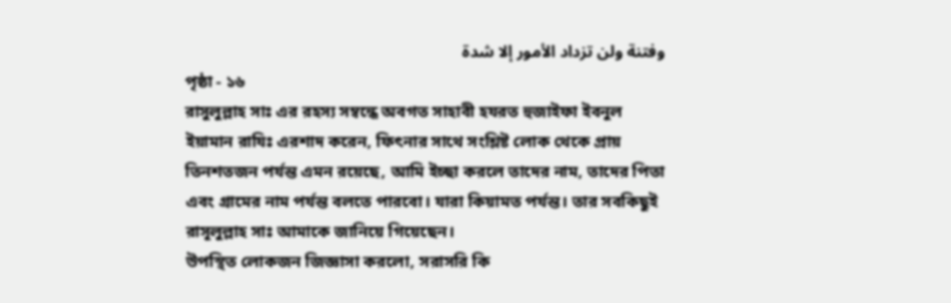وفتنة ولن تزداد الأمور إلا شدة
পৃষ্ঠা - ১৬
রাসুলুল্লাহ সাঃ এর রহস্য সম্বন্ধে অবগত সাহাবী হযরত হুজাইফা ইবনুল ইয়ামান রাযিঃ এরশাদ করেন, ফিৎনার সাথে সংশ্লিষ্ট লোক থেকে প্রায় তিনশতজন পর্যন্ত এমন রয়েছে, আমি ইচ্ছা করলে তাদের নাম, তাদের পিতা এবং গ্রামের নাম পর্যন্ত বলতে পারবো। যারা কিয়ামত পর্যন্ত। তার সবকিছুই রাসূলুল্লাহ সাঃ আমাকে জানিয়ে গিয়েছেন।
উপস্থিত লোকজন জিজ্ঞাসা করলো, সরাসরি কি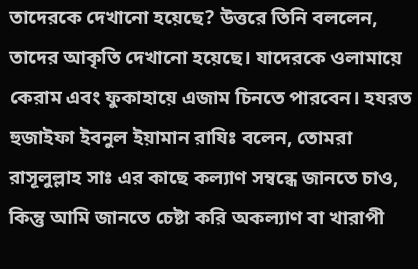তাদেরকে দেখানো হয়েছে? উত্তরে তিনি বললেন, তাদের আকৃতি দেখানো হয়েছে। যাদেরকে ওলামায়ে কেরাম এবং ফুকাহায়ে এজাম চিনতে পারবেন। হযরত হুজাইফা ইবনুল ইয়ামান রাযিঃ বলেন, তোমরা রাসূলুল্লাহ সাঃ এর কাছে কল্যাণ সম্বন্ধে জানতে চাও, কিন্তু আমি জানতে চেষ্টা করি অকল্যাণ বা খারাপী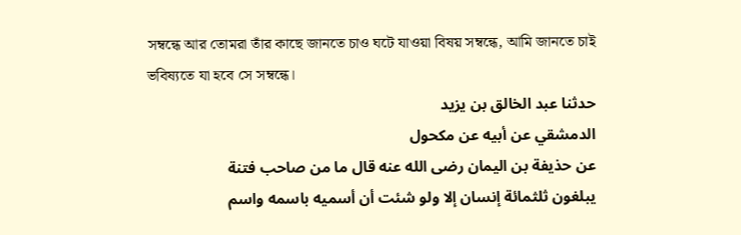সম্বন্ধে আর তোমরা তাঁর কাছে জানতে চাও ঘটে যাওয়া বিষয় সম্বন্ধে, আমি জানতে চাই ভবিষ্যতে যা হবে সে সম্বন্ধে।
حدثنا عبد الخالق بن يزيد
الدمشقي عن أبيه عن مكحول
عن حذيفة بن اليمان رضى الله عنه قال ما من صاحب فتنة
يبلغون ثلثمائة إنسان إلا ولو شئت أن أسميه باسمه واسم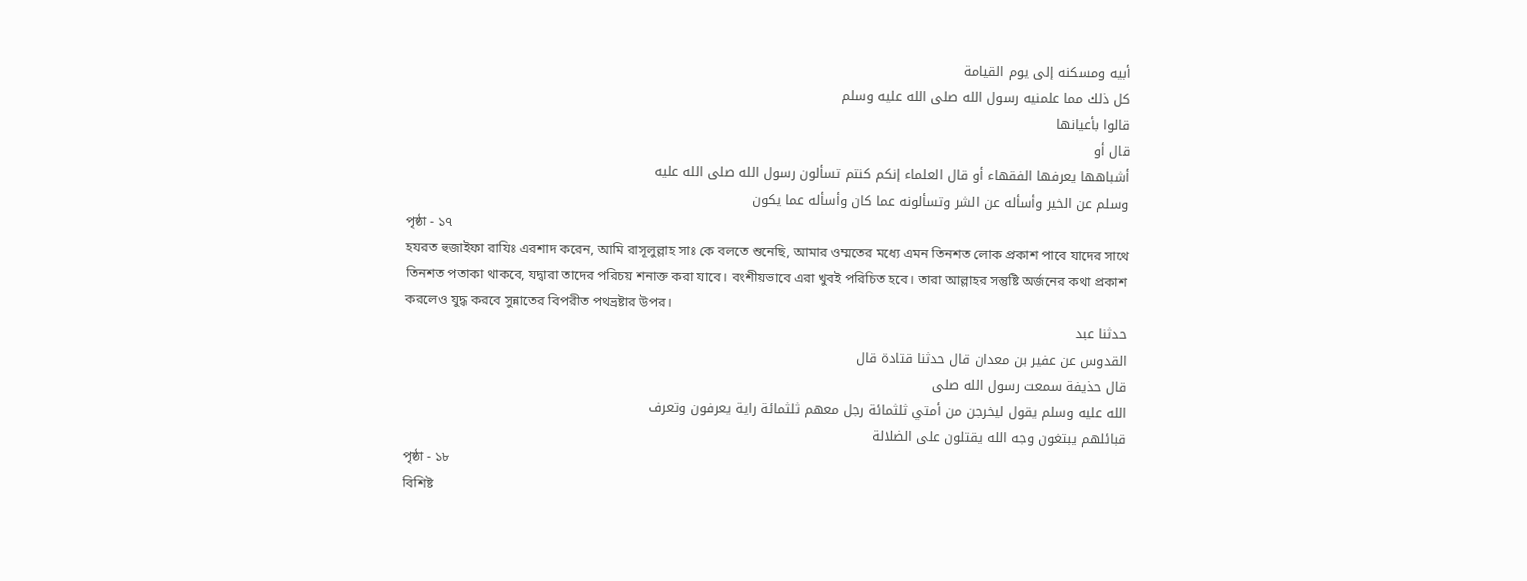أبيه ومسكنه إلى يوم القيامة
كل ذلك مما علمنيه رسول الله صلى الله عليه وسلم
قالوا بأعيانها
قال أو
أشباهها يعرفها الفقهاء أو قال العلماء إنكم كنتم تسألون رسول الله صلى الله عليه
وسلم عن الخير وأسأله عن الشر وتسألونه عما كان وأسأله عما يكون
পৃষ্ঠা - ১৭
হযরত হুজাইফা রাযিঃ এরশাদ করেন, আমি রাসূলুল্লাহ সাঃ কে বলতে শুনেছি, আমার ওম্মতের মধ্যে এমন তিনশত লোক প্রকাশ পাবে যাদের সাথে তিনশত পতাকা থাকবে, যদ্বারা তাদের পরিচয় শনাক্ত করা যাবে। বংশীয়ভাবে এরা খুবই পরিচিত হবে। তারা আল্লাহর সন্তুষ্টি অর্জনের কথা প্রকাশ করলেও যুদ্ধ করবে সুন্নাতের বিপরীত পথভ্রষ্টার উপর।
حدثنا عبد
القدوس عن عفير بن معدان قال حدثنا قتادة قال
قال حذيفة سمعت رسول الله صلى
الله عليه وسلم يقول ليخرجن من أمتي ثلثمائة رجل معهم ثلثمائة راية يعرفون وتعرف
قبائلهم يبتغون وجه الله يقتلون على الضلالة
পৃষ্ঠা - ১৮
বিশিষ্ট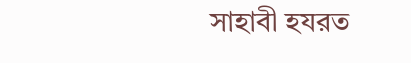সাহাবী হযরত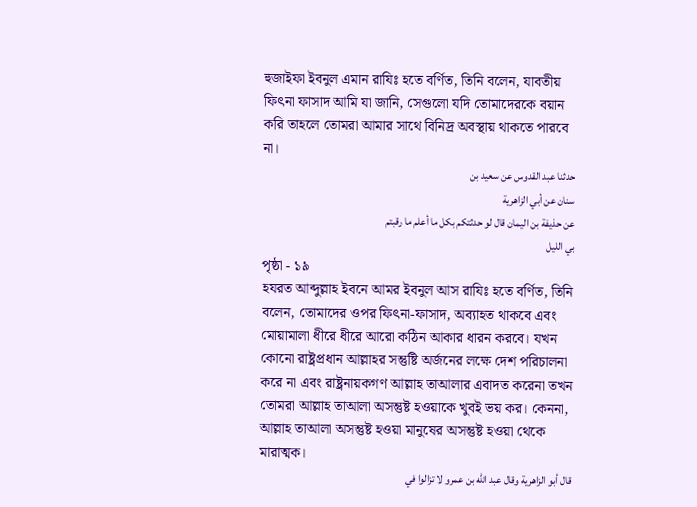হুজাইফা ইবনুল এমান রাযিঃ হতে বর্ণিত, তিনি বলেন, যাবতীয় ফিৎনা ফাসাদ আমি যা জানি, সেগুলো যদি তোমাদেরকে বয়ান করি তাহলে তোমরা আমার সাথে বিনিদ্র অবস্থায় থাকতে পারবে না।
حدثنا عبد القدوس عن سعيد بن
سنان عن أبي الزاهرية
عن حذيفة بن اليمان قال لو حدثتكم بكل ما أعلم ما رقبتم
بي الليل
পৃষ্ঠা - ১৯
হযরত আব্দুল্লাহ ইবনে আমর ইবনুল আস রাযিঃ হতে বর্ণিত, তিনি বলেন, তোমাদের ওপর ফিৎনা-ফাসাদ, অব্যাহত থাকবে এবং মোয়ামালা ধীরে ধীরে আরো কঠিন আকার ধারন করবে। যখন কোনো রাষ্ট্রপ্রধান আল্লাহর সন্তুষ্টি অর্জনের লক্ষে দেশ পরিচালনা করে না এবং রাষ্ট্রনায়কগণ আল্লাহ তাআলার এবাদত করেনা তখন তোমরা আল্লাহ তাআলা অসন্তুষ্ট হওয়াকে খুবই ভয় কর। কেননা, আল্লাহ তাআলা অসন্তুষ্ট হওয়া মানুষের অসন্তুষ্ট হওয়া থেকে মারাত্মক।
قال أبو الزاهرية وقال عبد الله بن عمرو لا تزالوا في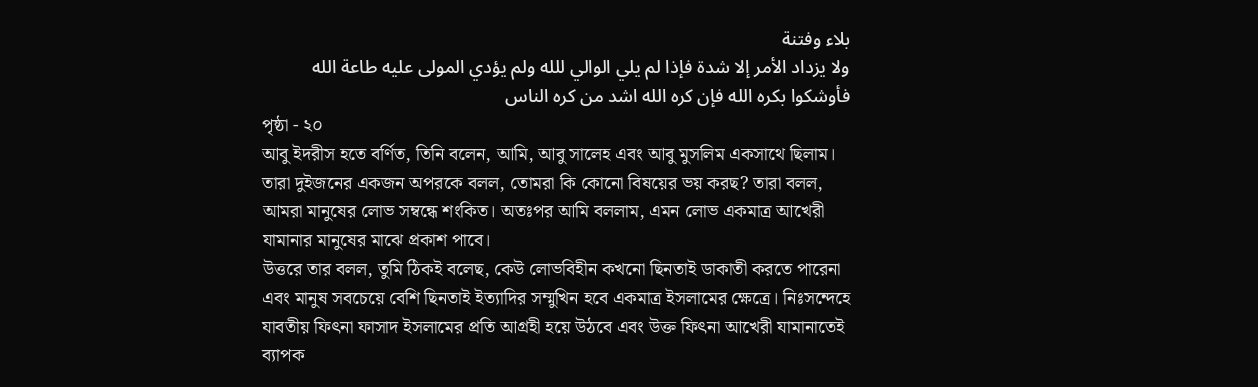بلاء وفتنة
ولا يزداد الأمر إلا شدة فإذا لم يلي الوالي للله ولم يؤدي المولى عليه طاعة الله
فأوشكوا بكره الله فإن كره الله اشد من كره الناس
পৃষ্ঠা - ২০
আবু ইদরীস হতে বর্ণিত, তিনি বলেন, আমি, আবু সালেহ এবং আবু মুসলিম একসাথে ছিলাম। তারা দুইজনের একজন অপরকে বলল, তোমরা কি কোনো বিষয়ের ভয় করছ? তারা বলল, আমরা মানুষের লোভ সম্বন্ধে শংকিত। অতঃপর আমি বললাম, এমন লোভ একমাত্র আখেরী যামানার মানুষের মাঝে প্রকাশ পাবে।
উত্তরে তার বলল, তুমি ঠিকই বলেছ, কেউ লোভবিহীন কখনো ছিনতাই ডাকাতী করতে পারেনা এবং মানুষ সবচেয়ে বেশি ছিনতাই ইত্যাদির সম্মুখিন হবে একমাত্র ইসলামের ক্ষেত্রে। নিঃসন্দেহে যাবতীয় ফিৎনা ফাসাদ ইসলামের প্রতি আগ্রহী হয়ে উঠবে এবং উক্ত ফিৎনা আখেরী যামানাতেই ব্যাপক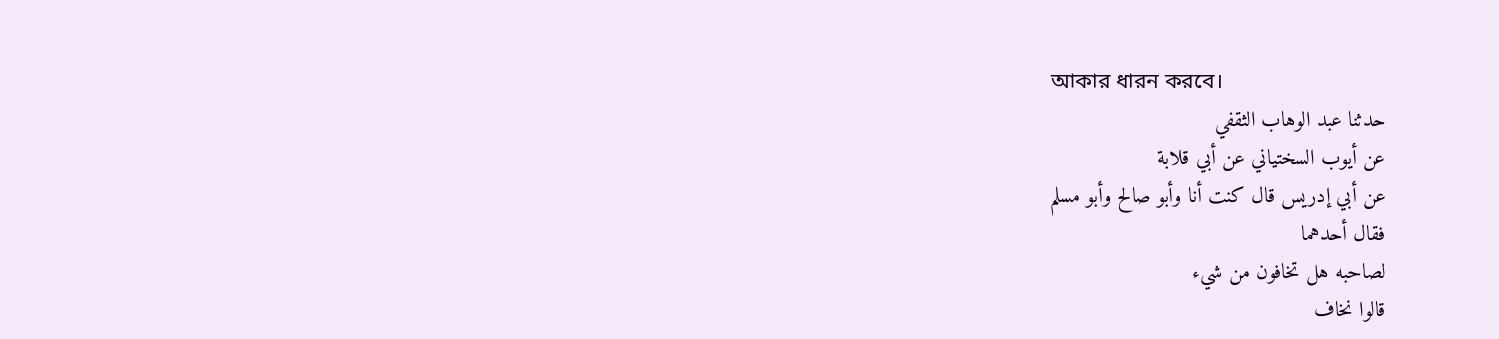আকার ধারন করবে।
حدثنا عبد الوهاب الثقفي
عن أيوب السختياني عن أبي قلابة
عن أبي إدريس قال كنت أنا وأبو صالح وأبو مسلم
فقال أحدهما
لصاحبه هل تخافون من شيء
قالوا نخاف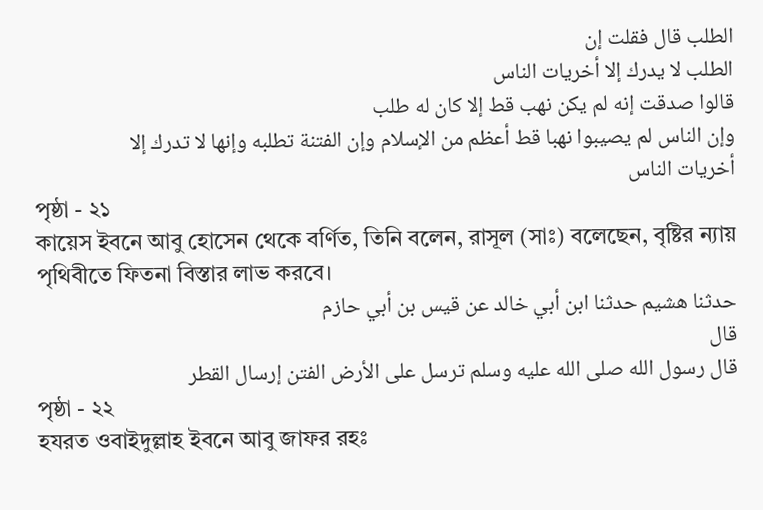الطلب قال فقلت إن
الطلب لا يدرك إلا أخريات الناس
قالوا صدقت إنه لم يكن نهب قط إلا كان له طلب
وإن الناس لم يصيبوا نهبا قط أعظم من الإسلام وإن الفتنة تطلبه وإنها لا تدرك إلا
أخريات الناس
পৃষ্ঠা - ২১
কায়েস ইবনে আবু হোসেন থেকে বর্ণিত, তিনি বলেন, রাসূল (সাঃ) বলেছেন, বৃষ্টির ন্যায় পৃথিবীতে ফিতনা বিস্তার লাভ করবে।
حدثنا هشيم حدثنا ابن أبي خالد عن قيس بن أبي حازم
قال
قال رسول الله صلى الله عليه وسلم ترسل على الأرض الفتن إرسال القطر
পৃষ্ঠা - ২২
হযরত ওবাইদুল্লাহ ইবনে আবু জাফর রহঃ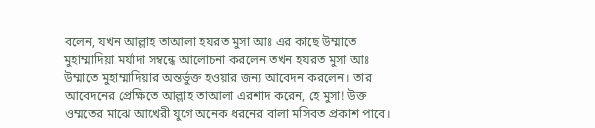বলেন, যখন আল্লাহ তাআলা হযরত মুসা আঃ এর কাছে উম্মাতে মুহাম্মাদিয়া মর্যাদা সম্বন্ধে আলোচনা করলেন তখন হযরত মুসা আঃ উম্মাতে মুহাম্মাদিয়ার অন্তর্ভুক্ত হওয়ার জন্য আবেদন করলেন। তার আবেদনের প্রেক্ষিতে আল্লাহ তাআলা এরশাদ করেন, হে মুসা! উক্ত ওম্মতের মাঝে আখেরী যুগে অনেক ধরনের বালা মসিবত প্রকাশ পাবে।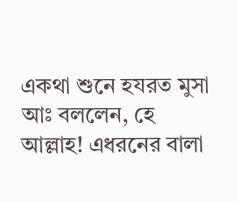একথা শুনে হযরত মুসা আঃ বললেন, হে আল্লাহ! এধরনের বালা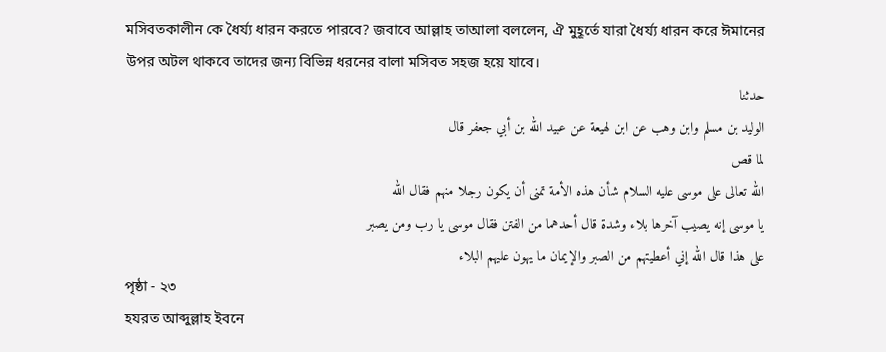মসিবতকালীন কে ধৈর্য্য ধারন করতে পারবে? জবাবে আল্লাহ তাআলা বললেন, ঐ মুহূর্তে যারা ধৈর্য্য ধারন করে ঈমানের উপর অটল থাকবে তাদের জন্য বিভিন্ন ধরনের বালা মসিবত সহজ হয়ে যাবে।
حدثنا
الوليد بن مسلم وابن وهب عن ابن لهيعة عن عبيد الله بن أبي جعفر قال
لما قص
الله تعالى على موسى عليه السلام شأن هذه الأمة تمنى أن يكون رجلا منهم فقال الله
يا موسى إنه يصيب آخرها بلاء وشدة قال أحدهما من الفتن فقال موسى يا رب ومن يصبر
على هذا قال الله إني أعطيتهم من الصبر والإيمان ما يهون عليهم البلاء
পৃষ্ঠা - ২৩
হযরত আব্দুল্লাহ ইবনে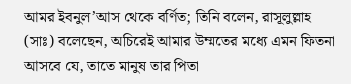আমর ইবনুল’আস থেকে বর্ণিত; তিনি বলেন, রাসূলুল্লাহ (সাঃ) বলেছেন, অচিরেই আমার উম্মতের মধ্যে এমন ফিতনা আসবে যে, তাতে মানুষ তার পিতা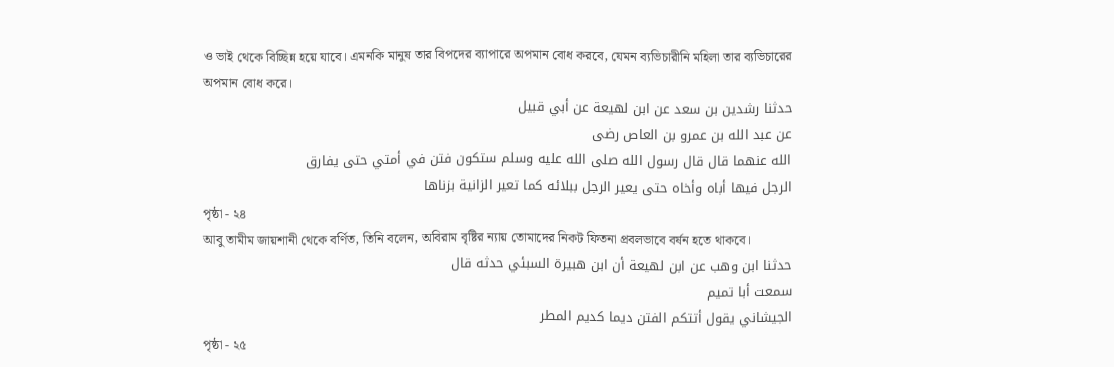ও ভাই থেকে বিচ্ছিন্ন হয়ে যাবে। এমনকি মানুষ তার বিপদের ব্যাপারে অপমান বোধ করবে, যেমন ব্যভিচারীনি মহিলা তার ব্যভিচারের অপমান বোধ করে।
حدثنا رشدين بن سعد عن ابن لهيعة عن أبي قبيل
عن عبد الله بن عمرو بن العاص رضى
الله عنهما قال قال رسول الله صلى الله عليه وسلم ستكون فتن في أمتي حتى يفارق
الرجل فيها أباه وأخاه حتى يعير الرجل ببلائه كما تعير الزانية بزناها
পৃষ্ঠা - ২৪
আবু তামীম জায়শানী থেকে বর্ণিত, তিনি বলেন, অবিরাম বৃষ্টির ন্যায় তোমাদের নিকট ফিতনা প্রবলভাবে বর্ষন হতে থাকবে।
حدثنا ابن وهب عن ابن لهيعة أن ابن هبيرة السبئي حدثه قال
سمعت أبا تميم
الجيشاني يقول أتتكم الفتن ديما كديم المطر
পৃষ্ঠা - ২৫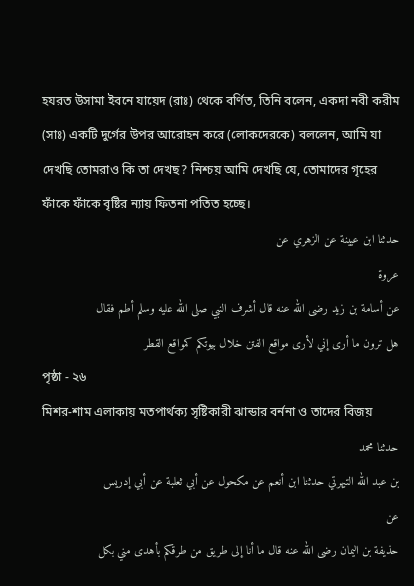হযরত উসামা ইবনে যায়েদ (রাঃ) থেকে বর্ণিত, তিনি বলেন, একদা নবী করীম (সাঃ) একটি দুর্গের উপর আরোহন করে (লোকদেরকে) বললেন, আমি যা দেখছি তোমরাও কি তা দেখছ? নিশ্চয় আমি দেখছি যে, তোমাদের গৃহের ফাঁকে ফাঁকে বৃষ্টির ন্যায় ফিতনা পতিত হচ্ছে।
حدثنا ابن عيينة عن الزهري عن
عروة
عن أسامة بن زيد رضى الله عنه قال أشرف النبي صلى الله عليه وسلم أطم فقال
هل ترون ما أرى إني لأرى مواقع الفتن خلال بيوتكم كمواقع القطر
পৃষ্ঠা - ২৬
মিশর-শাম এলাকায় মতপার্থক্য সৃষ্টিকারী ঝান্ডার বর্ননা ও তাদের বিজয়
حدثنا محمد
بن عبد الله التيهرتي حدثنا ابن أنعم عن مكحول عن أبي ثعلبة عن أبي إدريس
عن
حذيفة بن اليمان رضى الله عنه قال ما أنا إلى طريق من طرقكم بأهدى مني بكل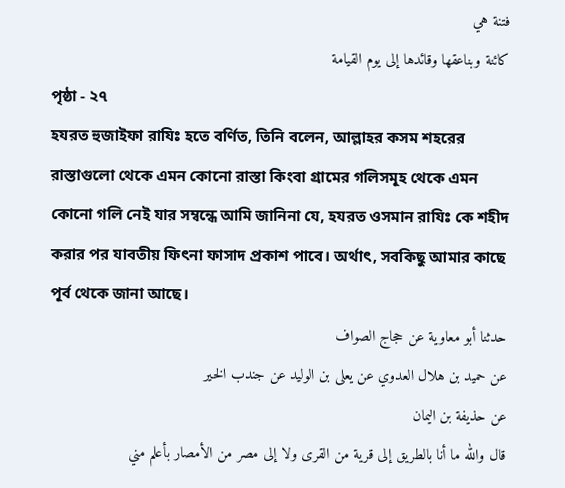فتنة هي
كائنة وبناعقها وقائدها إلى يوم القيامة
পৃষ্ঠা - ২৭
হযরত হুজাইফা রাযিঃ হতে বর্ণিত, তিনি বলেন, আল্লাহর কসম শহরের রাস্তাগুলো থেকে এমন কোনো রাস্তা কিংবা গ্রামের গলিসমূহ থেকে এমন কোনো গলি নেই যার সম্বন্ধে আমি জানিনা যে, হযরত ওসমান রাযিঃ কে শহীদ করার পর যাবতীয় ফিৎনা ফাসাদ প্রকাশ পাবে। অর্থাৎ, সবকিছু আমার কাছে পূর্ব থেকে জানা আছে।
حدثنا أبو معاوية عن حجاج الصواف
عن حميد بن هلال العدوي عن يعلى بن الوليد عن جندب الخير
عن حذيفة بن اليمان
قال والله ما أنا بالطريق إلى قرية من القرى ولا إلى مصر من الأمصار بأعلم مني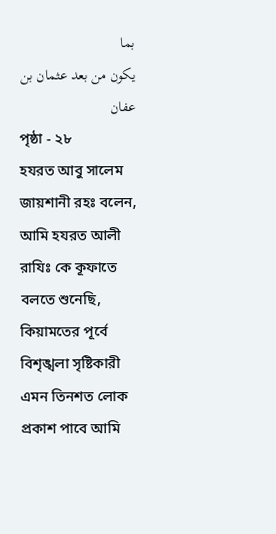بما
يكون من بعد عثمان بن عفان
পৃষ্ঠা - ২৮
হযরত আবু সালেম জায়শানী রহঃ বলেন, আমি হযরত আলী রাযিঃ কে কূফাতে বলতে শুনেছি, কিয়ামতের পূর্বে বিশৃঙ্খলা সৃষ্টিকারী এমন তিনশত লোক প্রকাশ পাবে আমি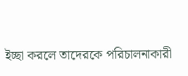ইচ্ছা করলে তাদেরকে পরিচালনাকারী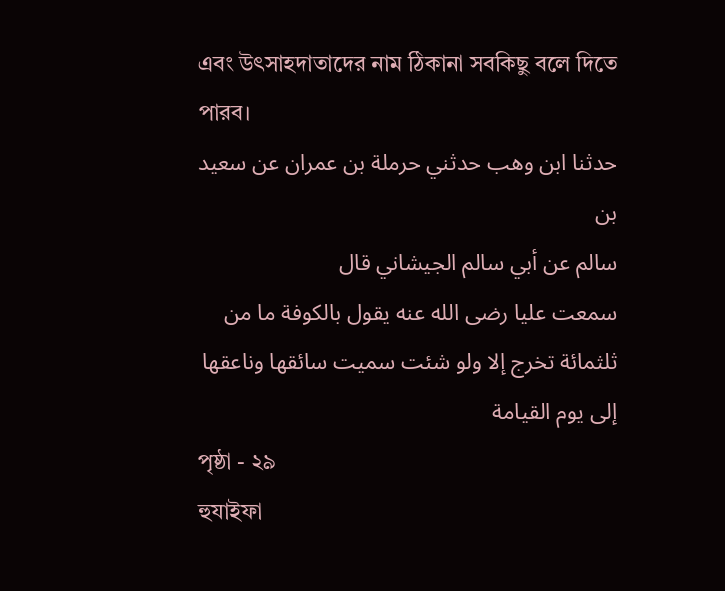এবং উৎসাহদাতাদের নাম ঠিকানা সবকিছু বলে দিতে পারব।
حدثنا ابن وهب حدثني حرملة بن عمران عن سعيد بن
سالم عن أبي سالم الجيشاني قال
سمعت عليا رضى الله عنه يقول بالكوفة ما من
ثلثمائة تخرج إلا ولو شئت سميت سائقها وناعقها إلى يوم القيامة
পৃষ্ঠা - ২৯
হুযাইফা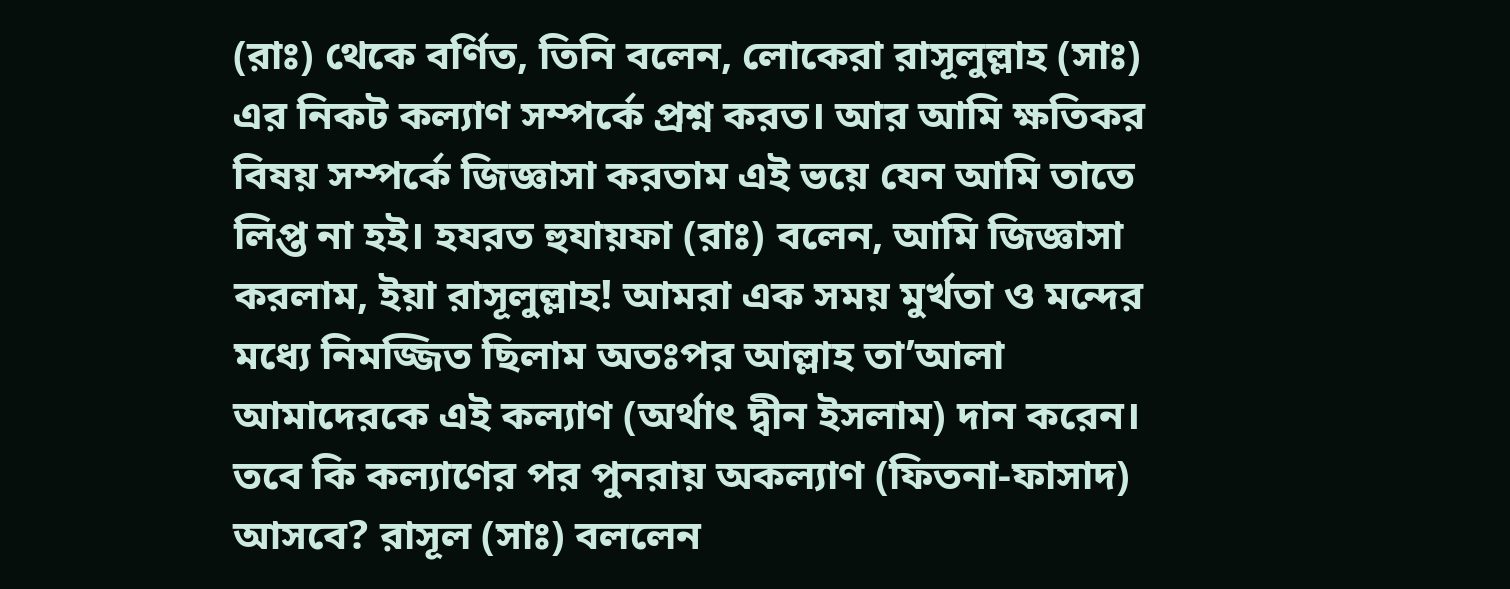(রাঃ) থেকে বর্ণিত, তিনি বলেন, লোকেরা রাসূলুল্লাহ (সাঃ) এর নিকট কল্যাণ সম্পর্কে প্রশ্ন করত। আর আমি ক্ষতিকর বিষয় সম্পর্কে জিজ্ঞাসা করতাম এই ভয়ে যেন আমি তাতে লিপ্ত না হই। হযরত হুযায়ফা (রাঃ) বলেন, আমি জিজ্ঞাসা করলাম, ইয়া রাসূলুল্লাহ! আমরা এক সময় মুর্খতা ও মন্দের মধ্যে নিমজ্জিত ছিলাম অতঃপর আল্লাহ তা’আলা আমাদেরকে এই কল্যাণ (অর্থাৎ দ্বীন ইসলাম) দান করেন। তবে কি কল্যাণের পর পুনরায় অকল্যাণ (ফিতনা-ফাসাদ) আসবে? রাসূল (সাঃ) বললেন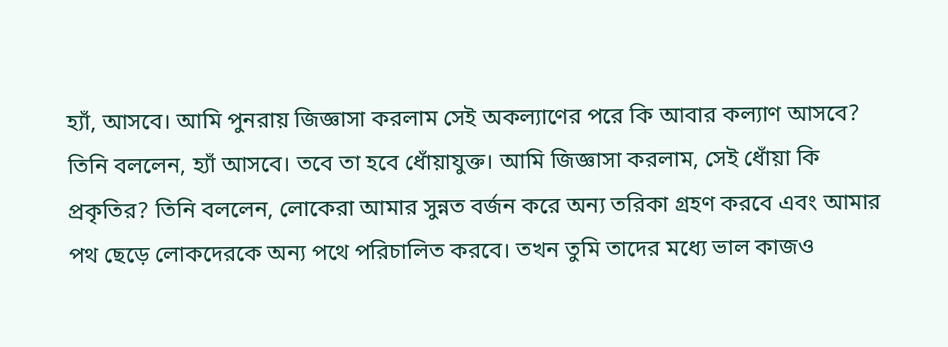হ্যাঁ, আসবে। আমি পুনরায় জিজ্ঞাসা করলাম সেই অকল্যাণের পরে কি আবার কল্যাণ আসবে? তিনি বললেন, হ্যাঁ আসবে। তবে তা হবে ধোঁয়াযুক্ত। আমি জিজ্ঞাসা করলাম, সেই ধোঁয়া কি প্রকৃতির? তিনি বললেন, লোকেরা আমার সুন্নত বর্জন করে অন্য তরিকা গ্রহণ করবে এবং আমার পথ ছেড়ে লোকদেরকে অন্য পথে পরিচালিত করবে। তখন তুমি তাদের মধ্যে ভাল কাজও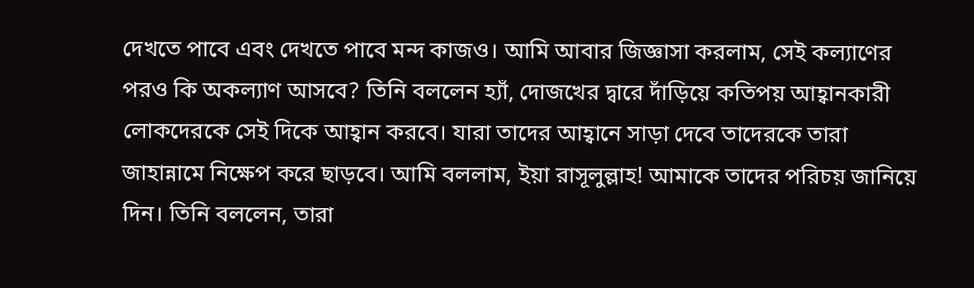দেখতে পাবে এবং দেখতে পাবে মন্দ কাজও। আমি আবার জিজ্ঞাসা করলাম, সেই কল্যাণের পরও কি অকল্যাণ আসবে? তিনি বললেন হ্যাঁ, দোজখের দ্বারে দাঁড়িয়ে কতিপয় আহ্বানকারী লোকদেরকে সেই দিকে আহ্বান করবে। যারা তাদের আহ্বানে সাড়া দেবে তাদেরকে তারা জাহান্নামে নিক্ষেপ করে ছাড়বে। আমি বললাম, ইয়া রাসূলুল্লাহ! আমাকে তাদের পরিচয় জানিয়ে দিন। তিনি বললেন, তারা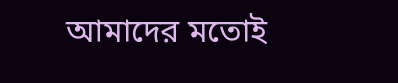আমাদের মতোই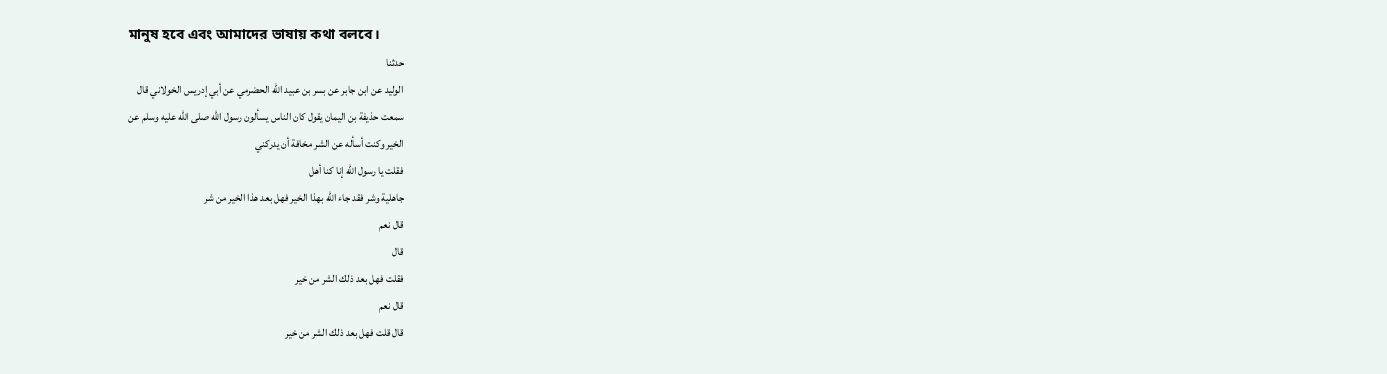মানুষ হবে এবং আমাদের ভাষায় কথা বলবে।
حدثنا
الوليد عن ابن جابر عن بسر بن عبيد الله الحضرمي عن أبي إدريس الخولاني قال
سمعت حذيفة بن اليمان يقول كان الناس يسألون رسول الله صلى الله عليه وسلم عن
الخير وكنت أسأله عن الشر مخافة أن يدركني
فقلت يا رسول الله إنا كنا أهل
جاهلية وشر فقد جاء الله بهذا الخير فهل بعد هذا الخير من شر
قال نعم
قال
فقلت فهل بعد ذلك الشر من خير
قال نعم
قال قلت فهل بعد ذلك الشر من خير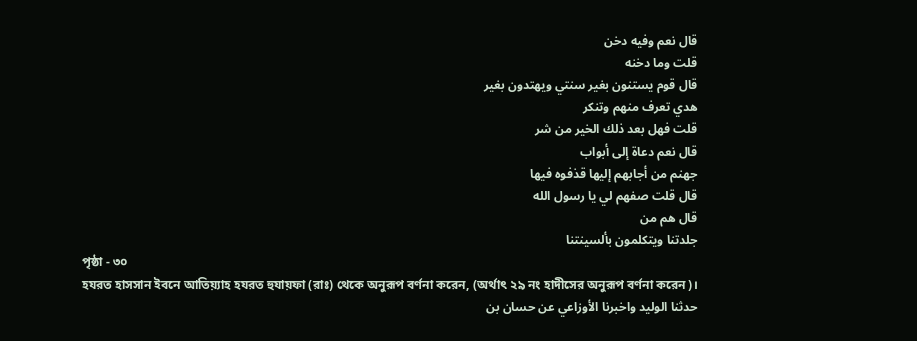قال نعم وفيه دخن
قلت وما دخنه
قال قوم يستنون بغير سنتي ويهتدون بغير
هدي تعرف منهم وتنكر
قلت فهل بعد ذلك الخير من شر
قال نعم دعاة إلى أبواب
جهنم من أجابهم إليها قذفوه فيها
قال قلت صفهم لي يا رسول الله
قال هم من
جلدتنا ويتكلمون بألسينتنا
পৃষ্ঠা - ৩০
হযরত হাসসান ইবনে আতিয়্যাহ হযরত হুযায়ফা (রাঃ) থেকে অনুরূপ বর্ণনা করেন, (অর্থাৎ ২৯ নং হাদীসের অনুরূপ বর্ণনা করেন)।
حدثنا الوليد واخبرنا الأوزاعي عن حسان بن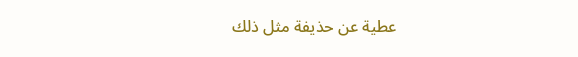عطية عن حذيفة مثل ذلك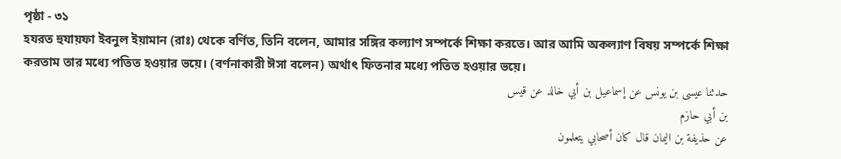পৃষ্ঠা - ৩১
হযরত হুযায়ফা ইবনুল ইয়ামান (রাঃ) থেকে বর্ণিত, তিনি বলেন, আমার সঙ্গির কল্যাণ সম্পর্কে শিক্ষা করতে। আর আমি অকল্যাণ বিষয় সম্পর্কে শিক্ষা করতাম তার মধ্যে পতিত হওয়ার ভয়ে। (বর্ণনাকারী ঈসা বলেন) অর্থাৎ ফিতনার মধ্যে পতিত হওয়ার ভয়ে।
حدثنا عيسى بن يونس عن إسماعيل بن أبي خالد عن قيس
بن أبي حازم
عن حذيفة بن اليمان قال كان أصحابي يتعلمون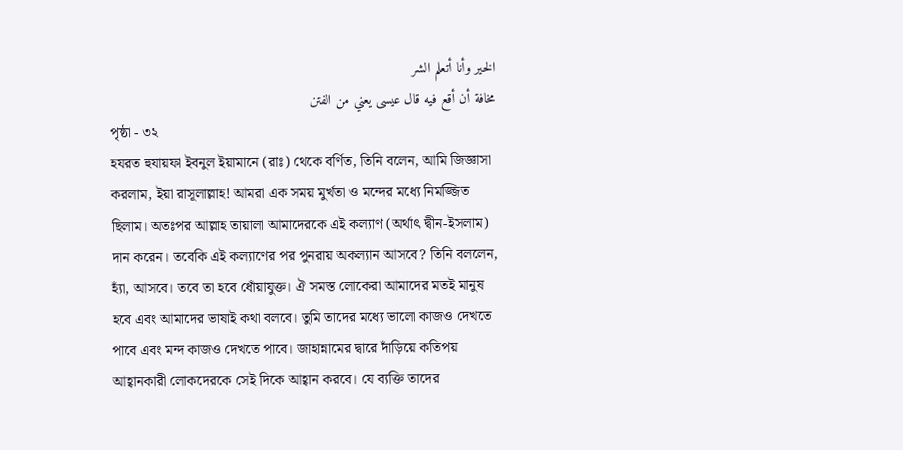الخير وأنا أتعلم الشر
مخافة أن أقع فيه قال عيسى يعني من الفتن
পৃষ্ঠা - ৩২
হযরত হুযায়ফা ইবনুল ইয়ামানে (রাঃ) থেকে বর্ণিত, তিনি বলেন, আমি জিজ্ঞাসা করলাম, ইয়া রাসূলাল্লাহ! আমরা এক সময় মুর্খতা ও মন্দের মধ্যে নিমজ্জিত ছিলাম। অতঃপর আল্লাহ তায়ালা আমাদেরকে এই কল্যাণ (অর্থাৎ দ্বীন-ইসলাম) দান করেন। তবেকি এই কল্যাণের পর পুনরায় অকল্যান আসবে? তিনি বললেন, হ্যাঁ, আসবে। তবে তা হবে ধোঁয়াযুক্ত। ঐ সমস্ত লোকেরা আমাদের মতই মানুষ হবে এবং আমাদের ভাষাই কথা বলবে। তুমি তাদের মধ্যে ভালো কাজও দেখতে পাবে এবং মন্দ কাজও দেখতে পাবে। জাহান্নামের দ্বারে দাঁড়িয়ে কতিপয় আহ্বানকারী লোকদেরকে সেই দিকে আহ্বান করবে। যে ব্যক্তি তাদের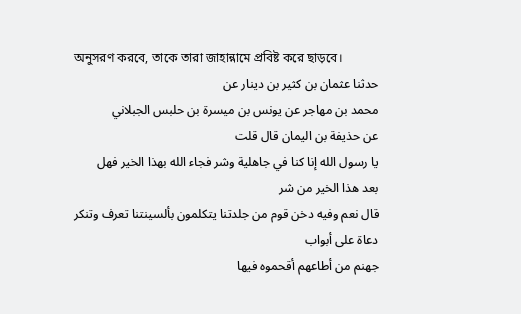অনুসরণ করবে, তাকে তারা জাহান্নামে প্রবিষ্ট করে ছাড়বে।
حدثنا عثمان بن كثير بن دينار عن
محمد بن مهاجر عن يونس بن ميسرة بن حلبس الجبلاني
عن حذيفة بن اليمان قال قلت
يا رسول الله إنا كنا في جاهلية وشر فجاء الله بهذا الخير فهل
بعد هذا الخير من شر
قال نعم وفيه دخن قوم من جلدتنا يتكلمون بألسينتنا تعرف وتنكر دعاة على أبواب
جهنم من أطاعهم أقحموه فيها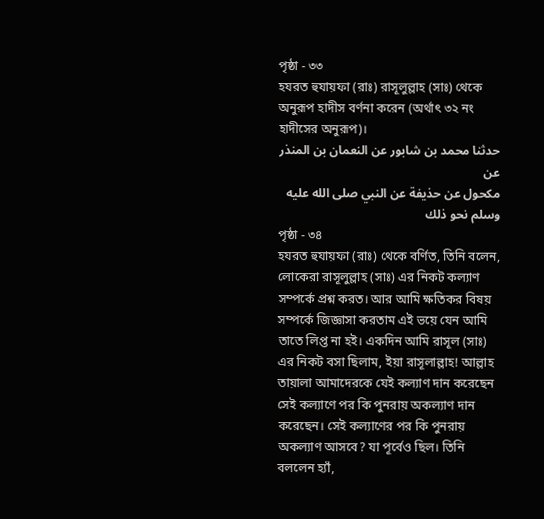পৃষ্ঠা - ৩৩
হযরত হুযায়ফা (রাঃ) রাসূলুল্লাহ (সাঃ) থেকে অনুরূপ হাদীস বর্ণনা করেন (অর্থাৎ ৩২ নং হাদীসের অনুরূপ)।
حدثنا محمد بن شابور عن النعمان بن المنذر عن
مكحول عن حذيفة عن النبي صلى الله عليه وسلم نحو ذلك
পৃষ্ঠা - ৩৪
হযরত হুযায়ফা (রাঃ) থেকে বর্ণিত, তিনি বলেন, লোকেরা রাসূলুল্লাহ (সাঃ) এর নিকট কল্যাণ সম্পর্কে প্রশ্ন করত। আর আমি ক্ষতিকর বিষয় সম্পর্কে জিজ্ঞাসা করতাম এই ভয়ে যেন আমি তাতে লিপ্ত না হই। একদিন আমি রাসূল (সাঃ) এর নিকট বসা ছিলাম, ইয়া রাসূলাল্লাহ! আল্লাহ তায়ালা আমাদেরকে যেই কল্যাণ দান করেছেন সেই কল্যাণে পর কি পুনরায় অকল্যাণ দান করেছেন। সেই কল্যাণের পর কি পুনরায় অকল্যাণ আসবে? যা পূর্বেও ছিল। তিনি বললেন হ্যাঁ,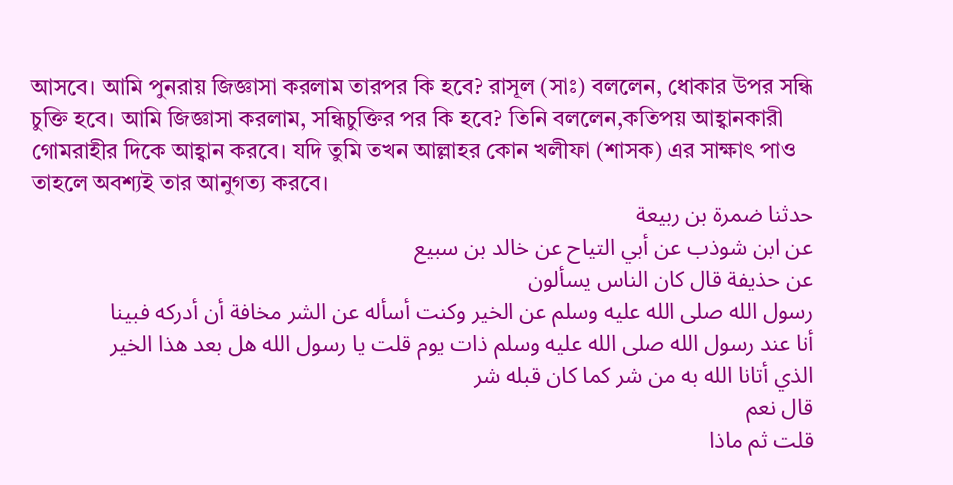আসবে। আমি পুনরায় জিজ্ঞাসা করলাম তারপর কি হবে? রাসূল (সাঃ) বললেন, ধোকার উপর সন্ধি চুক্তি হবে। আমি জিজ্ঞাসা করলাম, সন্ধিচুক্তির পর কি হবে? তিনি বললেন,কতিপয় আহ্বানকারী গোমরাহীর দিকে আহ্বান করবে। যদি তুমি তখন আল্লাহর কোন খলীফা (শাসক) এর সাক্ষাৎ পাও তাহলে অবশ্যই তার আনুগত্য করবে।
حدثنا ضمرة بن ربيعة
عن ابن شوذب عن أبي التياح عن خالد بن سبيع
عن حذيفة قال كان الناس يسألون
رسول الله صلى الله عليه وسلم عن الخير وكنت أسأله عن الشر مخافة أن أدركه فبينا
أنا عند رسول الله صلى الله عليه وسلم ذات يوم قلت يا رسول الله هل بعد هذا الخير
الذي أتانا الله به من شر كما كان قبله شر
قال نعم
قلت ثم ماذا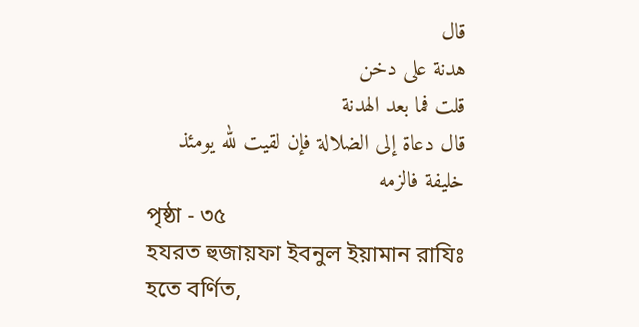قال
هدنة على دخن
قلت فما بعد الهدنة
قال دعاة إلى الضلالة فإن لقيت لله يومئذ
خليفة فالزمه
পৃষ্ঠা - ৩৫
হযরত হুজায়ফা ইবনুল ইয়ামান রাযিঃ হতে বর্ণিত,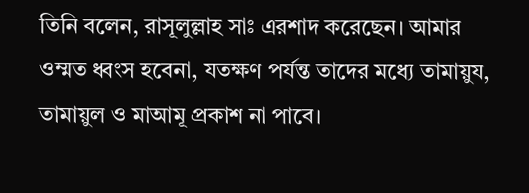তিনি বলেন, রাসূলুল্লাহ সাঃ এরশাদ করেছেন। আমার ওম্মত ধ্বংস হবেনা, যতক্ষণ পর্যন্ত তাদের মধ্যে তামায়ুয, তামায়ুল ও মাআমূ প্রকাশ না পাবে।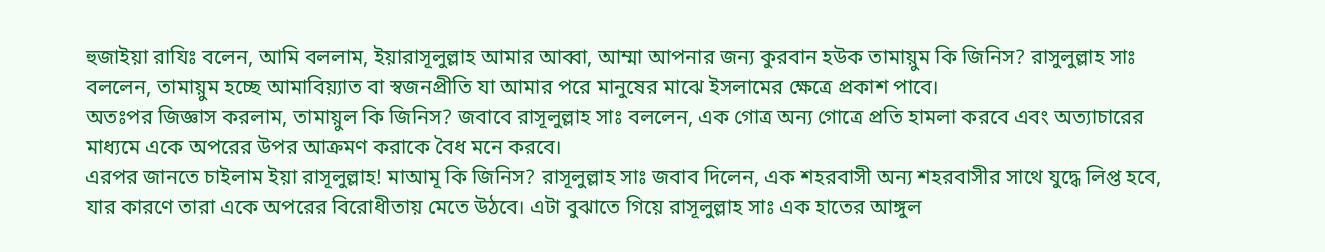হুজাইয়া রাযিঃ বলেন, আমি বললাম, ইয়ারাসূলুল্লাহ আমার আব্বা, আম্মা আপনার জন্য কুরবান হউক তামায়ুম কি জিনিস? রাসুলুল্লাহ সাঃ বললেন, তামায়ুম হচ্ছে আমাবিয়্যাত বা স্বজনপ্রীতি যা আমার পরে মানুষের মাঝে ইসলামের ক্ষেত্রে প্রকাশ পাবে।
অতঃপর জিজ্ঞাস করলাম, তামায়ুল কি জিনিস? জবাবে রাসূলুল্লাহ সাঃ বললেন, এক গোত্র অন্য গোত্রে প্রতি হামলা করবে এবং অত্যাচারের মাধ্যমে একে অপরের উপর আক্রমণ করাকে বৈধ মনে করবে।
এরপর জানতে চাইলাম ইয়া রাসূলুল্লাহ! মাআমূ কি জিনিস? রাসূলুল্লাহ সাঃ জবাব দিলেন, এক শহরবাসী অন্য শহরবাসীর সাথে যুদ্ধে লিপ্ত হবে, যার কারণে তারা একে অপরের বিরোধীতায় মেতে উঠবে। এটা বুঝাতে গিয়ে রাসূলুল্লাহ সাঃ এক হাতের আঙ্গুল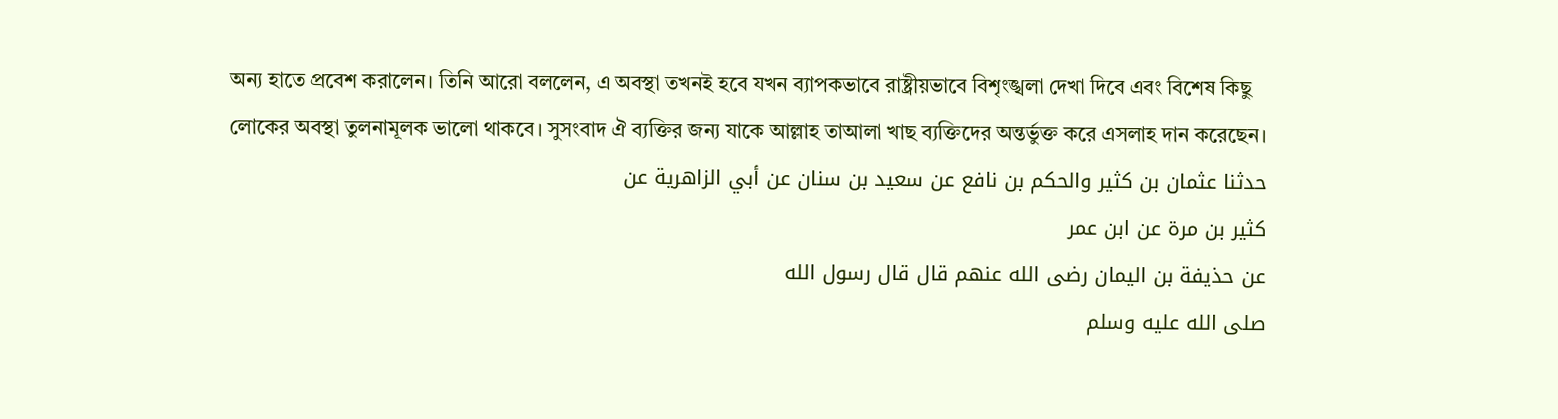অন্য হাতে প্রবেশ করালেন। তিনি আরো বললেন, এ অবস্থা তখনই হবে যখন ব্যাপকভাবে রাষ্ট্রীয়ভাবে বিশৃংঙ্খলা দেখা দিবে এবং বিশেষ কিছু লোকের অবস্থা তুলনামূলক ভালো থাকবে। সুসংবাদ ঐ ব্যক্তির জন্য যাকে আল্লাহ তাআলা খাছ ব্যক্তিদের অন্তর্ভুক্ত করে এসলাহ দান করেছেন।
حدثنا عثمان بن كثير والحكم بن نافع عن سعيد بن سنان عن أبي الزاهرية عن
كثير بن مرة عن ابن عمر
عن حذيفة بن اليمان رضى الله عنهم قال قال رسول الله
صلى الله عليه وسلم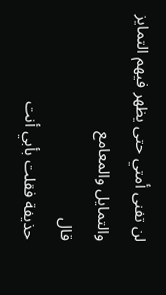لن تفنى أمتي حتى يظهر فيهم التمايز والتمايل والمعامع
قال
حذيفة فقلت بأبي أنت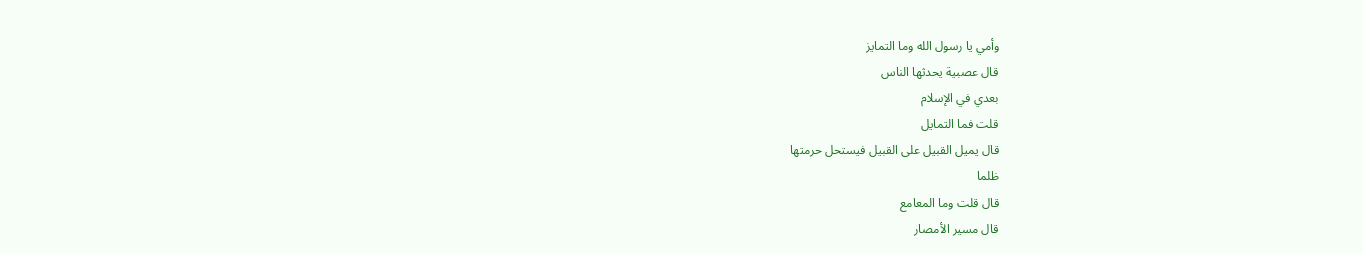وأمي يا رسول الله وما التمايز
قال عصبية يحدثها الناس
بعدي في الإسلام
قلت فما التمايل
قال يميل القبيل على القبيل فيستحل حرمتها
ظلما
قال قلت وما المعامع
قال مسير الأمصار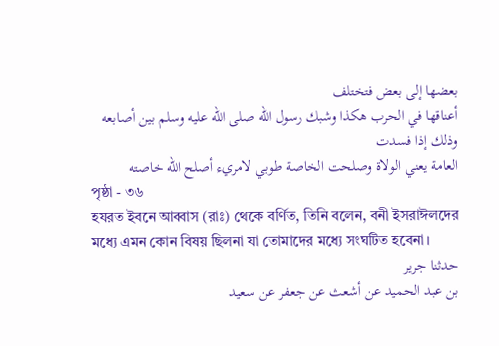بعضها إلى بعض فتختلف
أعناقها في الحرب هكذا وشبك رسول الله صلى الله عليه وسلم بين أصابعه وذلك إذا فسدت
العامة يعني الولاة وصلحت الخاصة طوبي لامريء أصلح الله خاصته
পৃষ্ঠা - ৩৬
হযরত ইবনে আব্বাস (রাঃ) থেকে বর্ণিত, তিনি বলেন, বনী ইসরাঈলদের মধ্যে এমন কোন বিষয় ছিলনা যা তোমাদের মধ্যে সংঘটিত হবেনা।
حدثنا جرير
بن عبد الحميد عن أشعث عن جعفر عن سعيد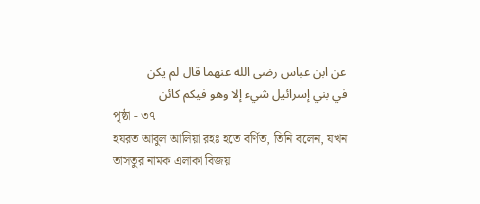عن ابن عباس رضى الله عنهما قال لم يكن
في بني إسرائيل شيء إلا وهو فيكم كائن
পৃষ্ঠা - ৩৭
হযরত আবুল আলিয়া রহঃ হতে বর্ণিত, তিনি বলেন, যখন তাসতুর নামক এলাকা বিজয়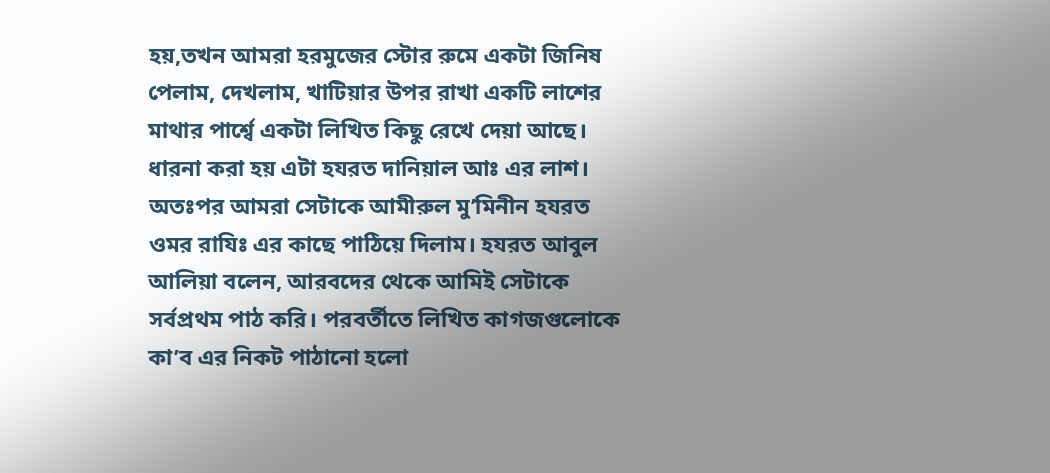হয়,তখন আমরা হরমুজের স্টোর রুমে একটা জিনিষ পেলাম, দেখলাম, খাটিয়ার উপর রাখা একটি লাশের মাথার পার্শ্বে একটা লিখিত কিছু রেখে দেয়া আছে। ধারনা করা হয় এটা হযরত দানিয়াল আঃ এর লাশ।
অতঃপর আমরা সেটাকে আমীরুল মু’মিনীন হযরত ওমর রাযিঃ এর কাছে পাঠিয়ে দিলাম। হযরত আবুল আলিয়া বলেন, আরবদের থেকে আমিই সেটাকে সর্বপ্রথম পাঠ করি। পরবর্তীতে লিখিত কাগজগুলোকে কা’ব এর নিকট পাঠানো হলো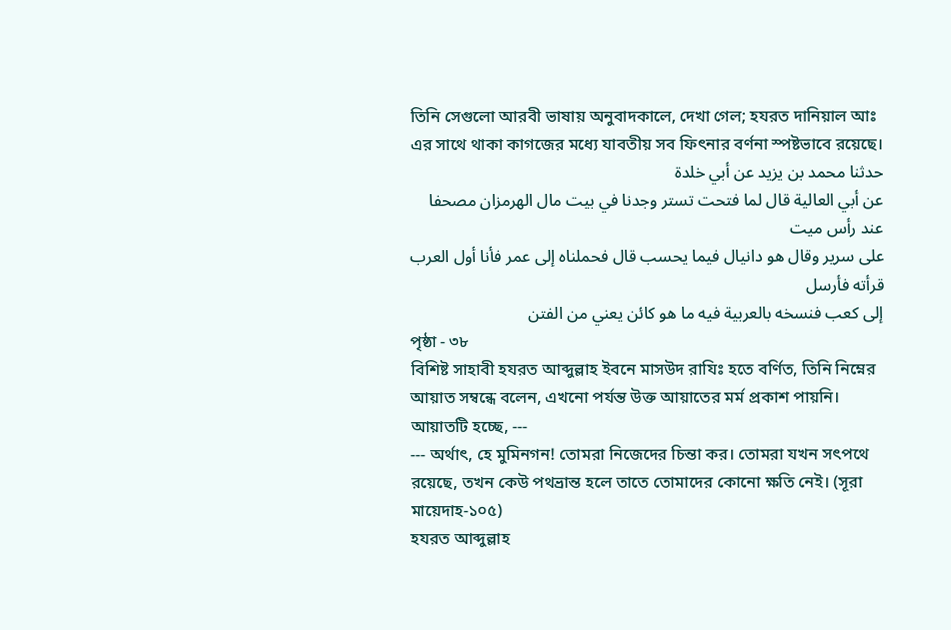তিনি সেগুলো আরবী ভাষায় অনুবাদকালে, দেখা গেল; হযরত দানিয়াল আঃ এর সাথে থাকা কাগজের মধ্যে যাবতীয় সব ফিৎনার বর্ণনা স্পষ্টভাবে রয়েছে।
حدثنا محمد بن يزيد عن أبي خلدة
عن أبي العالية قال لما فتحت تستر وجدنا في بيت مال الهرمزان مصحفا عند رأس ميت
على سرير وقال هو دانيال فيما يحسب قال فحملناه إلى عمر فأنا أول العرب قرأته فأرسل
إلى كعب فنسخه بالعربية فيه ما هو كائن يعني من الفتن
পৃষ্ঠা - ৩৮
বিশিষ্ট সাহাবী হযরত আব্দুল্লাহ ইবনে মাসউদ রাযিঃ হতে বর্ণিত, তিনি নিম্নের আয়াত সম্বন্ধে বলেন, এখনো পর্যন্ত উক্ত আয়াতের মর্ম প্রকাশ পায়নি। আয়াতটি হচ্ছে, ---
--- অর্থাৎ, হে মুমিনগন! তোমরা নিজেদের চিন্তা কর। তোমরা যখন সৎপথে রয়েছে, তখন কেউ পথভ্রান্ত হলে তাতে তোমাদের কোনো ক্ষতি নেই। (সূরা মায়েদাহ-১০৫)
হযরত আব্দুল্লাহ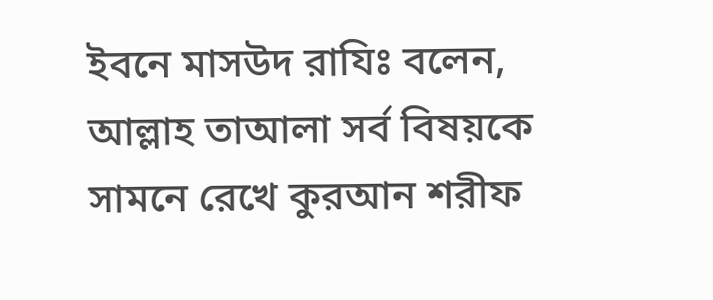ইবনে মাসউদ রাযিঃ বলেন, আল্লাহ তাআলা সর্ব বিষয়কে সামনে রেখে কুরআন শরীফ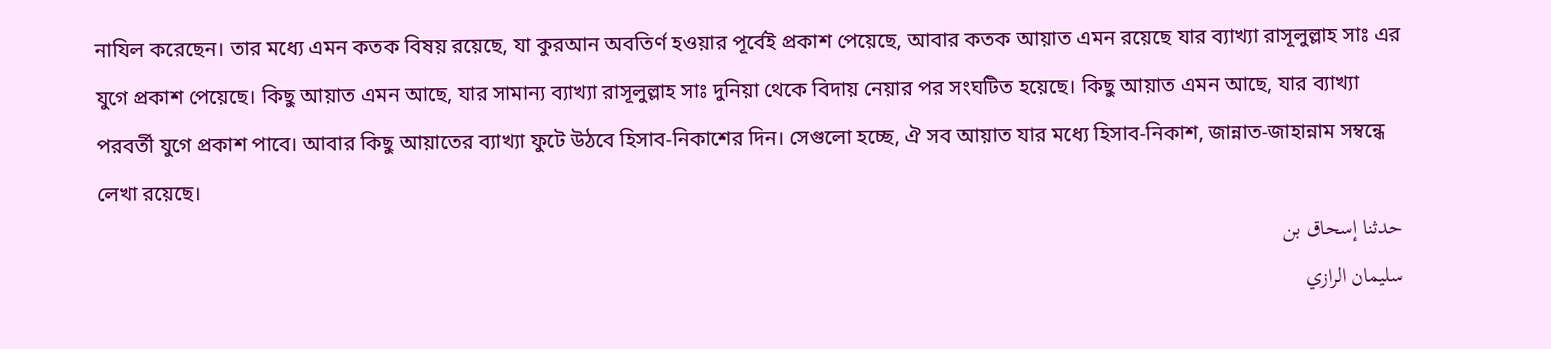নাযিল করেছেন। তার মধ্যে এমন কতক বিষয় রয়েছে, যা কুরআন অবতির্ণ হওয়ার পূর্বেই প্রকাশ পেয়েছে, আবার কতক আয়াত এমন রয়েছে যার ব্যাখ্যা রাসূলুল্লাহ সাঃ এর যুগে প্রকাশ পেয়েছে। কিছু আয়াত এমন আছে, যার সামান্য ব্যাখ্যা রাসূলুল্লাহ সাঃ দুনিয়া থেকে বিদায় নেয়ার পর সংঘটিত হয়েছে। কিছু আয়াত এমন আছে, যার ব্যাখ্যা পরবর্তী যুগে প্রকাশ পাবে। আবার কিছু আয়াতের ব্যাখ্যা ফুটে উঠবে হিসাব-নিকাশের দিন। সেগুলো হচ্ছে, ঐ সব আয়াত যার মধ্যে হিসাব-নিকাশ, জান্নাত-জাহান্নাম সম্বন্ধে লেখা রয়েছে।
حدثنا إسحاق بن
سليمان الرازي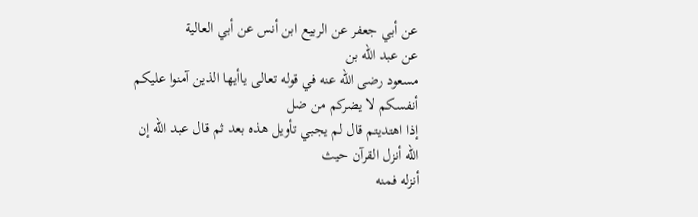عن أبي جعفر عن الربيع ابن أنس عن أبي العالية
عن عبد الله بن
مسعود رضى الله عنه في قوله تعالى ياأيها الذين آمنوا عليكم أنفسكم لا يضركم من ضل
إذا اهتديتم قال لم يجبي تأويل هذه بعد ثم قال عبد الله إن الله أنزل القرآن حيث
أنزله فمنه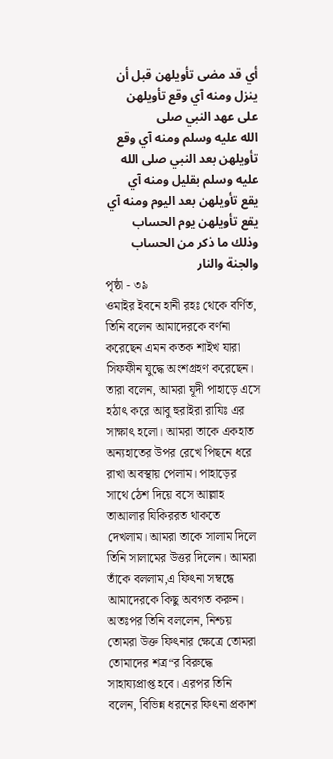أي قد مضى تأويلهن قبل أن ينزل ومنه آي وقع تأويلهن على عهد النبي صلى
الله عليه وسلم ومنه آي وقع تأويلهن بعد النبي صلى الله عليه وسلم بقليل ومنه آي
يقع تأويلهن بعد اليوم ومنه آي يقع تأويلهن يوم الحساب وذلك ما ذكر من الحساب
والجنة والنار
পৃষ্ঠা - ৩৯
ওমাইর ইবনে হানী রহঃ থেকে বর্ণিত, তিনি বলেন আমাদেরকে বর্ণনা করেছেন এমন কতক শাইখ যারা সিফফীন যুদ্ধে অংশগ্রহণ করেছেন। তারা বলেন, আমরা যূদী পাহাড়ে এসে হঠাৎ করে আবু হুরাইরা রাযিঃ এর সাক্ষাৎ হলো। আমরা তাকে একহাত অন্যহাতের উপর রেখে পিছনে ধরে রাখা অবস্থায় পেলাম। পাহাড়ের সাথে ঠেশ দিয়ে বসে আল্লাহ তাআলার যিকিররত থাকতে দেখলাম। আমরা তাকে সালাম দিলে তিনি সালামের উত্তর দিলেন। আমরা তাঁকে বললাম,এ ফিৎনা সম্বন্ধে আমাদেরকে কিছু অবগত করুন। অতঃপর তিনি বললেন, নিশ্চয় তোমরা উক্ত ফিৎনার ক্ষেত্রে তোমরা তোমাদের শত্র“র বিরুদ্ধে সাহায্যপ্রাপ্ত হবে। এরপর তিনি বলেন, বিভিন্ন ধরনের ফিৎনা প্রকাশ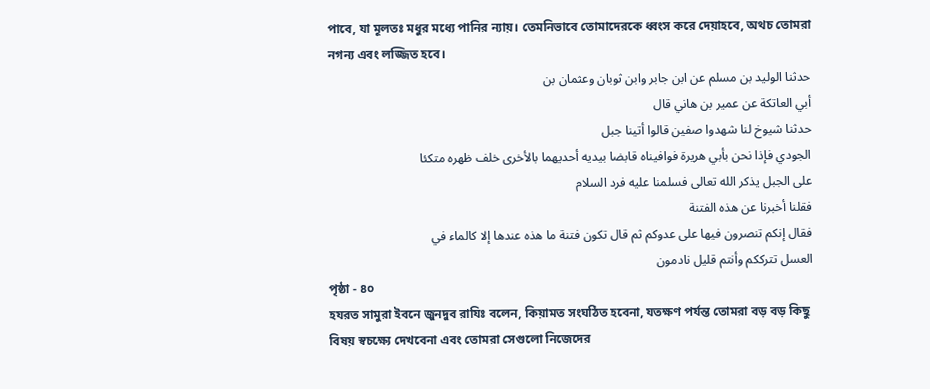পাবে, যা মূলতঃ মধুর মধ্যে পানির ন্যায়। তেমনিভাবে তোমাদেরকে ধ্বংস করে দেয়াহবে, অথচ তোমরা নগন্য এবং লজ্জিত হবে।
حدثنا الوليد بن مسلم عن ابن جابر وابن ثوبان وعثمان بن
أبي العاتكة عن عمير بن هاني قال
حدثنا شيوخ لنا شهدوا صفين قالوا أتينا جبل
الجودي فإذا نحن بأبي هريرة فوافيناه قابضا بيديه أحديهما بالأخرى خلف ظهره متكئا
على الجبل يذكر الله تعالى فسلمنا عليه فرد السلام
فقلنا أخبرنا عن هذه الفتنة
فقال إنكم تنصرون فيها على عدوكم ثم قال تكون فتنة ما هذه عندها إلا كالماء في
العسل تترككم وأنتم قليل نادمون
পৃষ্ঠা - ৪০
হযরত সামুরা ইবনে জুনদুব রাযিঃ বলেন, কিয়ামত সংঘঠিত হবেনা, যতক্ষণ পর্যন্ত তোমরা বড় বড় কিছু বিষয় স্বচক্ষ্যে দেখবেনা এবং তোমরা সেগুলো নিজেদের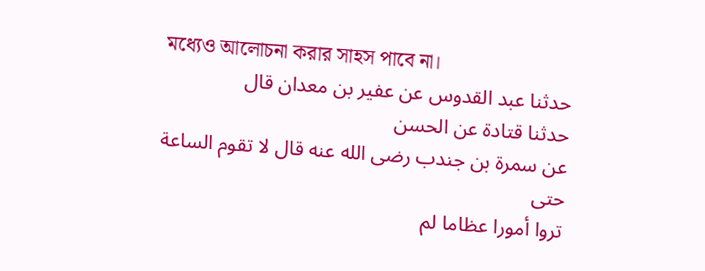মধ্যেও আলোচনা করার সাহস পাবে না।
حدثنا عبد القدوس عن عفير بن معدان قال
حدثنا قتادة عن الحسن
عن سمرة بن جندب رضى الله عنه قال لا تقوم الساعة حتى
تروا أمورا عظاما لم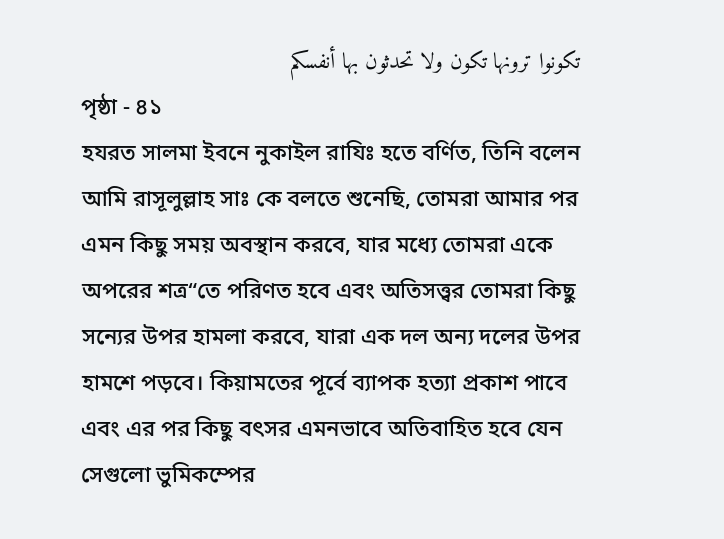تكونوا ترونها تكون ولا تحدثون بها أنفسكم
পৃষ্ঠা - ৪১
হযরত সালমা ইবনে নুকাইল রাযিঃ হতে বর্ণিত, তিনি বলেন আমি রাসূলুল্লাহ সাঃ কে বলতে শুনেছি, তোমরা আমার পর এমন কিছু সময় অবস্থান করবে, যার মধ্যে তোমরা একে অপরের শত্র“তে পরিণত হবে এবং অতিসত্ত্বর তোমরা কিছু সন্যের উপর হামলা করবে, যারা এক দল অন্য দলের উপর হামশে পড়বে। কিয়ামতের পূর্বে ব্যাপক হত্যা প্রকাশ পাবে এবং এর পর কিছু বৎসর এমনভাবে অতিবাহিত হবে যেন সেগুলো ভুমিকম্পের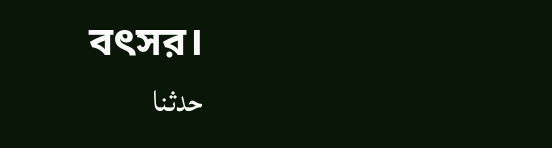বৎসর।
حدثنا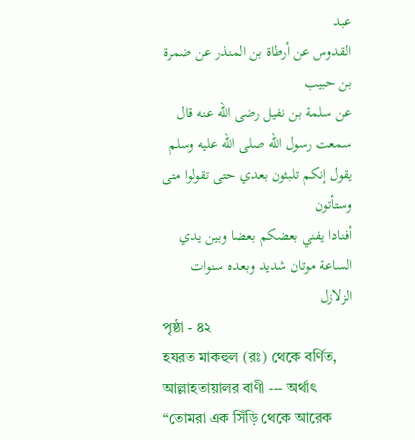عبد
القدوس عن أرطاة بن المنذر عن ضمرة بن حبيب
عن سلمة بن نفيل رضى الله عنه قال
سمعت رسول الله صلى الله عليه وسلم يقول إنكم تلبثون بعدي حتى تقولوا متى وستأتون
أفنادا يفني بعضكم بعضا وبين يدي الساعة موتان شديد وبعده سنوات الزلازل
পৃষ্ঠা - ৪২
হযরত মাকহুল (রঃ) থেকে বর্ণিত, আল্লাহতায়ালর বাণী --- অর্থাৎ “তোমরা এক সিঁড়ি থেকে আরেক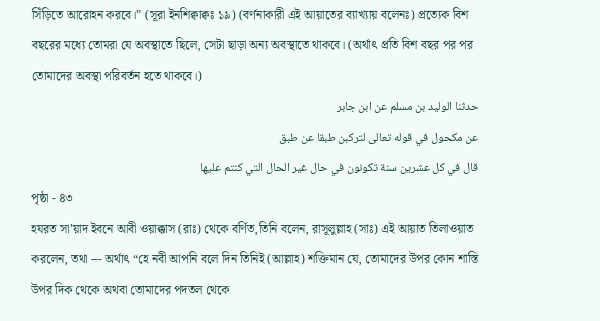সিঁড়িতে আরোহন করবে।” (সূরা ইনশিক্বাক্বঃ ১৯) (বর্ণনাকারী এই আয়াতের ব্যাখ্যায় বলেনঃ) প্রত্যেক বিশ বছরের মধ্যে তোমরা যে অবস্থাতে ছিলে, সেটা ছাড়া অন্য অবস্থাতে থাকবে। (অর্থাৎ প্রতি বিশ বছর পর পর তোমাদের অবস্থা পরিবর্তন হতে থাকবে।)
حدثنا الوليد بن مسلم عن ابن جابر
عن مكحول في قوله تعالى لتركبن طبقا عن طبق
قال في كل عشرين سنة تكونون في حال غير الحال التي كنتم عليها
পৃষ্ঠা - ৪৩
হযরত সা’য়াদ ইবনে আবী ওয়াক্কাস (রাঃ) থেকে বর্ণিত,তিনি বলেন, রাসূলুল্লাহ (সাঃ) এই আয়াত তিলাওয়াত করলেন, তথা --- অর্থাৎ “হে নবী আপনি বলে দিন তিনিই (আল্লাহ) শক্তিমান যে, তোমাদের উপর কোন শাস্তি উপর দিক থেকে অথবা তোমাদের পদতল থেকে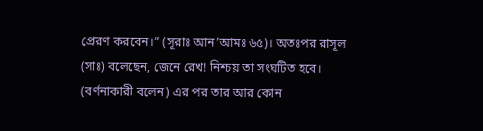প্রেরণ করবেন।” (সূরাঃ আন’আমঃ ৬৫)। অতঃপর রাসূল (সাঃ) বলেছেন, জেনে রেখ! নিশ্চয় তা সংঘটিত হবে। (বর্ণনাকারী বলেন) এর পর তার আর কোন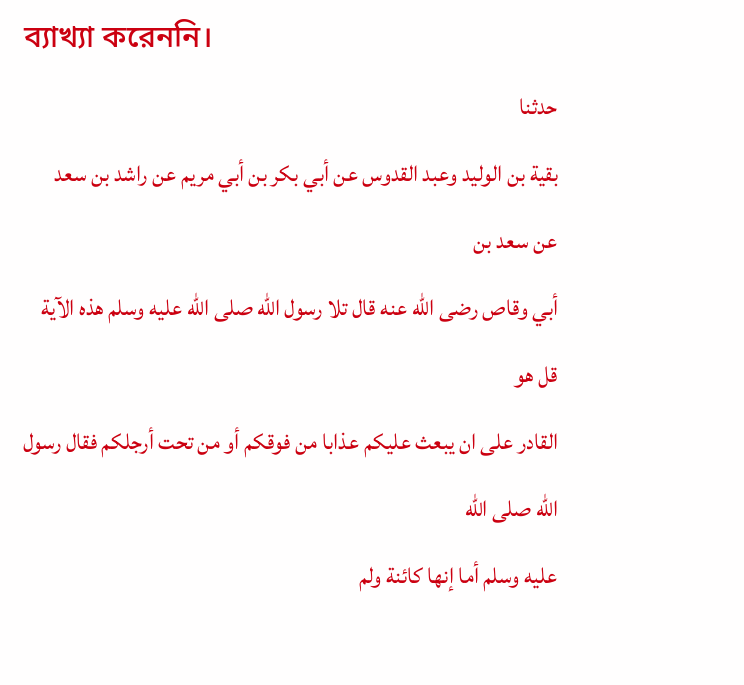ব্যাখ্যা করেননি।
حدثنا
بقية بن الوليد وعبد القدوس عن أبي بكر بن أبي مريم عن راشد بن سعد
عن سعد بن
أبي وقاص رضى الله عنه قال تلا رسول الله صلى الله عليه وسلم هذه الآية قل هو
القادر على ان يبعث عليكم عذابا من فوقكم أو من تحت أرجلكم فقال رسول الله صلى الله
عليه وسلم أما إنها كائنة ولم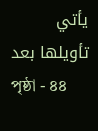يأتي تأويلها بعد
পৃষ্ঠা - ৪৪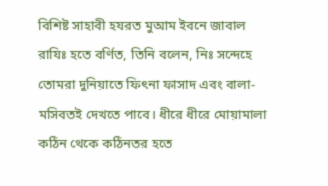বিশিষ্ট সাহাবী হযরত মুআম ইবনে জাবাল রাযিঃ হতে বর্ণিত, তিনি বলেন, নিঃ সন্দেহে তোমরা দুনিয়াতে ফিৎনা ফাসাদ এবং বালা-মসিবতই দেখতে পাবে। ধীরে ধীরে মোয়ামালা কঠিন থেকে কঠিনতর হতে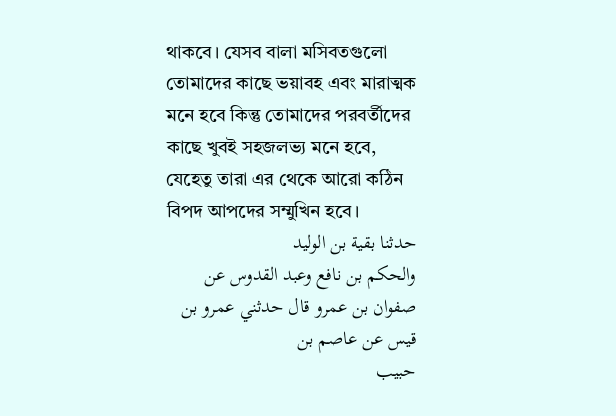থাকবে। যেসব বালা মসিবতগুলো তোমাদের কাছে ভয়াবহ এবং মারাত্মক মনে হবে কিন্তু তোমাদের পরবর্তীদের কাছে খুবই সহজলভ্য মনে হবে, যেহেতু তারা এর থেকে আরো কঠিন বিপদ আপদের সম্মুখিন হবে।
حدثنا بقية بن الوليد
والحكم بن نافع وعبد القدوس عن صفوان بن عمرو قال حدثني عمرو بن قيس عن عاصم بن
حبيب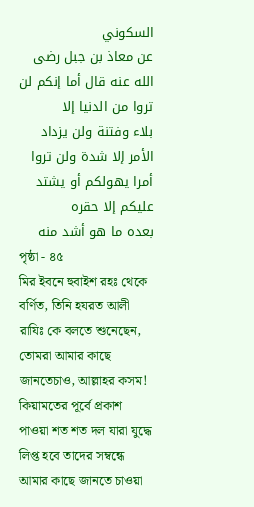السكوني
عن معاذ بن جبل رضى الله عنه قال أما إنكم لن تروا من الدنيا إلا
بلاء وفتنة ولن يزداد الأمر إلا شدة ولن تروا أمرا يهولكم أو يشتد عليكم إلا حقره
بعده ما هو أشد منه
পৃষ্ঠা - ৪৫
মির ইবনে হুবাইশ রহঃ থেকে বর্ণিত, তিনি হযরত আলী রাযিঃ কে বলতে শুনেছেন, তোমরা আমার কাছে জানতেচাও, আল্লাহর কসম! কিয়ামতের পূর্বে প্রকাশ পাওয়া শত শত দল যারা যুদ্ধে লিপ্ত হবে তাদের সম্বন্ধে আমার কাছে জানতে চাওয়া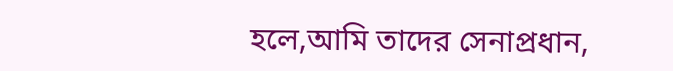হলে,আমি তাদের সেনাপ্রধান,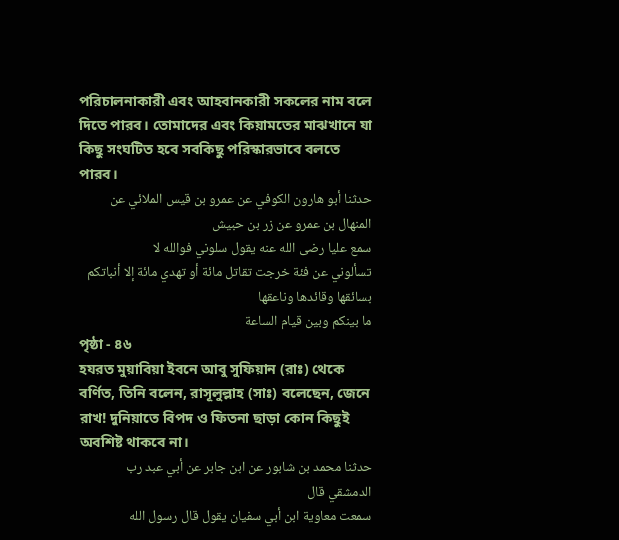পরিচালনাকারী এবং আহবানকারী সকলের নাম বলে দিতে পারব। তোমাদের এবং কিয়ামতের মাঝখানে যা কিছু সংঘটিত হবে সবকিছু পরিস্কারভাবে বলতে পারব।
حدثنا أبو هارون الكوفي عن عمرو بن قيس الملائي عن
المنهال بن عمرو عن زر بن حبيش
سمع عليا رضى الله عنه يقول سلوني فوالله لا
تسألوني عن فئة خرجت تقاتل مائة أو تهدي مائة إلا أنباتكم بسائقها وقائدها وناعقها
ما بينكم وبين قيام الساعة
পৃষ্ঠা - ৪৬
হযরত মুয়াবিয়া ইবনে আবু সুফিয়ান (রাঃ) থেকে বর্ণিত, তিনি বলেন, রাসূলুল্লাহ (সাঃ) বলেছেন, জেনে রাখ! দুনিয়াতে বিপদ ও ফিতনা ছাড়া কোন কিছুই অবশিষ্ট থাকবে না।
حدثنا محمد بن شابور عن ابن جابر عن أبي عبد رب
الدمشقي قال
سمعت معاوية ابن أبي سفيان يقول قال رسول الله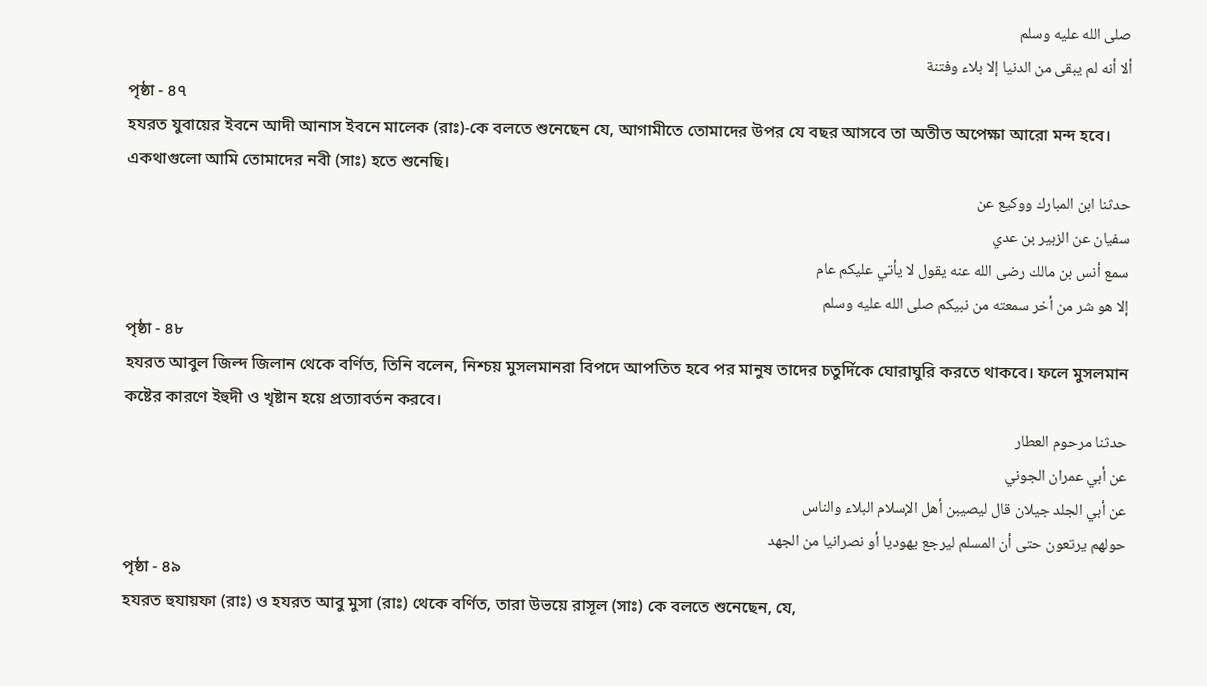صلى الله عليه وسلم
ألا أنه لم يبقى من الدنيا إلا بلاء وفتنة
পৃষ্ঠা - ৪৭
হযরত যুবায়ের ইবনে আদী আনাস ইবনে মালেক (রাঃ)-কে বলতে শুনেছেন যে, আগামীতে তোমাদের উপর যে বছর আসবে তা অতীত অপেক্ষা আরো মন্দ হবে। একথাগুলো আমি তোমাদের নবী (সাঃ) হতে শুনেছি।
حدثنا ابن المبارك ووكيع عن
سفيان عن الزبير بن عدي
سمع أنس بن مالك رضى الله عنه يقول لا يأتي عليكم عام
إلا هو شر من أخر سمعته من نبيكم صلى الله عليه وسلم
পৃষ্ঠা - ৪৮
হযরত আবুল জিল্দ জিলান থেকে বর্ণিত, তিনি বলেন, নিশ্চয় মুসলমানরা বিপদে আপতিত হবে পর মানুষ তাদের চতুর্দিকে ঘোরাঘুরি করতে থাকবে। ফলে মুসলমান কষ্টের কারণে ইহুদী ও খৃষ্টান হয়ে প্রত্যাবর্তন করবে।
حدثنا مرحوم العطار
عن أبي عمران الجوني
عن أبي الجلد جيلان قال ليصيبن أهل الإسلام البلاء والناس
حولهم يرتعون حتى أن المسلم ليرجع يهوديا أو نصرانيا من الجهد
পৃষ্ঠা - ৪৯
হযরত হুযায়ফা (রাঃ) ও হযরত আবু মুসা (রাঃ) থেকে বর্ণিত, তারা উভয়ে রাসূল (সাঃ) কে বলতে শুনেছেন, যে,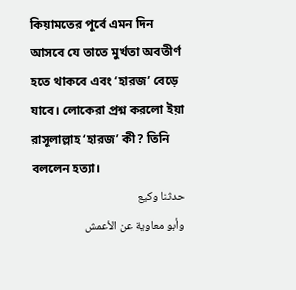কিয়ামতের পূর্বে এমন দিন আসবে যে তাতে মুর্খতা অবতীর্ণ হতে থাকবে এবং ‘হারজ’ বেড়ে যাবে। লোকেরা প্রশ্ন করলো ইয়া রাসূলাল্লাহ ‘হারজ’ কী? তিনি বললেন হত্যা।
حدثنا وكيع
وأبو معاوية عن الأعمش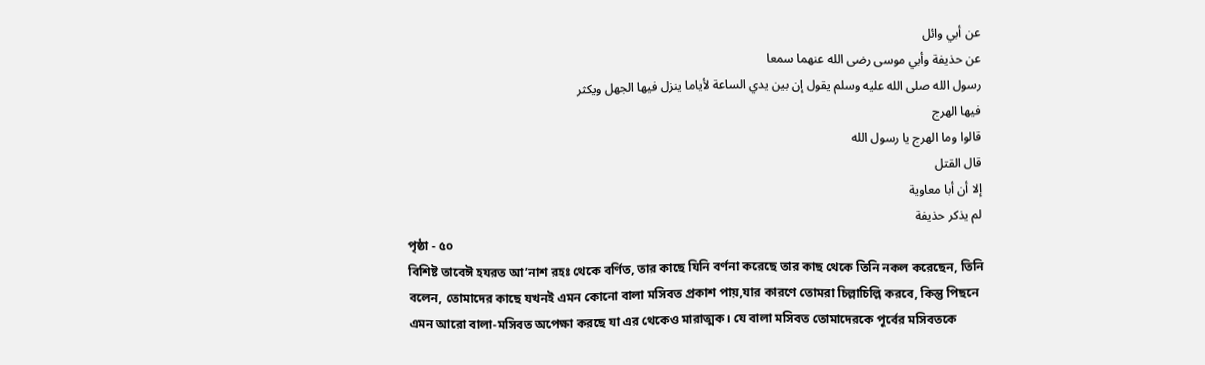عن أبي وائل
عن حذيفة وأبي موسى رضى الله عنهما سمعا
رسول الله صلى الله عليه وسلم يقول إن بين يدي الساعة لأياما ينزل فيها الجهل ويكثر
فيها الهرج
قالوا وما الهرج يا رسول الله
قال القتل
إلا أن أبا معاوية
لم يذكر حذيفة
পৃষ্ঠা - ৫০
বিশিষ্ট তাবেঈ হযরত আ’নাশ রহঃ থেকে বর্ণিত, তার কাছে যিনি বর্ণনা করেছে তার কাছ থেকে তিনি নকল করেছেন, তিনি বলেন, তোমাদের কাছে যখনই এমন কোনো বালা মসিবত প্রকাশ পায়,যার কারণে তোমরা চিল্লাচিল্লি করবে, কিন্তু পিছনে এমন আরো বালা-মসিবত অপেক্ষা করছে যা এর থেকেও মারাত্মক। যে বালা মসিবত তোমাদেরকে পূর্বের মসিবতকে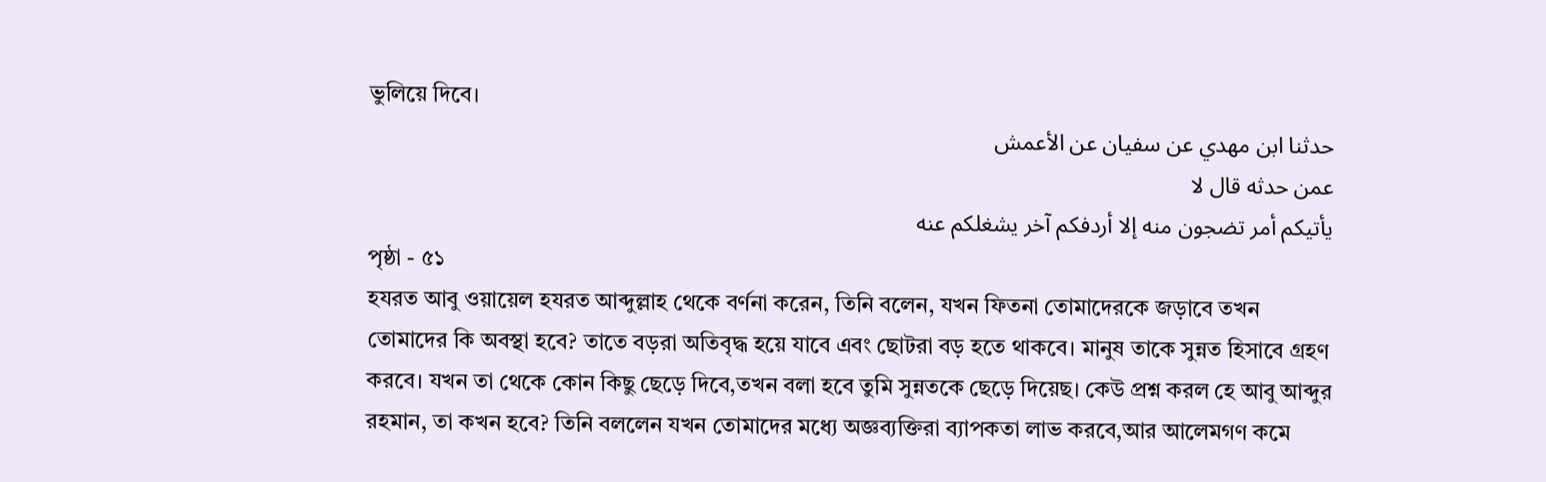ভুলিয়ে দিবে।
حدثنا ابن مهدي عن سفيان عن الأعمش
عمن حدثه قال لا
يأتيكم أمر تضجون منه إلا أردفكم آخر يشغلكم عنه
পৃষ্ঠা - ৫১
হযরত আবু ওয়ায়েল হযরত আব্দুল্লাহ থেকে বর্ণনা করেন, তিনি বলেন, যখন ফিতনা তোমাদেরকে জড়াবে তখন তোমাদের কি অবস্থা হবে? তাতে বড়রা অতিবৃদ্ধ হয়ে যাবে এবং ছোটরা বড় হতে থাকবে। মানুষ তাকে সুন্নত হিসাবে গ্রহণ করবে। যখন তা থেকে কোন কিছু ছেড়ে দিবে,তখন বলা হবে তুমি সুন্নতকে ছেড়ে দিয়েছ। কেউ প্রশ্ন করল হে আবু আব্দুর রহমান, তা কখন হবে? তিনি বললেন যখন তোমাদের মধ্যে অজ্ঞব্যক্তিরা ব্যাপকতা লাভ করবে,আর আলেমগণ কমে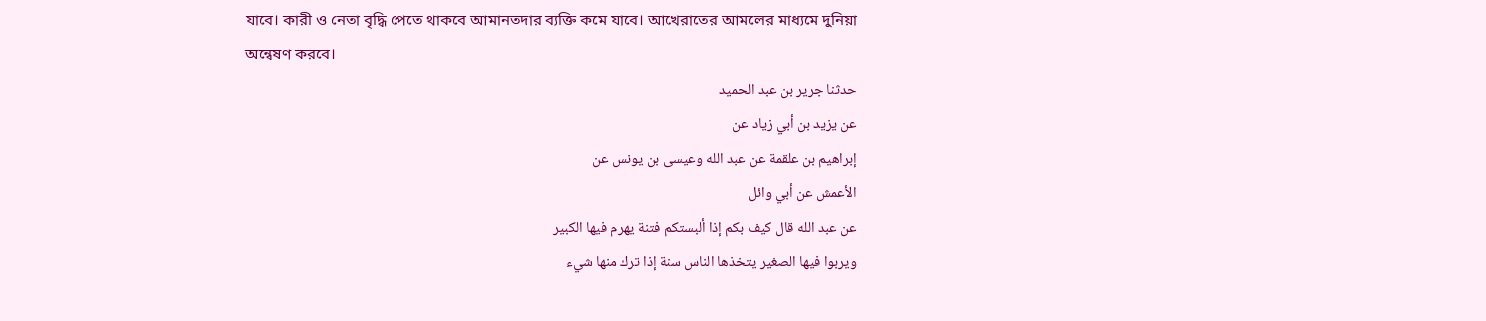যাবে। কারী ও নেতা বৃদ্ধি পেতে থাকবে আমানতদার ব্যক্তি কমে যাবে। আখেরাতের আমলের মাধ্যমে দুনিয়া অন্বেষণ করবে।
حدثنا جرير بن عبد الحميد
عن يزيد بن أبي زياد عن
إبراهيم بن علقمة عن عبد الله وعيسى بن يونس عن
الأعمش عن أبي وائل
عن عبد الله قال كيف بكم إذا ألبستكم فتنة يهرم فيها الكبير
ويربوا فيها الصغير يتخذها الناس سنة إذا ترك منها شيء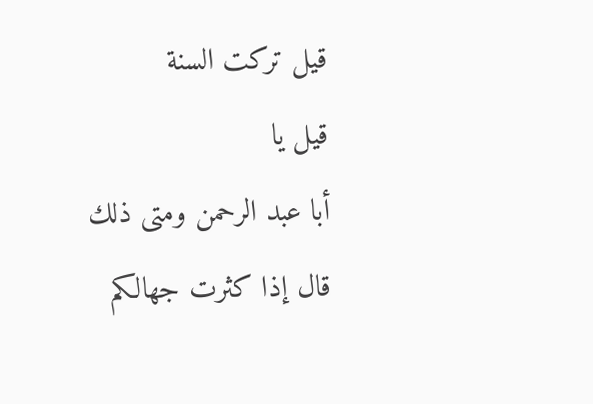قيل تركت السنة
قيل يا
أبا عبد الرحمن ومتى ذلك
قال إذا كثرت جهالكم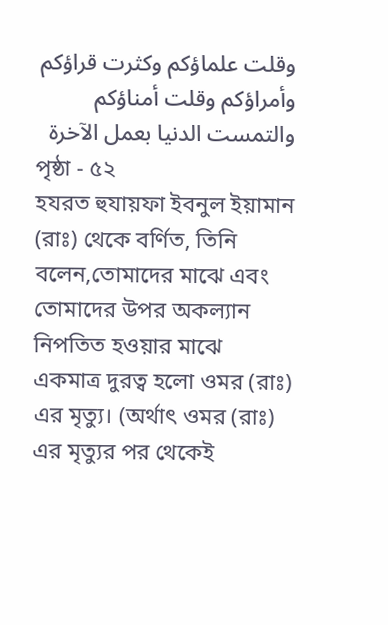وقلت علماؤكم وكثرت قراؤكم
وأمراؤكم وقلت أمناؤكم والتمست الدنيا بعمل الآخرة
পৃষ্ঠা - ৫২
হযরত হুযায়ফা ইবনুল ইয়ামান (রাঃ) থেকে বর্ণিত, তিনি বলেন,তোমাদের মাঝে এবং তোমাদের উপর অকল্যান নিপতিত হওয়ার মাঝে একমাত্র দুরত্ব হলো ওমর (রাঃ) এর মৃত্যু। (অর্থাৎ ওমর (রাঃ) এর মৃত্যুর পর থেকেই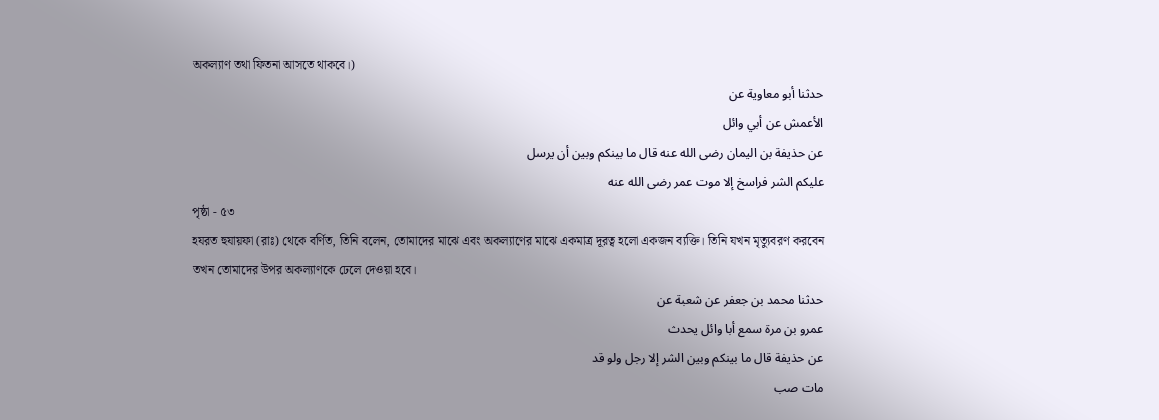অকল্যাণ তথা ফিতনা আসতে থাকবে।)
حدثنا أبو معاوية عن
الأعمش عن أبي وائل
عن حذيفة بن اليمان رضى الله عنه قال ما بينكم وبين أن يرسل
عليكم الشر فراسخ إلا موت عمر رضى الله عنه
পৃষ্ঠা - ৫৩
হযরত হুযায়ফা (রাঃ) থেকে বর্ণিত, তিনি বলেন, তোমাদের মাঝে এবং অকল্যাণের মাঝে একমাত্র দূরত্ব হলো একজন ব্যক্তি। তিনি যখন মৃত্যুবরণ করবেন তখন তোমাদের উপর অকল্যাণকে ঢেলে দেওয়া হবে।
حدثنا محمد بن جعفر عن شعبة عن
عمرو بن مرة سمع أبا وائل يحدث
عن حذيفة قال ما بينكم وبين الشر إلا رجل ولو قد
مات صب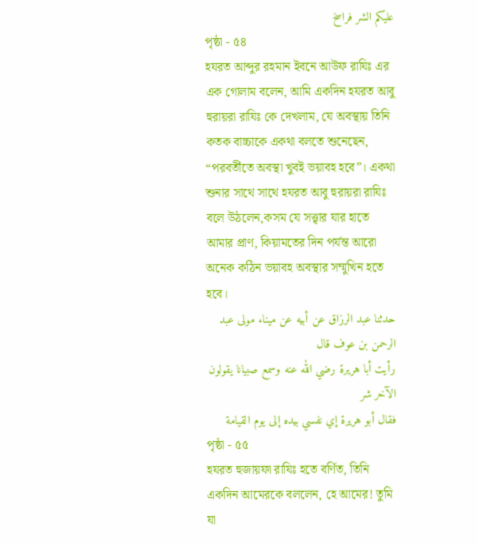عليكم الشر فراسخ
পৃষ্ঠা - ৫৪
হযরত আব্দুর রহমান ইবনে আউফ রাযিঃ এর এক গোলাম বলেন, আমি একদিন হযরত আবু হুরায়রা রাযিঃ কে দেখলাম, যে অবস্থায় তিনি কতক বাচ্চাকে একথা বলতে শুনেছেন, “পরবর্তীতে অবস্থা খুবই ভয়াবহ হবে”। একথা শুনার সাথে সাথে হযরত আবু হুরায়রা রাযিঃ বলে উঠলেন,কসম যে সত্ত্বার যার হাতে আমার প্রাণ, কিয়ামতের দিন পর্যন্ত আরো অনেক কঠিন ভয়াবহ অবস্থার সম্মুখিন হতে হবে।
حدثنا عبد الرزاق عن أبيه عن ميناء مولى عبد
الرحمن بن عوف قال
رأيت أبا هريرة رضي الله عنه وسمع صبيانا يقولون الآخر شر
فقال أبو هريرة إي نفسي بيده إلى يوم القيامة
পৃষ্ঠা - ৫৫
হযরত হুজায়ফা রাযিঃ হতে বর্ণিত, তিনি একদিন আমেরকে বললেন, হে আমের! তুমি যা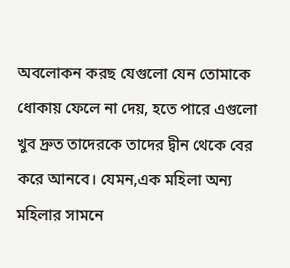অবলোকন করছ যেগুলো যেন তোমাকে ধোকায় ফেলে না দেয়, হতে পারে এগুলো খুব দ্রুত তাদেরকে তাদের দ্বীন থেকে বের করে আনবে। যেমন,এক মহিলা অন্য মহিলার সামনে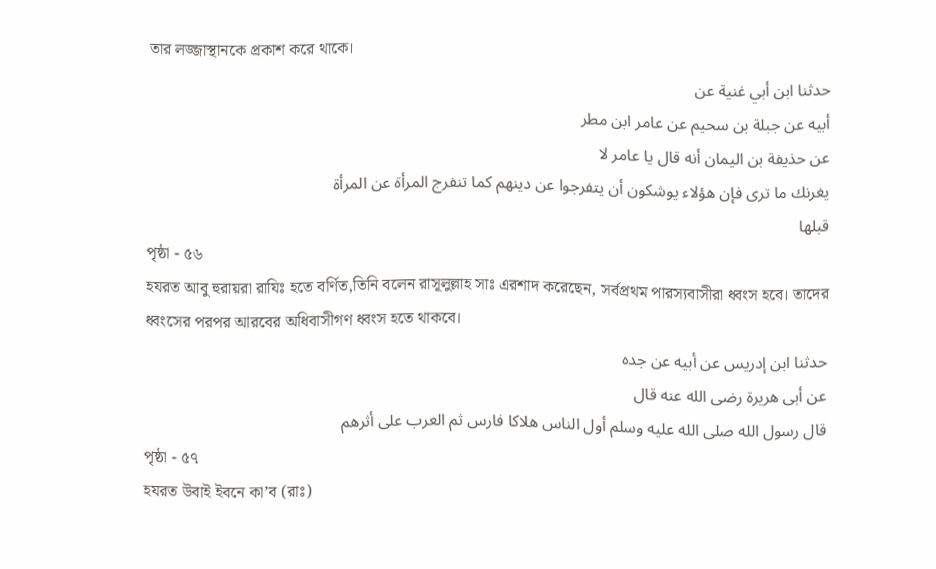তার লজ্জাস্থানকে প্রকাশ করে থাকে।
حدثنا ابن أبي غنية عن
أبيه عن جبلة بن سحيم عن عامر ابن مطر
عن حذيفة بن اليمان أنه قال يا عامر لا
يغرنك ما ترى فإن هؤلاء يوشكون أن يتفرجوا عن دينهم كما تنفرج المرأة عن المرأة
قبلها
পৃষ্ঠা - ৫৬
হযরত আবু হুরায়রা রাযিঃ হতে বর্ণিত,তিনি বলেন রাসূলুল্লাহ সাঃ এরশাদ করেছেন, সর্বপ্রথম পারস্যবাসীরা ধ্বংস হবে। তাদের ধ্বংসের পরপর আরবের অধিবাসীগণ ধ্বংস হতে থাকবে।
حدثنا ابن إدريس عن أبيه عن جده
عن أبى هريرة رضى الله عنه قال
قال رسول الله صلى الله عليه وسلم أول الناس هلاكا فارس ثم العرب على أثرهم
পৃষ্ঠা - ৫৭
হযরত উবাই ইবনে কা’ব (রাঃ)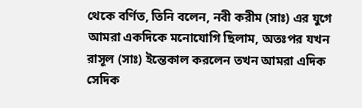থেকে বর্ণিত, তিনি বলেন, নবী করীম (সাঃ) এর যুগে আমরা একদিকে মনোযোগি ছিলাম, অতঃপর যখন রাসূল (সাঃ) ইন্তেকাল করলেন তখন আমরা এদিক সেদিক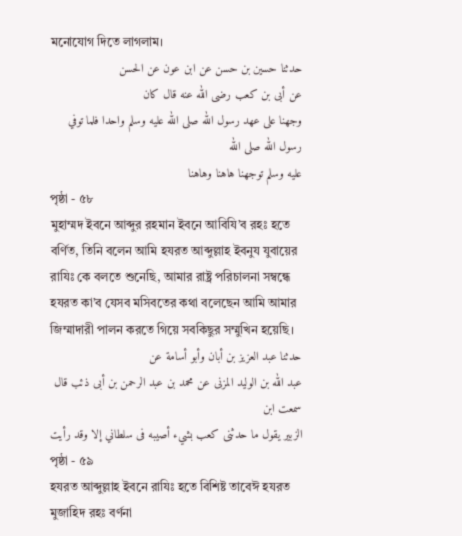মনোযোগ দিতে লাগলাম।
حدثنا حسين بن حسن عن ابن عون عن الحسن
عن أبى بن كعب رضى الله عنه قال كان
وجهنا على عهد رسول الله صلى الله عليه وسلم واحدا فلما توفي رسول الله صلى الله
عليه وسلم توجهنا هاهنا وهاهنا
পৃষ্ঠা - ৫৮
মুহাম্মদ ইবনে আব্দুর রহমান ইবনে আবিযি’ব রহঃ হতে বর্ণিত, তিনি বলেন আমি হযরত আব্দুল্লাহ ইবনুয যুবায়ের রাযিঃ কে বলতে শুনেছি, আমার রাষ্ট্র পরিচালনা সম্বন্ধে হযরত কা’ব যেসব মসিবতের কথা বলেছেন আমি আমার জিম্মাদারী পালন করতে গিয়ে সবকিছুর সম্মুখিন হয়েছি।
حدثنا عبد العزيز بن أبان وأبو أسامة عن
عبد الله بن الوليد المزنى عن محمد بن عبد الرحمن بن أبى ذئب قال
سمعت ابن
الزبير يقول ما حدثنى كعب بشيء أصيبه فى سلطاني إلا وقد رأيت
পৃষ্ঠা - ৫৯
হযরত আব্দুল্লাহ ইবনে রাযিঃ হতে বিশিষ্ট তাবেঈ হযরত মুজাহিদ রহঃ বর্ণনা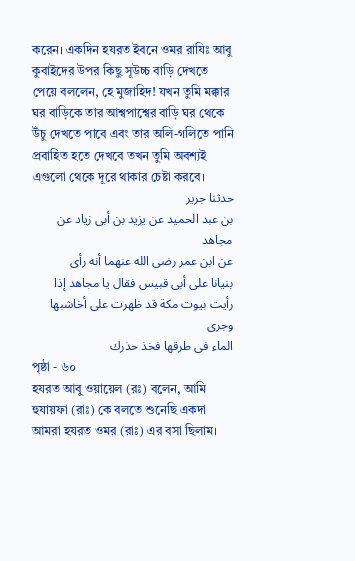করেন। একদিন হযরত ইবনে ওমর রাযিঃ আবু কুবাইদের উপর কিছু সূউচ্চ বাড়ি দেখতে পেয়ে বললেন, হে মুজাহিদ! যখন তুমি মক্কার ঘর বাড়িকে তার আশ্বপাশ্বের বাড়ি ঘর থেকে উঁচু দেখতে পাবে এবং তার অলি-গলিতে পানি প্রবাহিত হতে দেখবে তখন তুমি অবশ্যই এগুলো থেকে দূরে থাকার চেষ্টা করবে।
حدثنا جرير
بن عبد الحميد عن يزيد بن أبى زياد عن مجاهد
عن ابن عمر رضى الله عنهما أنه رأى
بنيانا على أبى قبيس فقال يا مجاهد إذا رأيت بيوت مكة قد ظهرت على أخاشبها وجرى
الماء فى طرقها فخذ حذرك
পৃষ্ঠা - ৬০
হযরত আবু ওয়ায়েল (রঃ) বলেন, আমি হুযায়ফা (রাঃ) কে বলতে শুনেছি একদা আমরা হযরত ওমর (রাঃ) এর বসা ছিলাম।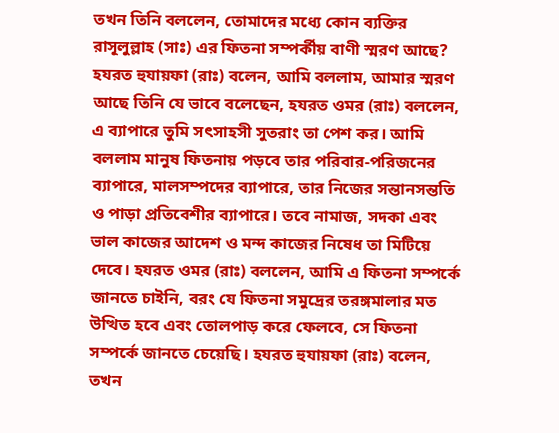তখন তিনি বললেন, তোমাদের মধ্যে কোন ব্যক্তির রাসূলুল্লাহ (সাঃ) এর ফিতনা সম্পর্কীয় বাণী স্মরণ আছে? হযরত হুযায়ফা (রাঃ) বলেন, আমি বললাম, আমার স্মরণ আছে তিনি যে ভাবে বলেছেন, হযরত ওমর (রাঃ) বললেন, এ ব্যাপারে তুমি সৎসাহসী সুতরাং তা পেশ কর। আমি বললাম মানুষ ফিতনায় পড়বে তার পরিবার-পরিজনের ব্যাপারে, মালসম্পদের ব্যাপারে, তার নিজের সন্তানসন্ততি ও পাড়া প্রতিবেশীর ব্যাপারে। তবে নামাজ, সদকা এবং ভাল কাজের আদেশ ও মন্দ কাজের নিষেধ তা মিটিয়ে দেবে। হযরত ওমর (রাঃ) বললেন, আমি এ ফিতনা সম্পর্কে জানতে চাইনি, বরং যে ফিতনা সমুদ্রের তরঙ্গমালার মত উত্থিত হবে এবং তোলপাড় করে ফেলবে, সে ফিতনা সম্পর্কে জানতে চেয়েছি। হযরত হুযায়ফা (রাঃ) বলেন, তখন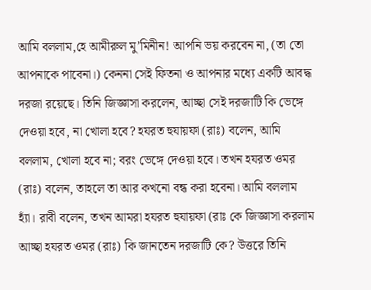আমি বললাম,হে আমীরুল মু’মিনীন! আপনি ভয় করবেন না, (তা তো আপনাকে পাবেনা।) কেননা সেই ফিতনা ও আপনার মধ্যে একটি আবদ্ধ দরজা রয়েছে। তিনি জিজ্ঞাসা করলেন, আচ্ছা সেই দরজাটি কি ভেঙ্গে দেওয়া হবে, না খোলা হবে? হযরত হুযায়ফা (রাঃ) বলেন, আমি বললাম, খোলা হবে না; বরং ভেঙ্গে দেওয়া হবে। তখন হযরত ওমর (রাঃ) বলেন, তাহলে তা আর কখনো বন্ধ করা হবেনা। আমি বললাম হ্যাঁ। রাবী বলেন, তখন আমরা হযরত হুযায়ফা (রাঃ কে জিজ্ঞাসা করলাম আচ্ছা হযরত ওমর (রাঃ) কি জানতেন দরজাটি কে? উত্তরে তিনি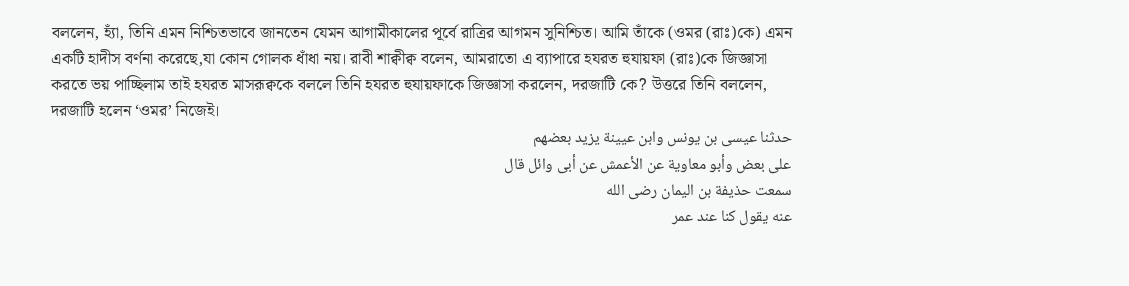বললেন, হ্যাঁ, তিনি এমন নিশ্চিতভাবে জানতেন যেমন আগামীকালের পূর্বে রাত্রির আগমন সুনিশ্চিত। আমি তাঁকে (ওমর (রাঃ)কে) এমন একটি হাদীস বর্ণনা করেছে,যা কোন গোলক ধাঁধা নয়। রাবী শাক্বীক্ব বলেন, আমরাতো এ ব্যাপারে হযরত হুযায়ফা (রাঃ)কে জিজ্ঞাসা করতে ভয় পাচ্ছিলাম তাই হযরত মাসরূক্বকে বললে তিনি হযরত হুযায়ফাকে জিজ্ঞাসা করলেন, দরজাটি কে? উত্তরে তিনি বললেন, দরজাটি হলেন ‘ওমর’ নিজেই।
حدثنا عيسى بن يونس وابن عيينة يزيد بعضهم
على بعض وأبو معاوية عن الأعمش عن أبى وائل قال
سمعت حذيفة بن اليمان رضى الله
عنه يقول كنا عند عمر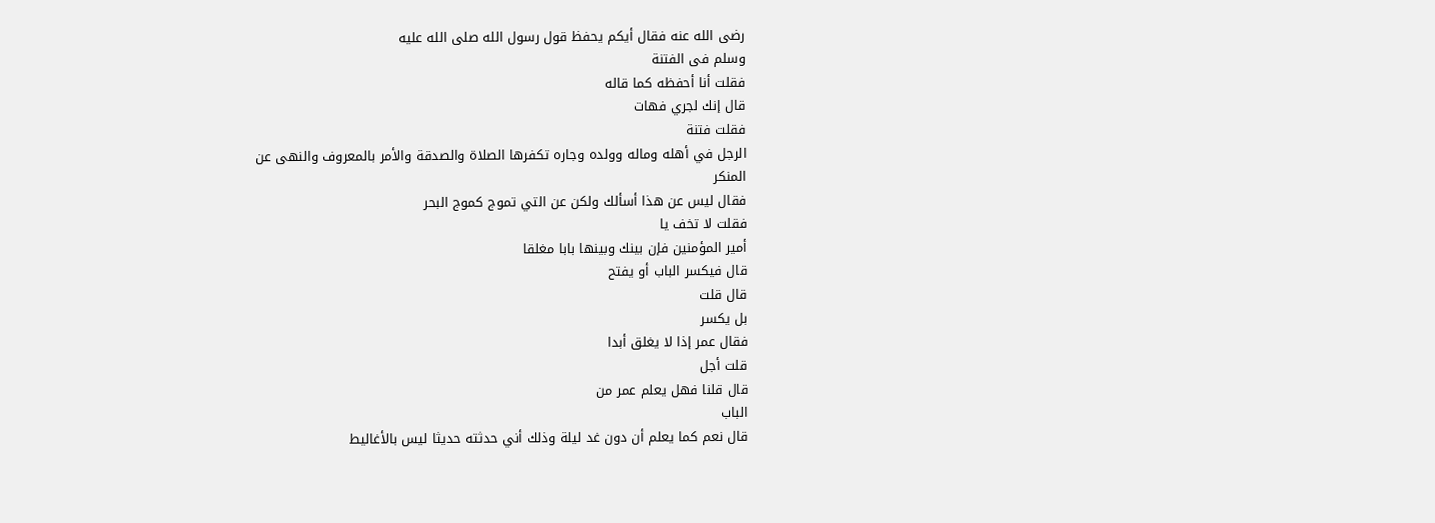رضى الله عنه فقال أيكم يحفظ قول رسول الله صلى الله عليه
وسلم فى الفتنة
فقلت أنا أحفظه كما قاله
قال إنك لجري فهات
فقلت فتنة
الرجل في أهله وماله وولده وجاره تكفرها الصلاة والصدقة والأمر بالمعروف والنهى عن
المنكر
فقال ليس عن هذا أسألك ولكن عن التي تموج كموج البحر
فقلت لا تخف يا
أمير المؤمنين فإن بينك وبينها بابا مغلقا
قال فيكسر الباب أو يفتح
قال قلت
بل يكسر
فقال عمر إذا لا يغلق أبدا
قلت أجل
قال قلنا فهل يعلم عمر من
الباب
قال نعم كما يعلم أن دون غد ليلة وذلك أني حدثته حديثا ليس بالأغاليط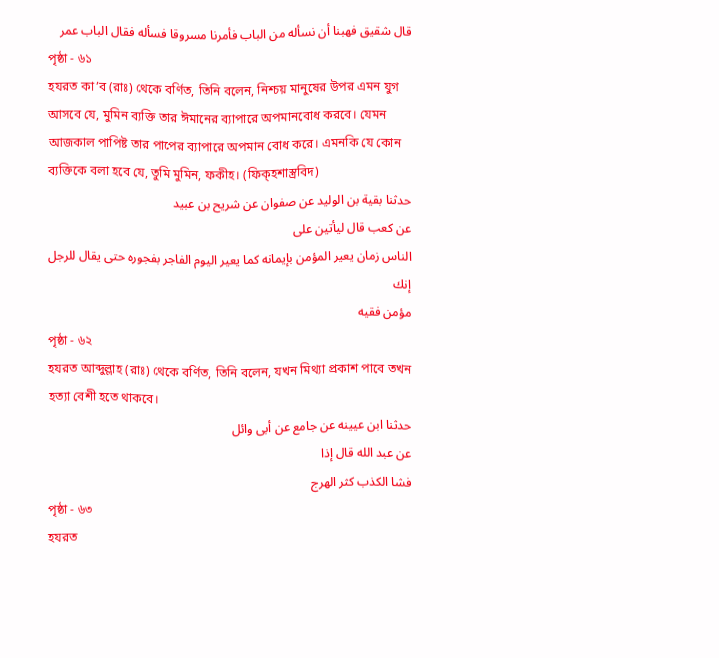قال شقيق فهبنا أن نسأله من الباب فأمرنا مسروقا فسأله فقال الباب عمر
পৃষ্ঠা - ৬১
হযরত কা’ব (রাঃ) থেকে বর্ণিত, তিনি বলেন, নিশ্চয় মানুষের উপর এমন যুগ আসবে যে, মুমিন ব্যক্তি তার ঈমানের ব্যাপারে অপমানবোধ করবে। যেমন আজকাল পাপিষ্ট তার পাপের ব্যাপারে অপমান বোধ করে। এমনকি যে কোন ব্যক্তিকে বলা হবে যে, তুমি মুমিন, ফকীহ। (ফিক্হশাস্ত্রবিদ)
حدثنا بقية بن الوليد عن صفوان عن شريح بن عبيد
عن كعب قال ليأتين على
الناس زمان يعير المؤمن بإيمانه كما يعير اليوم الفاجر بفجوره حتى يقال للرجل إنك
مؤمن فقيه
পৃষ্ঠা - ৬২
হযরত আব্দুল্লাহ (রাঃ) থেকে বর্ণিত, তিনি বলেন, যখন মিথ্যা প্রকাশ পাবে তখন হত্যা বেশী হতে থাকবে।
حدثنا ابن عيينه عن جامع عن أبى وائل
عن عبد الله قال إذا
فشا الكذب كثر الهرج
পৃষ্ঠা - ৬৩
হযরত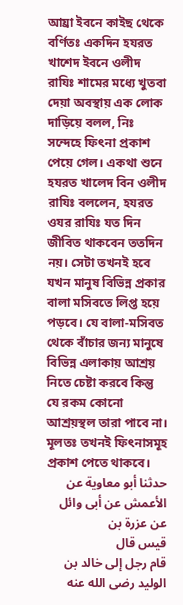আয্রা ইবনে কাইছ থেকে বর্ণিতঃ একদিন হযরত খাশেদ ইবনে ওলীদ রাযিঃ শামের মধ্যে খুতবা দেয়া অবস্থায় এক লোক দাড়িয়ে বলল, নিঃ সন্দেহে ফিৎনা প্রকাশ পেয়ে গেল। একথা শুনে হযরত খালেদ বিন ওলীদ রাযিঃ বললেন, হযরত ওযর রাযিঃ যত দিন জীবিত থাকবেন ততদিন নয়। সেটা তখনই হবে যখন মানুষ বিভিন্ন প্রকার বালা মসিবতে লিপ্ত হয়ে পড়বে। যে বালা-মসিবত থেকে বাঁচার জন্য মানুষে বিভিন্ন এলাকায় আশ্রয় নিতে চেষ্টা করবে কিন্তু যে রকম কোনো আশ্রয়স্থল তারা পাবে না। মূলতঃ তখনই ফিৎনাসমূহ প্রকাশ পেতে থাকবে।
حدثنا أبو معاوية عن الأعمش عن أبى وائل عن عزرة بن
قيس قال
قام رجل إلى خالد بن الوليد رضى الله عنه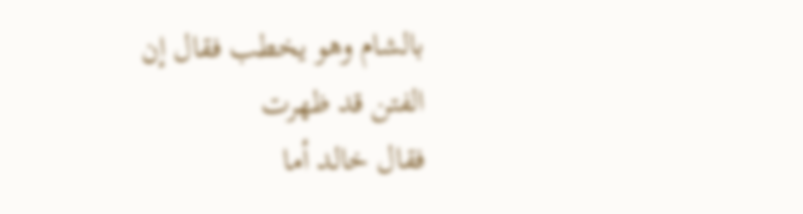بالشام وهو يخطب فقال إن
الفتن قد ظهرت
فقال خالد أما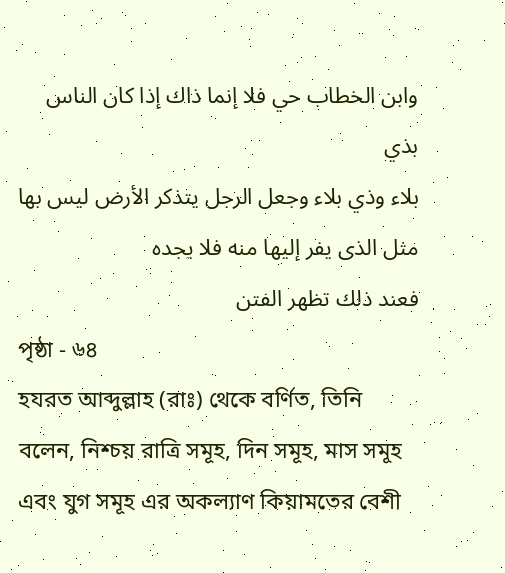وابن الخطاب حي فلا إنما ذاك إذا كان الناس بذي
بلاء وذي بلاء وجعل الرجل يتذكر الأرض ليس بها مثل الذى يفر إليها منه فلا يجده
فعند ذلك تظهر الفتن
পৃষ্ঠা - ৬৪
হযরত আব্দুল্লাহ (রাঃ) থেকে বর্ণিত, তিনি বলেন, নিশ্চয় রাত্রি সমূহ, দিন সমূহ, মাস সমূহ এবং যুগ সমূহ এর অকল্যাণ কিয়ামতের বেশী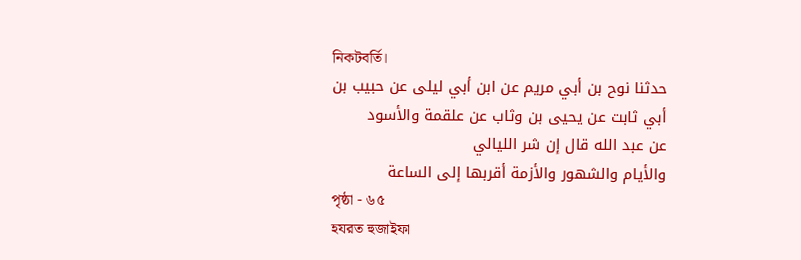নিকটবর্তি।
حدثنا نوح بن أبي مريم عن ابن أبي ليلى عن حبيب بن
أبي ثابت عن يحيى بن وثاب عن علقمة والأسود
عن عبد الله قال إن شر الليالي
والأيام والشهور والأزمة أقربها إلى الساعة
পৃষ্ঠা - ৬৫
হযরত হুজাইফা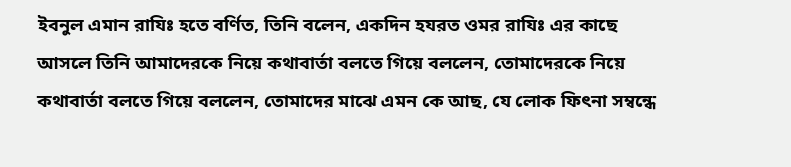ইবনুল এমান রাযিঃ হতে বর্ণিত, তিনি বলেন, একদিন হযরত ওমর রাযিঃ এর কাছে আসলে তিনি আমাদেরকে নিয়ে কথাবার্তা বলতে গিয়ে বললেন, তোমাদেরকে নিয়ে কথাবার্তা বলতে গিয়ে বললেন, তোমাদের মাঝে এমন কে আছ, যে লোক ফিৎনা সম্বন্ধে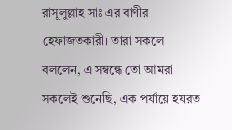রাসূলুল্লাহ সাঃ এর বাণীর হেফাজতকারী। তারা সকলে বললেন, এ সম্বন্ধে তো আমরা সকলেই শুনেছি, এক পর্যায়ে হযরত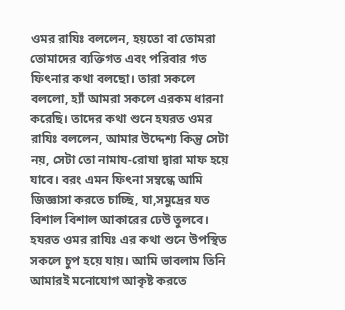ওমর রাযিঃ বললেন, হয়তো বা তোমরা তোমাদের ব্যক্তিগত এবং পরিবার গত ফিৎনার কথা বলছো। তারা সকলে বললো, হ্যাঁ আমরা সকলে এরকম ধারনা করেছি। তাদের কথা শুনে হযরত ওমর রাযিঃ বললেন, আমার উদ্দেশ্য কিন্তু সেটা নয়, সেটা তো নামায-রোযা দ্বারা মাফ হয়ে যাবে। বরং এমন ফিৎনা সম্বন্ধে আমি জিজ্ঞাসা করতে চাচ্ছি, যা,সমুদ্রের যত বিশাল বিশাল আকারের ঢেউ তুলবে। হযরত ওমর রাযিঃ এর কথা শুনে উপস্থিত সকলে চুপ হয়ে যায়। আমি ভাবলাম তিনি আমারই মনোযোগ আকৃষ্ট করতে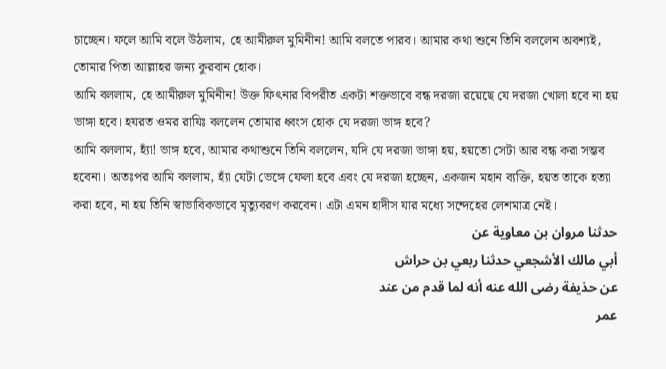চাচ্ছেন। ফলে আমি বলে উঠলাম, হে আমীরুল মুমিনীন! আমি বলতে পারব। আমার কথা শুনে তিনি বললেন অবশ্যই, তোমার পিতা আল্লাহর জন্য কুরবান হোক।
আমি বললাম, হে আমীরুল মুমিনীন! উক্ত ফিৎনার বিপরীত একটা শক্তভাবে বন্ধ দরজা রয়েছে যে দরজা খোলা হবে না হয় ভাঙ্গা হবে। হযরত ওমর রাযিঃ বললেন তোমার ধ্বংস হোক যে দরজা ভাঙ্গ হবে?
আমি বললাম, হ্যাঁ! ভাঙ্গ হবে, আমার কথাশুনে তিনি বললেন, যদি যে দরজা ভাঙ্গা হয়, হয়তো সেটা আর বন্ধ করা সম্ভব হবেনা। অতঃপর আমি বললাম, হ্যাঁ যেটা ভেঙ্গে ফেলা হবে এবং যে দরজা হচ্ছেন, একজন মহান ব্যক্তি, হয়ত তাকে হত্যা করা হবে, না হয় তিনি স্বাভাবিকভাবে মৃত্যুবরণ করবেন। এটা এমন হাদীস যার মধ্যে সন্দেহের লেশমাত্র নেই।
حدثنا مروان بن معاوية عن
أبي مالك الأشجعي حدثنا ربعي بن حراش
عن حذيفة رضى الله عنه أنه لما قدم من عند
عمر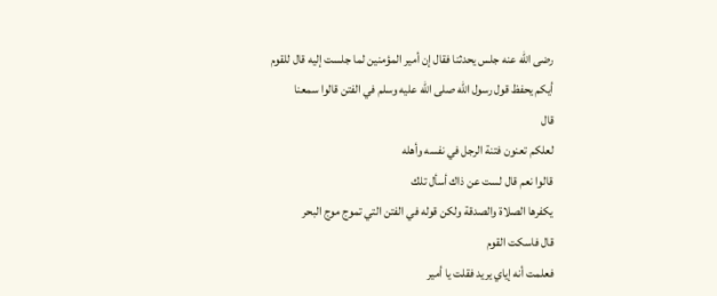رضى الله عنه جلس يحدثنا فقال إن أمير المؤمنين لما جلست إليه قال للقوم
أيكم يحفظ قول رسول الله صلى الله عليه وسلم في الفتن قالوا سمعنا
قال
لعلكم تعنون فتنة الرجل في نفسه وأهله
قالوا نعم قال لست عن ذاك أسأل تلك
يكفرها الصلاة والصدقة ولكن قوله في الفتن التي تموج موج البحر
قال فاسكت القوم
فعلمت أنه إياي يريد فقلت يا أمير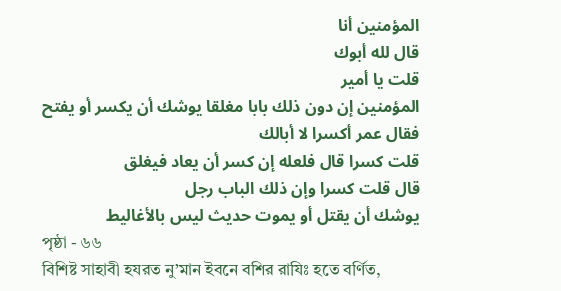المؤمنين أنا
قال لله أبوك
قلت يا أمير
المؤمنين إن دون ذلك بابا مغلقا يوشك أن يكسر أو يفتح
فقال عمر أكسرا لا أبالك
قلت كسرا قال فلعله إن كسر أن يعاد فيغلق
قال قلت كسرا وإن ذلك الباب رجل
يوشك أن يقتل أو يموت حديث ليس بالأغاليط
পৃষ্ঠা - ৬৬
বিশিষ্ট সাহাবী হযরত নু’মান ইবনে বশির রাযিঃ হতে বর্ণিত,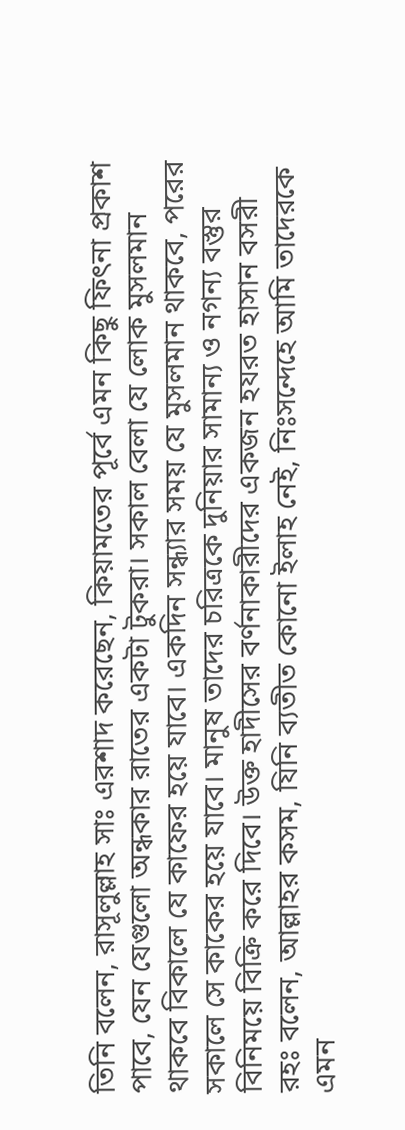তিনি বলেন, রাসূলুল্লাহ সাঃ এরশাদ করেছেন, কিয়ামতের পূর্বে এমন কিছু ফিৎনা প্রকাশ পাবে, যেন যেগুলো অন্ধকার রাতের একটা টুকরা। সকাল বেলা যে লোক মুসলমান থাকবে বিকালে যে কাফের হয়ে যাবে। একদিন সন্ধ্যার সময় যে মুসলমান থাকবে, পরের সকালে সে কাকের হয়ে যাবে। মানুষ তাদের চরিত্রকে দুনিয়ার সামান্য ও নগন্য বস্তুর বিনিময়ে বিক্রি করে দিবে। উক্ত হাদীসের বর্ণনাকারীদের একজন হযরত হাসান বসরী রহঃ বলেন, আল্লাহর কসম, যিনি ব্যতীত কোনো ইলাহ নেই, নিঃসন্দেহে আমি তাদেরকে এমন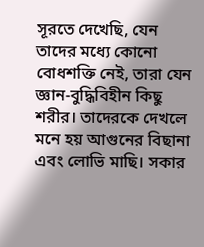সূরতে দেখেছি, যেন তাদের মধ্যে কোনো বোধশক্তি নেই, তারা যেন জ্ঞান-বুদ্ধিবিহীন কিছু শরীর। তাদেরকে দেখলে মনে হয় আগুনের বিছানা এবং লোভি মাছি। সকার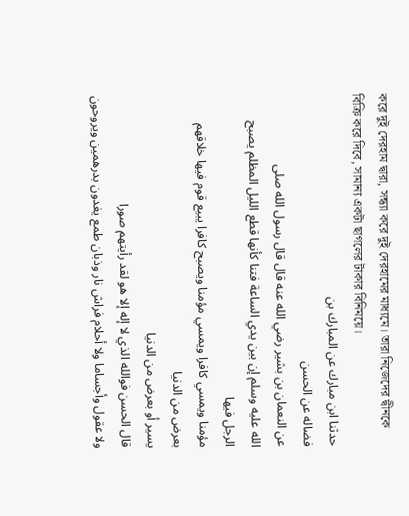করে দুই দেরহাম দ্বারা, সন্ধ্যা করে দুই দেরহামের মাধ্যমে। তারা নিজেদের দ্বীনকে বিক্রি করে দিবে, সামান্য একটা ছাগলের টাকার বিনিময়ে।
حدثنا ابن مبارك عن المبارك بن
فضاله عن الحسن
عن النعمان بن بشير رضي الله عنه قال قال رسول الله صلى
الله عليه وسلم إن بين يدي الساعة فتنا كأنها قطع الليل المظلم يصبح الرجل فيها
مؤمنا ويمسي كافرا ويمسي مؤمنا ويصبح كافرا يبيع قوم فيها خلاقهم بعرض من الدنيا
يسير أو بعرض من الدنيا
قال الحسن فوالله الذي لا إله إلا هو لقد رأيتهم صورا
ولا عقول وأجساما ولا أحلام فراش نار وذبان طمع يغدون بدرهمين ويروحون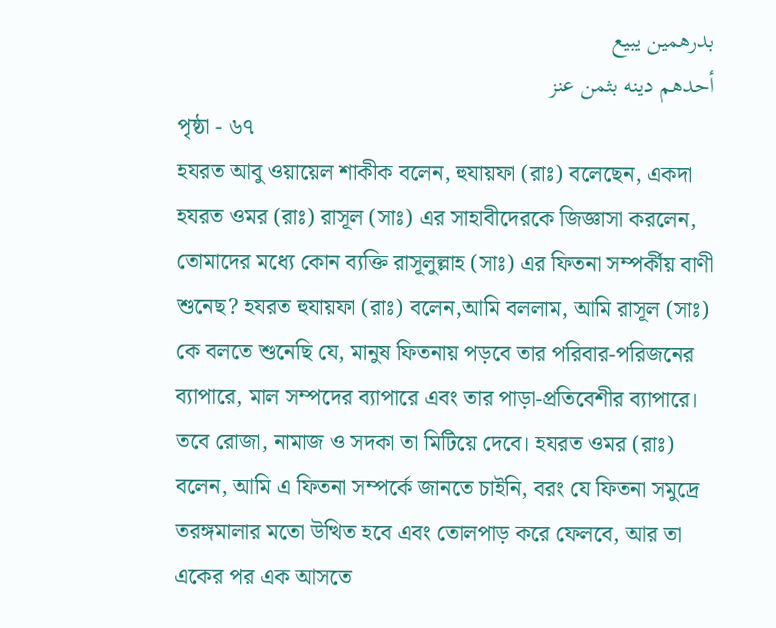بدرهمين يبيع
أحدهم دينه بثمن عنز
পৃষ্ঠা - ৬৭
হযরত আবু ওয়ায়েল শাকীক বলেন, হুযায়ফা (রাঃ) বলেছেন, একদা হযরত ওমর (রাঃ) রাসূল (সাঃ) এর সাহাবীদেরকে জিজ্ঞাসা করলেন, তোমাদের মধ্যে কোন ব্যক্তি রাসূলুল্লাহ (সাঃ) এর ফিতনা সম্পর্কীয় বাণী শুনেছ? হযরত হুযায়ফা (রাঃ) বলেন,আমি বললাম, আমি রাসূল (সাঃ) কে বলতে শুনেছি যে, মানুষ ফিতনায় পড়বে তার পরিবার-পরিজনের ব্যাপারে, মাল সম্পদের ব্যাপারে এবং তার পাড়া-প্রতিবেশীর ব্যাপারে। তবে রোজা, নামাজ ও সদকা তা মিটিয়ে দেবে। হযরত ওমর (রাঃ) বলেন, আমি এ ফিতনা সম্পর্কে জানতে চাইনি, বরং যে ফিতনা সমুদ্রে তরঙ্গমালার মতো উত্থিত হবে এবং তোলপাড় করে ফেলবে, আর তা একের পর এক আসতে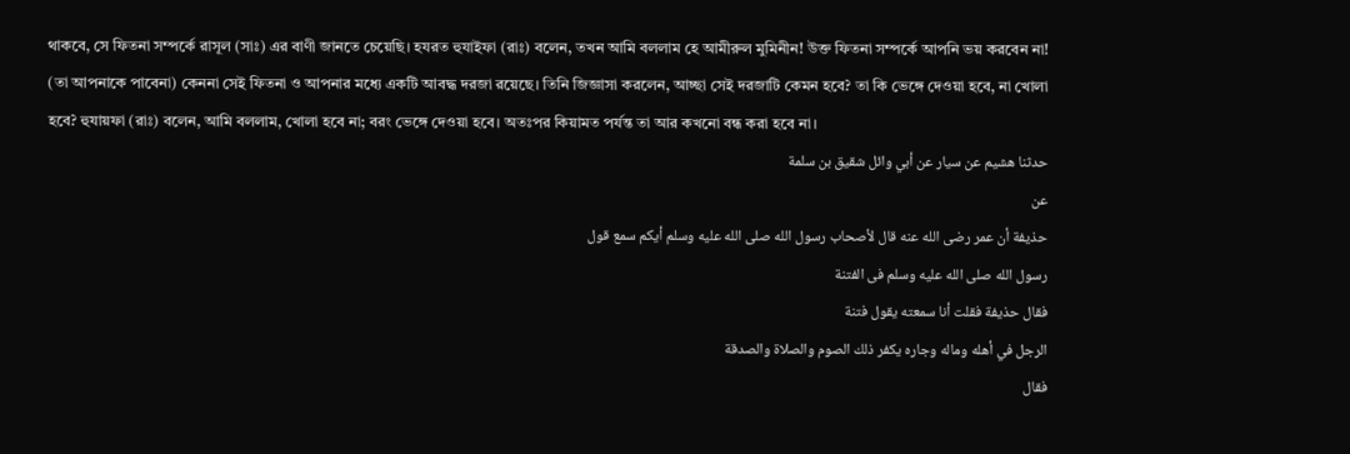থাকবে, সে ফিতনা সম্পর্কে রাসূল (সাঃ) এর বাণী জানতে চেয়েছি। হযরত হুযাইফা (রাঃ) বলেন, তখন আমি বললাম হে আমীরুল মুমিনীন! উক্ত ফিতনা সম্পর্কে আপনি ভয় করবেন না! (তা আপনাকে পাবেনা) কেননা সেই ফিতনা ও আপনার মধ্যে একটি আবদ্ধ দরজা রয়েছে। তিনি জিজ্ঞাসা করলেন, আচ্ছা সেই দরজাটি কেমন হবে? তা কি ভেঙ্গে দেওয়া হবে, না খোলা হবে? হুযায়ফা (রাঃ) বলেন, আমি বললাম, খোলা হবে না; বরং ভেঙ্গে দেওয়া হবে। অতঃপর কিয়ামত পর্যন্ত তা আর কখনো বন্ধ করা হবে না।
حدثنا هشيم عن سيار عن أبي وائل شقيق بن سلمة
عن
حذيفة أن عمر رضى الله عنه قال لأصحاب رسول الله صلى الله عليه وسلم أيكم سمع قول
رسول الله صلى الله عليه وسلم فى الفتنة
فقال حذيفة فقلت أنا سمعته يقول فتنة
الرجل في أهله وماله وجاره يكفر ذلك الصوم والصلاة والصدقة
فقال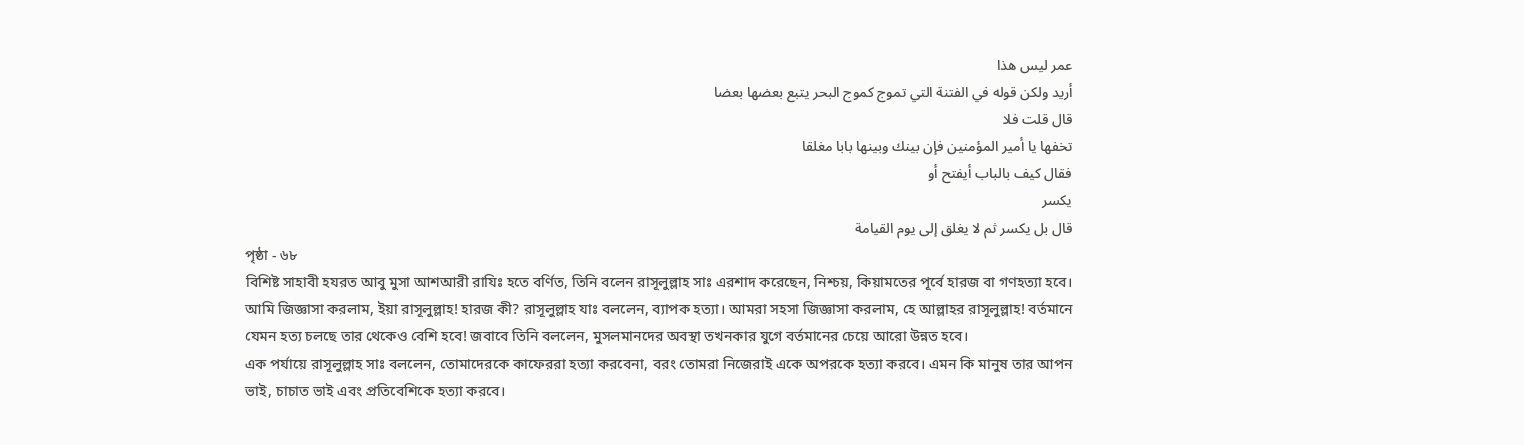عمر ليس هذا
أريد ولكن قوله في الفتنة التي تموج كموج البحر يتبع بعضها بعضا
قال قلت فلا
تخفها يا أمير المؤمنين فإن بينك وبينها بابا مغلقا
فقال كيف بالباب أيفتح أو
يكسر
قال بل يكسر ثم لا يغلق إلى يوم القيامة
পৃষ্ঠা - ৬৮
বিশিষ্ট সাহাবী হযরত আবু মুসা আশআরী রাযিঃ হতে বর্ণিত, তিনি বলেন রাসূলুল্লাহ সাঃ এরশাদ করেছেন, নিশ্চয়, কিয়ামতের পূর্বে হারজ বা গণহত্যা হবে। আমি জিজ্ঞাসা করলাম, ইয়া রাসূলুল্লাহ! হারজ কী? রাসূলুল্লাহ যাঃ বললেন, ব্যাপক হত্যা। আমরা সহসা জিজ্ঞাসা করলাম, হে আল্লাহর রাসূলুল্লাহ! বর্তমানে যেমন হত্য চলছে তার থেকেও বেশি হবে! জবাবে তিনি বললেন, মুসলমানদের অবস্থা তখনকার যুগে বর্তমানের চেয়ে আরো উন্নত হবে।
এক পর্যায়ে রাসূলুল্লাহ সাঃ বললেন, তোমাদেরকে কাফেররা হত্যা করবেনা, বরং তোমরা নিজেরাই একে অপরকে হত্যা করবে। এমন কি মানুষ তার আপন ভাই, চাচাত ভাই এবং প্রতিবেশিকে হত্যা করবে।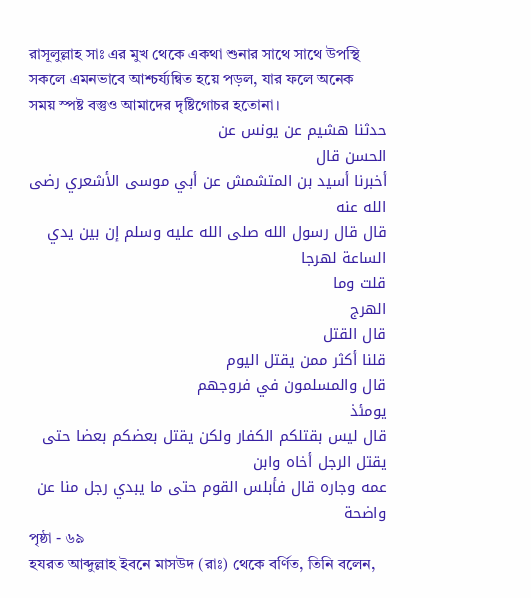রাসূলুল্লাহ সাঃ এর মুখ থেকে একথা শুনার সাথে সাথে উপস্থি সকলে এমনভাবে আশ্চর্য্যন্বিত হয়ে পড়ল, যার ফলে অনেক সময় স্পষ্ট বস্তুও আমাদের দৃষ্টিগোচর হতোনা।
حدثنا هشيم عن يونس عن
الحسن قال
أخبرنا أسيد بن المتشمش عن أبي موسى الأشعري رضى الله عنه
قال قال رسول الله صلى الله عليه وسلم إن بين يدي الساعة لهرجا
قلت وما
الهرج
قال القتل
قلنا أكثر ممن يقتل اليوم
قال والمسلمون في فروجهم
يومئذ
قال ليس بقتلكم الكفار ولكن يقتل بعضكم بعضا حتى يقتل الرجل أخاه وابن
عمه وجاره قال فأبلس القوم حتى ما يبدي رجل منا عن واضحة
পৃষ্ঠা - ৬৯
হযরত আব্দুল্লাহ ইবনে মাসউদ (রাঃ) থেকে বর্ণিত, তিনি বলেন,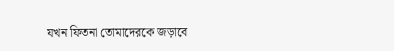যখন ফিতনা তোমাদেরকে জড়াবে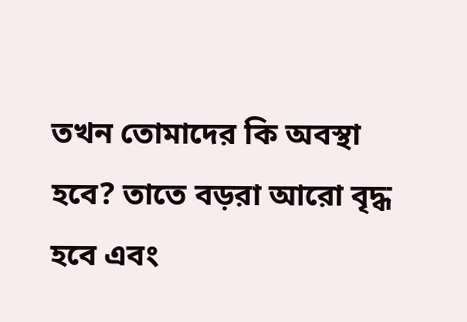তখন তোমাদের কি অবস্থা হবে? তাতে বড়রা আরো বৃদ্ধ হবে এবং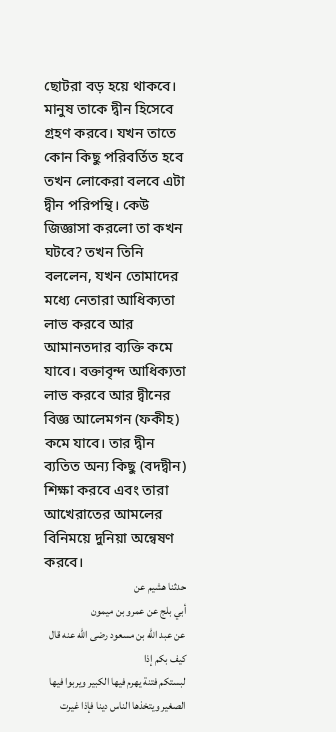ছোটরা বড় হয়ে থাকবে। মানুষ তাকে দ্বীন হিসেবে গ্রহণ করবে। যখন তাতে কোন কিছু পরিবর্তিত হবে তখন লোকেরা বলবে এটা দ্বীন পরিপন্থি। কেউ জিজ্ঞাসা করলো তা কখন ঘটবে? তখন তিনি বললেন, যখন তোমাদের মধ্যে নেতারা আধিক্যতা লাভ করবে আর আমানতদার ব্যক্তি কমে যাবে। বক্তাবৃন্দ আধিক্যতা লাভ করবে আর দ্বীনের বিজ্ঞ আলেমগন (ফকীহ) কমে যাবে। তার দ্বীন ব্যতিত অন্য কিছু (বদদ্বীন) শিক্ষা করবে এবং তারা আখেরাতের আমলের বিনিময়ে দুনিয়া অন্বেষণ করবে।
حدثنا هشيم عن
أبي بلج عن عمرو بن ميمون
عن عبد الله بن مسعود رضى الله عنه قال كيف بكم إذا
لبستكم فتنة يهرم فيها الكبير ويربوا فيها الصغير ويتخذها الناس دينا فإذا غيرت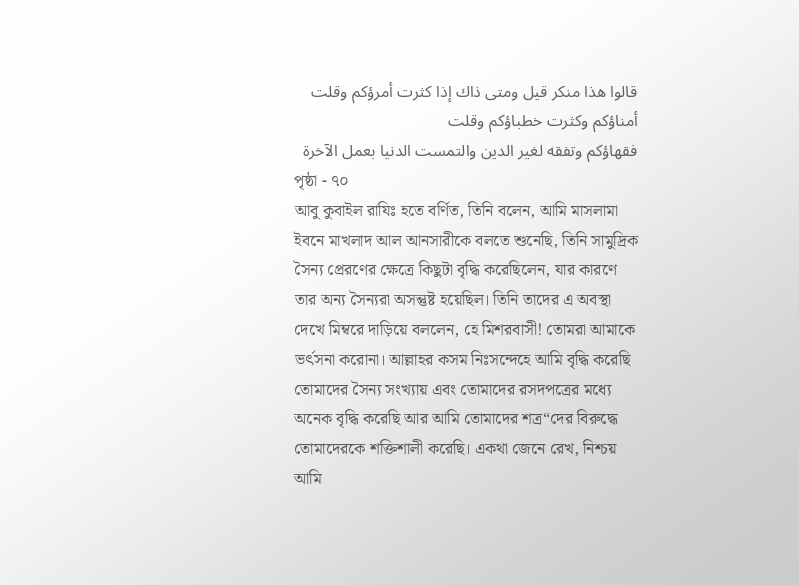قالوا هذا منكر قيل ومتى ذاك إذا كثرت أمرؤكم وقلت أمناؤكم وكثرت خطباؤكم وقلت
فقهاؤكم وتفقه لغير الدين والتمست الدنيا بعمل الآخرة
পৃষ্ঠা - ৭০
আবু কুবাইল রাযিঃ হতে বর্ণিত, তিনি বলেন, আমি মাসলামা ইবনে মাখলাদ আল আনসারীকে বলতে শুনেছি, তিনি সামুদ্রিক সৈন্য প্রেরণের ক্ষেত্রে কিছুটা বৃদ্ধি করেছিলেন, যার কারণে তার অন্য সৈন্যরা অসন্তুষ্ট হয়েছিল। তিনি তাদের এ অবস্থা দেখে মিম্বরে দাড়িয়ে বললেন, হে মিশরবাসী! তোমরা আমাকে ভর্ৎসনা করোনা। আল্লাহর কসম নিঃসন্দেহে আমি বৃদ্ধি করেছি তোমাদের সৈন্য সংখ্যায় এবং তোমাদের রসদপত্রের মধ্যে অনেক বৃদ্ধি করেছি আর আমি তোমাদের শত্র“দের বিরুদ্ধে তোমাদেরকে শক্তিশালী করেছি। একথা জেনে রেখ, নিশ্চয় আমি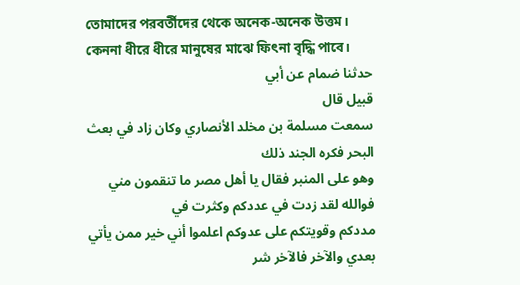তোমাদের পরবর্তীদের থেকে অনেক-অনেক উত্তম। কেননা ধীরে ধীরে মানুষের মাঝে ফিৎনা বৃদ্ধি পাবে।
حدثنا ضمام عن أبي
قبيل قال
سمعت مسلمة بن مخلد الأنصاري وكان زاد في بعث البحر فكره الجند ذلك
وهو على المنبر فقال يا أهل مصر ما تنقمون مني فوالله لقد زدت في عددكم وكثرت في
مددكم وقويتكم على عدوكم اعلموا أني خير ممن يأتي بعدي والآخر فالآخر شر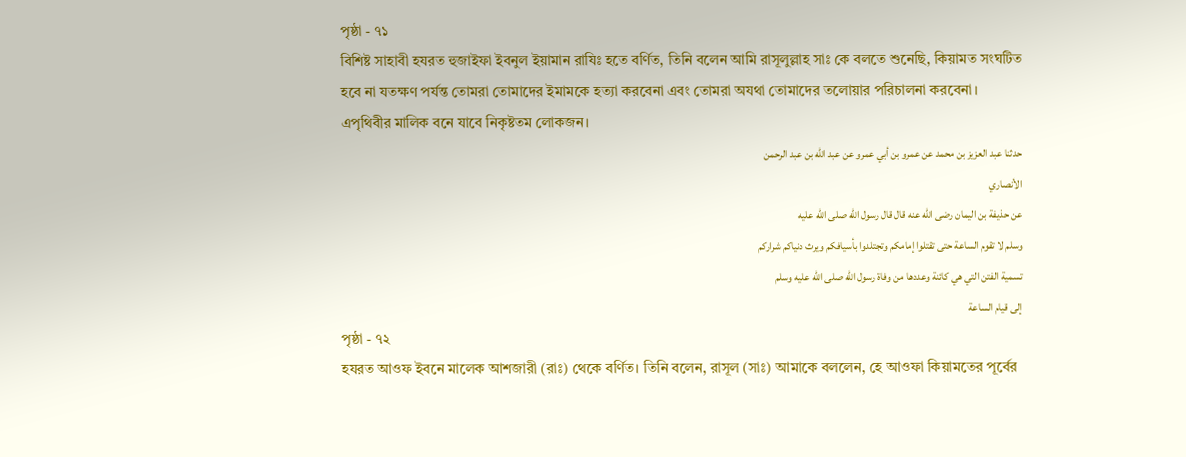পৃষ্ঠা - ৭১
বিশিষ্ট সাহাবী হযরত হুজাইফা ইবনুল ইয়ামান রাযিঃ হতে বর্ণিত, তিনি বলেন আমি রাসূলুল্লাহ সাঃ কে বলতে শুনেছি, কিয়ামত সংঘটিত হবে না যতক্ষণ পর্যন্ত তোমরা তোমাদের ইমামকে হত্যা করবেনা এবং তোমরা অযথা তোমাদের তলোয়ার পরিচালনা করবেনা। এপৃথিবীর মালিক বনে যাবে নিকৃষ্টতম লোকজন।
حدثنا عبد العزيز بن محمد عن عمرو بن أبي عمرو عن عبد الله بن عبد الرحمن
الأنصاري
عن حذيفة بن اليمان رضى الله عنه قال قال رسول الله صلى الله عليه
وسلم لا تقوم الساعة حتى تقتلوا إمامكم وتجتلدوا بأسيافكم ويرث دنياكم شراركم
تسمية الفتن التي هي كائنة وعددها من وفاة رسول الله صلى الله عليه وسلم
إلى قيام الساعة
পৃষ্ঠা - ৭২
হযরত আওফ ইবনে মালেক আশজারী (রাঃ) থেকে বর্ণিত। তিনি বলেন, রাসূল (সাঃ) আমাকে বললেন, হে আওফা কিয়ামতের পূর্বের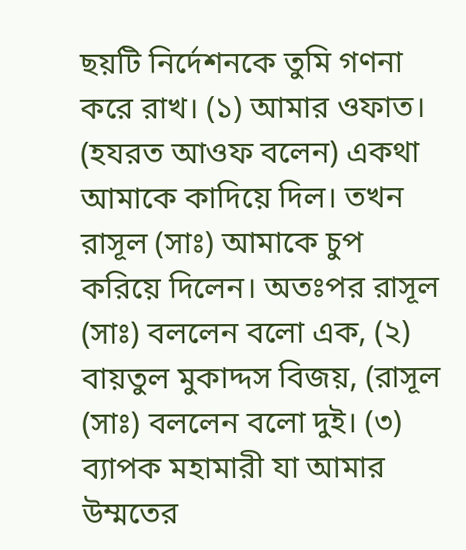ছয়টি নির্দেশনকে তুমি গণনা করে রাখ। (১) আমার ওফাত। (হযরত আওফ বলেন) একথা আমাকে কাদিয়ে দিল। তখন রাসূল (সাঃ) আমাকে চুপ করিয়ে দিলেন। অতঃপর রাসূল (সাঃ) বললেন বলো এক, (২) বায়তুল মুকাদ্দস বিজয়, (রাসূল (সাঃ) বললেন বলো দুই। (৩) ব্যাপক মহামারী যা আমার উম্মতের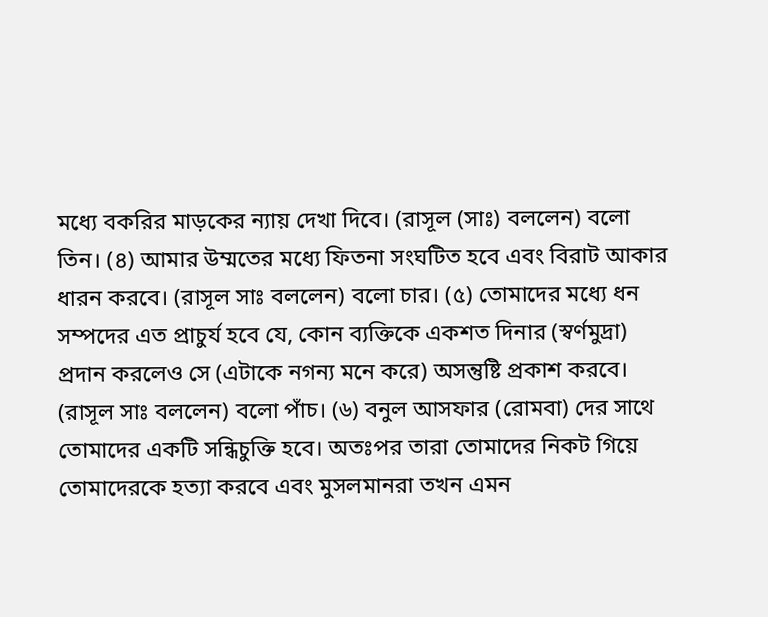মধ্যে বকরির মাড়কের ন্যায় দেখা দিবে। (রাসূল (সাঃ) বললেন) বলো তিন। (৪) আমার উম্মতের মধ্যে ফিতনা সংঘটিত হবে এবং বিরাট আকার ধারন করবে। (রাসূল সাঃ বললেন) বলো চার। (৫) তোমাদের মধ্যে ধন সম্পদের এত প্রাচুর্য হবে যে, কোন ব্যক্তিকে একশত দিনার (স্বর্ণমুদ্রা) প্রদান করলেও সে (এটাকে নগন্য মনে করে) অসন্তুষ্টি প্রকাশ করবে। (রাসূল সাঃ বললেন) বলো পাঁচ। (৬) বনুল আসফার (রোমবা) দের সাথে তোমাদের একটি সন্ধিচুক্তি হবে। অতঃপর তারা তোমাদের নিকট গিয়ে তোমাদেরকে হত্যা করবে এবং মুসলমানরা তখন এমন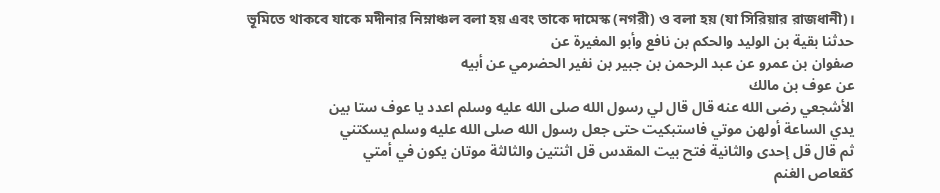ভূমিতে থাকবে যাকে মদীনার নিম্নাঞ্চল বলা হয় এবং তাকে দামেস্ক (নগরী) ও বলা হয় (যা সিরিয়ার রাজধানী)।
حدثنا بقية بن الوليد والحكم بن نافع وأبو المغيرة عن
صفوان بن عمرو عن عبد الرحمن بن جبير بن نفير الحضرمي عن أبيه
عن عوف بن مالك
الأشجعي رضى الله عنه قال قال لي رسول الله صلى الله عليه وسلم اعدد يا عوف ستا بين
يدي الساعة أولهن موتي فاستبكيت حتى جعل رسول الله صلى الله عليه وسلم يسكتني
ثم قال قل إحدى والثانية فتح بيت المقدس قل اثنتين والثالثة موتان يكون في أمتي
كقعاص الغنم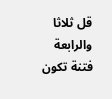قل ثلاثا والرابعة فتنة تكون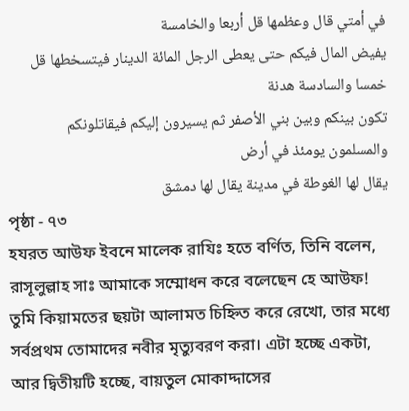في أمتي قال وعظمها قل أربعا والخامسة
يفيض المال فيكم حتى يعطى الرجل المائة الدينار فيتسخطها قل خمسا والسادسة هدنة
تكون بينكم وبين بني الأصفر ثم يسيرون إليكم فيقاتلونكم والمسلمون يومئذ في أرض
يقال لها الغوطة في مدينة يقال لها دمشق
পৃষ্ঠা - ৭৩
হযরত আউফ ইবনে মালেক রাযিঃ হতে বর্ণিত, তিনি বলেন, রাসূলুল্লাহ সাঃ আমাকে সম্মোধন করে বলেছেন হে আউফ! তুমি কিয়ামতের ছয়টা আলামত চিহ্নিত করে রেখো, তার মধ্যে সর্বপ্রথম তোমাদের নবীর মৃত্যুবরণ করা। এটা হচ্ছে একটা, আর দ্বিতীয়টি হচ্ছে, বায়তুল মোকাদ্দাসের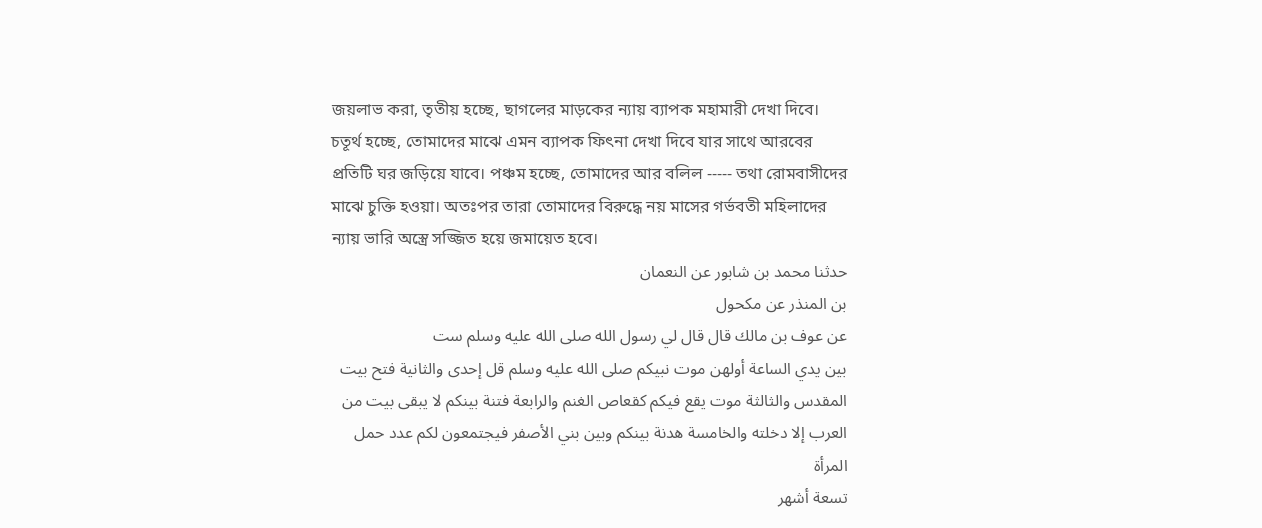জয়লাভ করা, তৃতীয় হচ্ছে, ছাগলের মাড়কের ন্যায় ব্যাপক মহামারী দেখা দিবে। চতূর্থ হচ্ছে, তোমাদের মাঝে এমন ব্যাপক ফিৎনা দেখা দিবে যার সাথে আরবের প্রতিটি ঘর জড়িয়ে যাবে। পঞ্চম হচ্ছে, তোমাদের আর বলিল ----- তথা রোমবাসীদের মাঝে চুক্তি হওয়া। অতঃপর তারা তোমাদের বিরুদ্ধে নয় মাসের গর্ভবতী মহিলাদের ন্যায় ভারি অস্ত্রে সজ্জিত হয়ে জমায়েত হবে।
حدثنا محمد بن شابور عن النعمان
بن المنذر عن مكحول
عن عوف بن مالك قال قال لي رسول الله صلى الله عليه وسلم ست
بين يدي الساعة أولهن موت نبيكم صلى الله عليه وسلم قل إحدى والثانية فتح بيت
المقدس والثالثة موت يقع فيكم كقعاص الغنم والرابعة فتنة بينكم لا يبقى بيت من
العرب إلا دخلته والخامسة هدنة بينكم وبين بني الأصفر فيجتمعون لكم عدد حمل المرأة
تسعة أشهر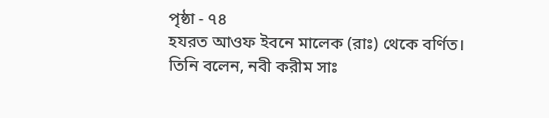পৃষ্ঠা - ৭৪
হযরত আওফ ইবনে মালেক (রাঃ) থেকে বর্ণিত। তিনি বলেন, নবী করীম সাঃ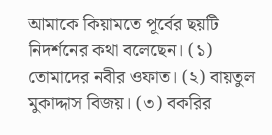আমাকে কিয়ামতে পূর্বের ছয়টি নিদর্শনের কথা বলেছেন। (১) তোমাদের নবীর ওফাত। (২) বায়তুল মুকাদ্দাস বিজয়। (৩) বকরির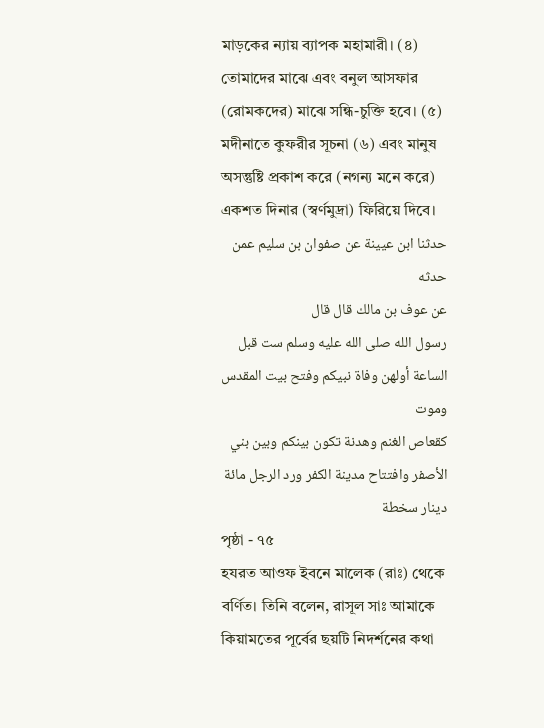মাড়কের ন্যায় ব্যাপক মহামারী। (৪) তোমাদের মাঝে এবং বনুল আসফার (রোমকদের) মাঝে সন্ধি-চুক্তি হবে। (৫) মদীনাতে কুফরীর সূচনা (৬) এবং মানুষ অসন্তুষ্টি প্রকাশ করে (নগন্য মনে করে) একশত দিনার (স্বর্ণমুদ্রা) ফিরিয়ে দিবে।
حدثنا ابن عيينة عن صفوان بن سليم عمن حدثه
عن عوف بن مالك قال قال
رسول الله صلى الله عليه وسلم ست قبل الساعة أولهن وفاة نبيكم وفتح بيت المقدس وموت
كقعاص الغنم وهدنة تكون بينكم وبين بني الأصفر وافتتاح مدينة الكفر ورد الرجل مائة
دينار سخطة
পৃষ্ঠা - ৭৫
হযরত আওফ ইবনে মালেক (রাঃ) থেকে বর্ণিত। তিনি বলেন, রাসূল সাঃ আমাকে কিয়ামতের পূর্বের ছয়টি নিদর্শনের কথা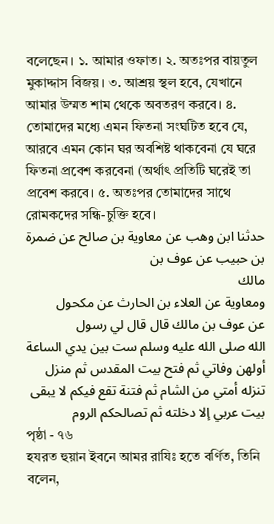বলেছেন। ১. আমার ওফাত। ২. অতঃপর বায়তুল মুকাদ্দাস বিজয়। ৩. আশ্রয় স্থল হবে, যেখানে আমার উম্মত শাম থেকে অবতরণ করবে। ৪. তোমাদের মধ্যে এমন ফিতনা সংঘটিত হবে যে, আরবে এমন কোন ঘর অবশিষ্ট থাকবেনা যে ঘরে ফিতনা প্রবেশ করবেনা (অর্থাৎ প্রতিটি ঘরেই তা প্রবেশ করবে। ৫. অতঃপর তোমাদের সাথে রোমকদের সন্ধি-চুক্তি হবে।
حدثنا ابن وهب عن معاوية بن صالح عن ضمرة بن حبيب عن عوف بن
مالك
ومعاوية عن العلاء بن الحارث عن مكحول
عن عوف بن مالك قال قال لي رسول
الله صلى الله عليه وسلم ست بين يدي الساعة أولهن وفاتي ثم فتح بيت المقدس ثم منزل
تنزله أمتي من الشام ثم فتنة تقع فيكم لا يبقى بيت عربي إلا دخلته ثم تصالحكم الروم
পৃষ্ঠা - ৭৬
হযরত হুয়ান ইবনে আমর রাযিঃ হতে বর্ণিত, তিনি বলেন,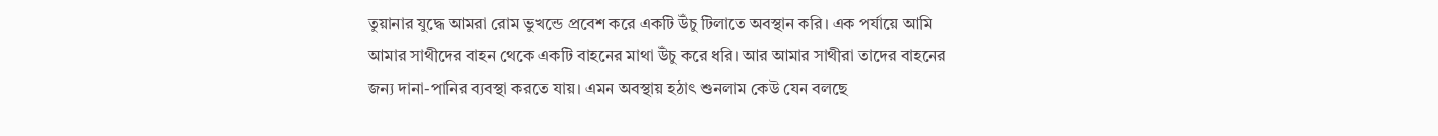তুয়ানার যুদ্ধে আমরা রোম ভুখন্ডে প্রবেশ করে একটি উঁচু টিলাতে অবস্থান করি। এক পর্যায়ে আমি আমার সাথীদের বাহন থেকে একটি বাহনের মাথা উঁচু করে ধরি। আর আমার সাথীরা তাদের বাহনের জন্য দানা-পানির ব্যবস্থা করতে যায়। এমন অবস্থায় হঠাৎ শুনলাম কেউ যেন বলছে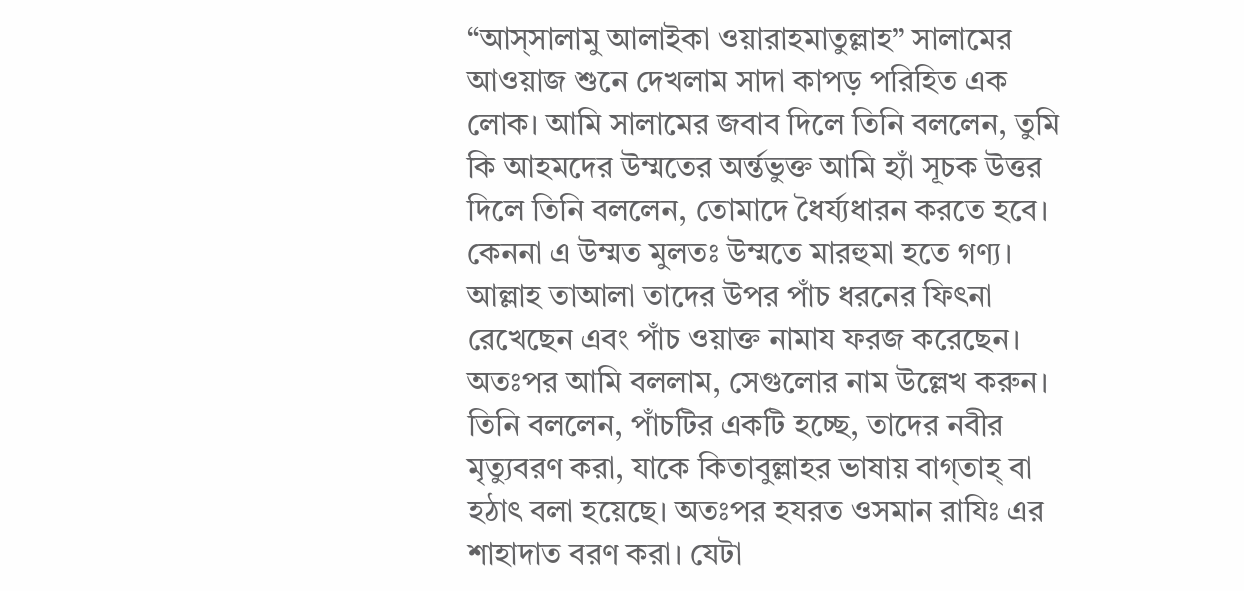“আস্সালামু আলাইকা ওয়ারাহমাতুল্লাহ” সালামের আওয়াজ শুনে দেখলাম সাদা কাপড় পরিহিত এক লোক। আমি সালামের জবাব দিলে তিনি বললেন, তুমি কি আহমদের উম্মতের অর্ন্তভুক্ত আমি হ্যাঁ সূচক উত্তর দিলে তিনি বললেন, তোমাদে ধৈর্য্যধারন করতে হবে। কেননা এ উম্মত মুলতঃ উম্মতে মারহুমা হতে গণ্য। আল্লাহ তাআলা তাদের উপর পাঁচ ধরনের ফিৎনা রেখেছেন এবং পাঁচ ওয়াক্ত নামায ফরজ করেছেন।
অতঃপর আমি বললাম, সেগুলোর নাম উল্লেখ করুন। তিনি বললেন, পাঁচটির একটি হচ্ছে, তাদের নবীর মৃত্যুবরণ করা, যাকে কিতাবুল্লাহর ভাষায় বাগ্তাহ্ বা হঠাৎ বলা হয়েছে। অতঃপর হযরত ওসমান রাযিঃ এর শাহাদাত বরণ করা। যেটা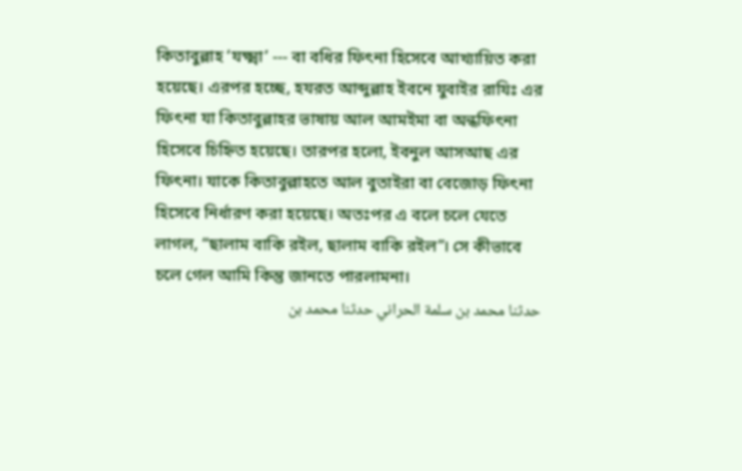কিতাবুল্লাহ ‘যক্ষ্মা’ --- বা বধির ফিৎনা হিসেবে আখ্যায়িত করা হয়েছে। এরপর হচ্ছে, হযরত আব্দুল্লাহ ইবনে যুবাইর রাযিঃ এর ফিৎনা যা কিতাবুল্লাহর ভাষায় আল আমইমা বা অন্ধফিৎনা হিসেবে চিহ্নিত হয়েছে। তারপর হলো, ইবনুল আসআছ এর ফিৎনা। যাকে কিতাবুল্লাহতে আল বুতাইরা বা বেজোড় ফিৎনা হিসেবে নির্ধারণ করা হয়েছে। অতঃপর এ বলে চলে যেতে লাগল, “ছালাম বাকি রইল, ছালাম বাকি রইল”। সে কীভাবে চলে গেল আমি কিন্তু জানতে পারলামনা।
حدثنا محمد بن سلمة الحراني حدثنا محمد بن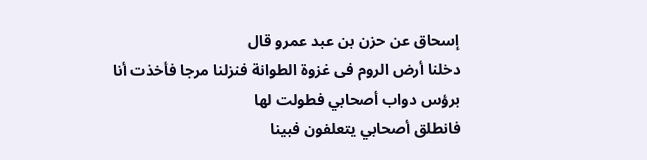إسحاق عن حزن بن عبد عمرو قال
دخلنا أرض الروم فى غزوة الطوانة فنزلنا مرجا فأخذت أنا برؤس دواب أصحابي فطولت لها
فانطلق أصحابي يتعلفون فبينا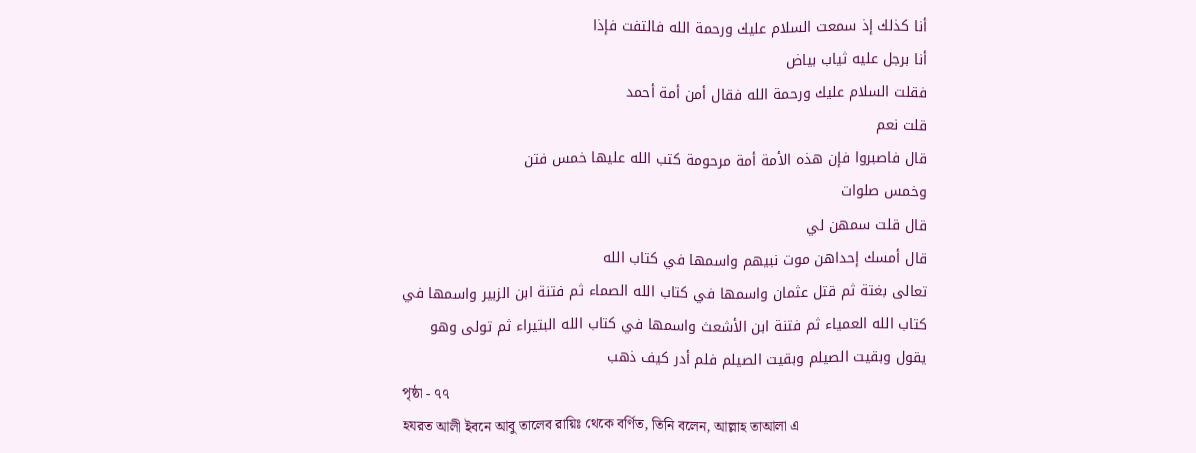أنا كذلك إذ سمعت السلام عليك ورحمة الله فالتفت فإذا
أنا برجل عليه ثياب بياض
فقلت السلام عليك ورحمة الله فقال أمن أمة أحمد
قلت نعم
قال فاصبروا فإن هذه الأمة أمة مرحومة كتب الله عليها خمس فتن
وخمس صلوات
قال قلت سمهن لي
قال أمسك إحداهن موت نبيهم واسمها في كتاب الله
تعالى بغتة ثم قتل عثمان واسمها في كتاب الله الصماء ثم فتنة ابن الزبير واسمها في
كتاب الله العمياء ثم فتنة ابن الأشعث واسمها في كتاب الله البتيراء ثم تولى وهو
يقول وبقيت الصيلم وبقيت الصيلم فلم أدر كيف ذهب
পৃষ্ঠা - ৭৭
হযরত আলী ইবনে আবু তালেব রায়িঃ থেকে বর্ণিত, তিনি বলেন, আল্লাহ তাআলা এ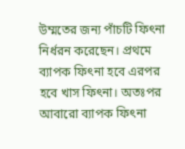উম্মতের জন্য পাঁচটি ফিৎনা নির্ধরন করেছেন। প্রথমে ব্যাপক ফিৎনা হবে এরপর হবে খাস ফিৎনা। অতঃপর আবারো ব্যাপক ফিৎনা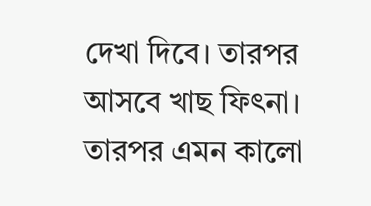দেখা দিবে। তারপর আসবে খাছ ফিৎনা। তারপর এমন কালো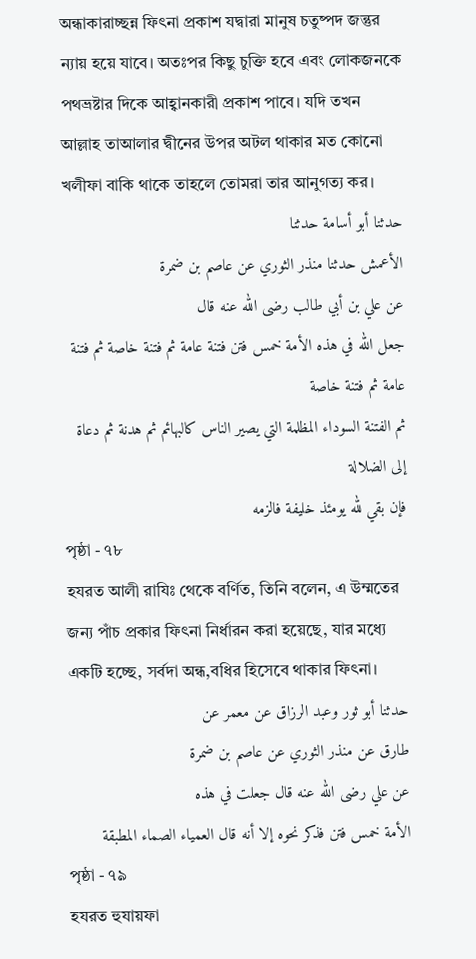অন্ধাকারাচ্ছন্ন ফিৎনা প্রকাশ যদ্বারা মানুষ চতুষ্পদ জন্তুর ন্যায় হয়ে যাবে। অতঃপর কিছু চুক্তি হবে এবং লোকজনকে পথভ্রষ্টার দিকে আহ্বানকারী প্রকাশ পাবে। যদি তখন আল্লাহ তাআলার দ্বীনের উপর অটল থাকার মত কোনো খলীফা বাকি থাকে তাহলে তোমরা তার আনুগত্য কর।
حدثنا أبو أسامة حدثنا
الأعمش حدثنا منذر الثوري عن عاصم بن ضمرة
عن علي بن أبي طالب رضى الله عنه قال
جعل الله في هذه الأمة خمس فتن فتنة عامة ثم فتنة خاصة ثم فتنة عامة ثم فتنة خاصة
ثم الفتنة السوداء المظلمة التي يصير الناس كالبهائم ثم هدنة ثم دعاة إلى الضلالة
فإن بقي لله يومئذ خليفة فالزمه
পৃষ্ঠা - ৭৮
হযরত আলী রাযিঃ থেকে বর্ণিত, তিনি বলেন, এ উম্মতের জন্য পাঁচ প্রকার ফিৎনা নির্ধারন করা হয়েছে, যার মধ্যে একটি হচ্ছে, সর্বদা অন্ধ,বধির হিসেবে থাকার ফিৎনা।
حدثنا أبو ثور وعبد الرزاق عن معمر عن
طارق عن منذر الثوري عن عاصم بن ضمرة
عن علي رضى الله عنه قال جعلت في هذه
الأمة خمس فتن فذكر نحوه إلا أنه قال العمياء الصماء المطبقة
পৃষ্ঠা - ৭৯
হযরত হুযায়ফা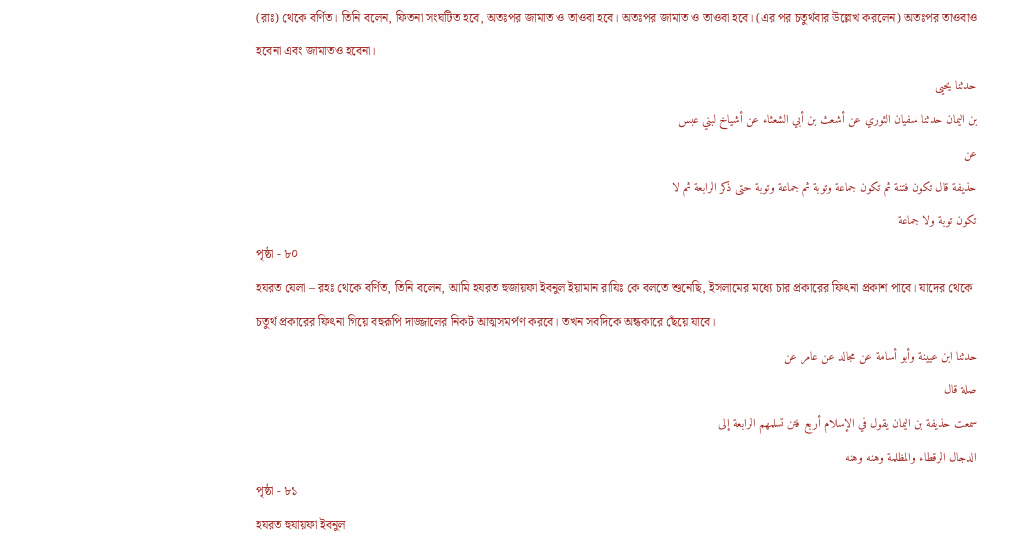(রাঃ) থেকে বর্ণিত। তিনি বলেন, ফিতনা সংঘটিত হবে, অতঃপর জামাত ও তাওবা হবে। অতঃপর জামাত ও তাওবা হবে। (এর পর চতুর্থবার উল্লেখ করলেন) অতঃপর তাওবাও হবেনা এবং জামাতও হবেনা।
حدثنا يحيى
بن اليمان حدثنا سفيان الثوري عن أشعث بن أبي الشعثاء عن أشياخ لبني عبس
عن
حذيفة قال تكون فتنة ثم تكون جماعة وتوبة ثم جماعة وتوبة حتى ذكر الرابعة ثم لا
تكون توبة ولا جماعة
পৃষ্ঠা - ৮০
হযরত যেলা – রহঃ থেকে বর্ণিত, তিনি বলেন, আমি হযরত হুজায়ফা ইবনুল ইয়ামান রাযিঃ কে বলতে শুনেছি, ইসলামের মধ্যে চার প্রকারের ফিৎনা প্রকাশ পাবে। যাদের থেকে চতুর্থ প্রকারের ফিৎনা গিয়ে বহুরূপি দাজ্জালের নিকট আত্মসমর্পণ করবে। তখন সবদিকে অন্ধকারে ছেঁয়ে যাবে।
حدثنا ابن عيينة وأبو أسامة عن مجالد عن عامر عن
صلة قال
سمعت حذيفة بن اليمان يقول في الإسلام أربع فتن تسلمهم الرابعة إلى
الدجال الرقطاء والمظلمة وهنه وهنه
পৃষ্ঠা - ৮১
হযরত হুযায়ফা ইবনুল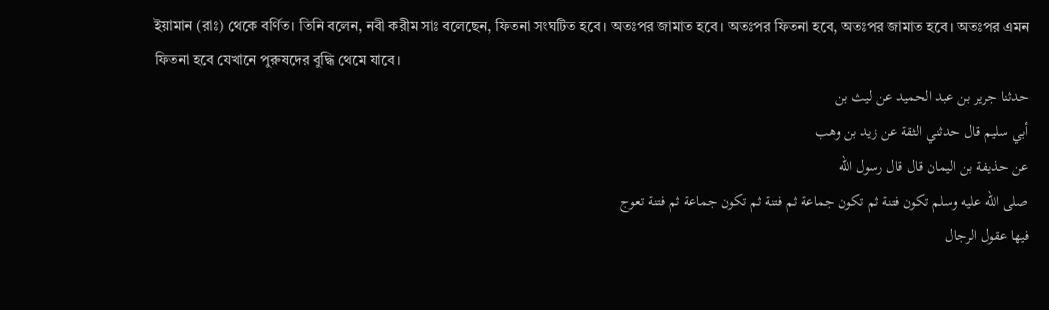ইয়ামান (রাঃ) থেকে বর্ণিত। তিনি বলেন, নবী করীম সাঃ বলেছেন, ফিতনা সংঘটিত হবে। অতঃপর জামাত হবে। অতঃপর ফিতনা হবে, অতঃপর জামাত হবে। অতঃপর এমন ফিতনা হবে যেখানে পুরুষদের বুদ্ধি থেমে যাবে।
حدثنا جرير بن عبد الحميد عن ليث بن
أبي سليم قال حدثني الثقة عن زيد بن وهب
عن حذيفة بن اليمان قال قال رسول الله
صلى الله عليه وسلم تكون فتنة ثم تكون جماعة ثم فتنة ثم تكون جماعة ثم فتنة تعوج
فيها عقول الرجال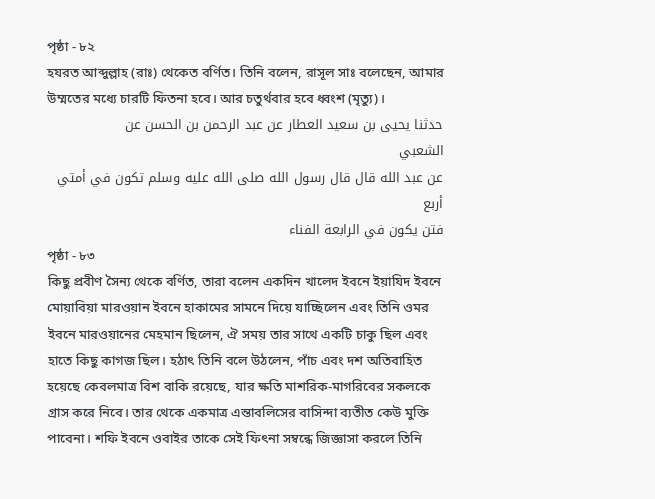পৃষ্ঠা - ৮২
হযরত আব্দুল্লাহ (রাঃ) থেকেত বর্ণিত। তিনি বলেন, রাসূল সাঃ বলেছেন, আমার উম্মতের মধ্যে চারটি ফিতনা হবে। আর চতুর্থবার হবে ধ্বংশ (মৃত্যু)।
حدثنا يحيى بن سعيد العطار عن عبد الرحمن بن الحسن عن
الشعبي
عن عبد الله قال قال رسول الله صلى الله عليه وسلم تكون في أمتي أربع
فتن يكون في الرابعة الفناء
পৃষ্ঠা - ৮৩
কিছু প্রবীণ সৈন্য থেকে বর্ণিত, তারা বলেন একদিন খালেদ ইবনে ইয়াযিদ ইবনে মোয়াবিয়া মারওয়ান ইবনে হাকামের সামনে দিয়ে যাচ্ছিলেন এবং তিনি ওমর ইবনে মারওয়ানের মেহমান ছিলেন, ঐ সময় তার সাথে একটি চাকু ছিল এবং হাতে কিছু কাগজ ছিল। হঠাৎ তিনি বলে উঠলেন, পাঁচ এবং দশ অতিবাহিত হয়েছে কেবলমাত্র বিশ বাকি রয়েছে, যার ক্ষতি মাশরিক-মাগরিবের সকলকে গ্রাস করে নিবে। তার থেকে একমাত্র এন্তাবলিসের বাসিন্দা ব্যতীত কেউ মুক্তি পাবেনা। শফি ইবনে ওবাইর তাকে সেই ফিৎনা সম্বন্ধে জিজ্ঞাসা করলে তিনি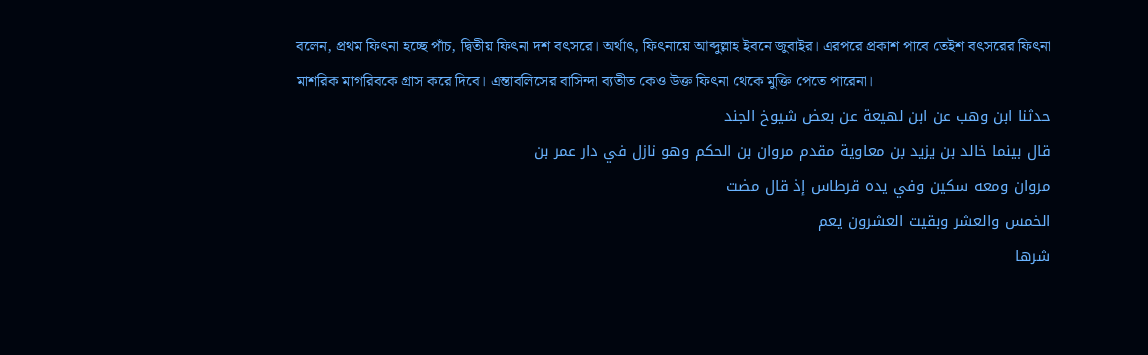বলেন, প্রথম ফিৎনা হচ্ছে পাঁচ, দ্বিতীয় ফিৎনা দশ বৎসরে। অর্থাৎ, ফিৎনায়ে আব্দুল্লাহ ইবনে জুবাইর। এরপরে প্রকাশ পাবে তেইশ বৎসরের ফিৎনা মাশরিক মাগরিবকে গ্রাস করে দিবে। এন্তাবলিসের বাসিন্দা ব্যতীত কেও উক্ত ফিৎনা থেকে মুক্তি পেতে পারেনা।
حدثنا ابن وهب عن ابن لهيعة عن بعض شيوخ الجند
قال بينما خالد بن يزيد بن معاوية مقدم مروان بن الحكم وهو نازل في دار عمر بن
مروان ومعه سكين وفي يده قرطاس إذ قال مضت
الخمس والعشر وبقيت العشرون يعم
شرها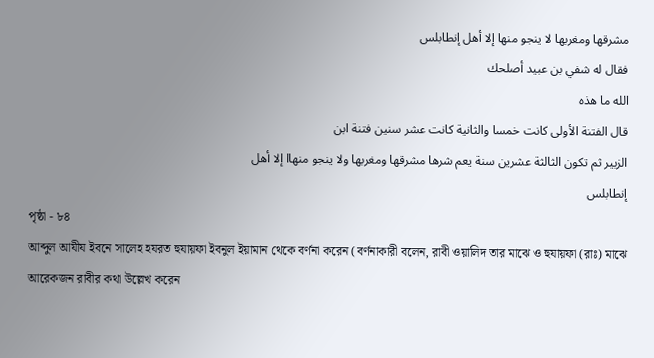مشرقها ومغربها لا ينجو منها إلا أهل إنطابلس
فقال له شفي بن عبيد أصلحك
الله ما هذه
قال الفتنة الأولى كانت خمسا والثانية كانت عشر سنين فتنة ابن
الزبير ثم تكون الثالثة عشرين سنة يعم شرها مشرقها ومغربها ولا ينجو منهاا إلا أهل
إنطابلس
পৃষ্ঠা - ৮৪
আব্দুল আযীয ইবনে সালেহ হযরত হুযায়ফা ইবনুল ইয়ামান থেকে বর্ণনা করেন (বর্ণনাকারী বলেন, রাবী ওয়ালিদ তার মাঝে ও হুযায়ফা (রাঃ) মাঝে আরেকজন রাবীর কথা উল্লেখ করেন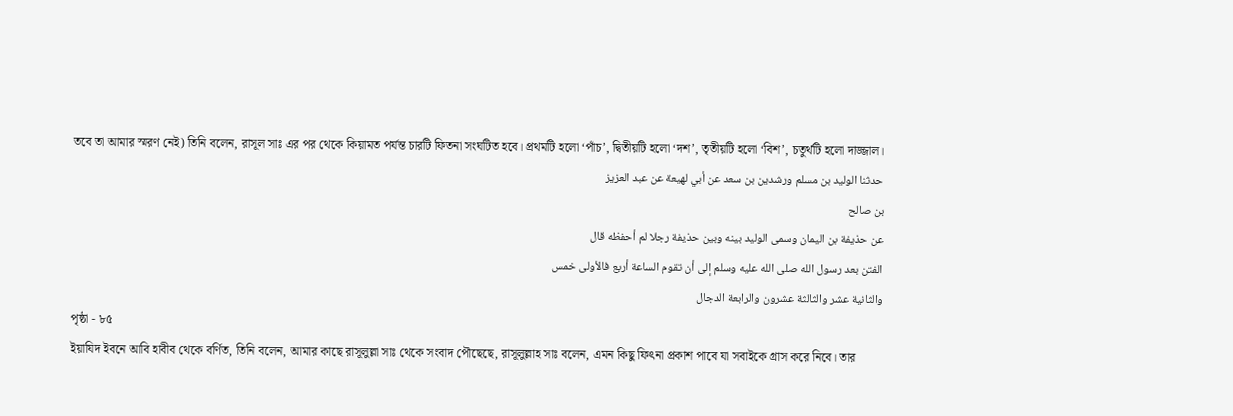তবে তা আমার স্মরণ নেই) তিনি বলেন, রাসূল সাঃ এর পর থেকে কিয়ামত পর্যন্ত চারটি ফিতনা সংঘটিত হবে। প্রথমটি হলো ‘পাঁচ’, দ্বিতীয়টি হলো ‘দশ’, তৃতীয়টি হলো ‘বিশ’, চতুর্থটি হলো দাজ্জাল।
حدثنا الوليد بن مسلم ورشدين بن سعد عن أبي لهيعة عن عبد العزيز
بن صالح
عن حذيفة بن اليمان وسمى الوليد بينه وبين حذيفة رجلا لم أحفظه قال
الفتن بعد رسول الله صلى الله عليه وسلم إلى أن تقوم الساعة أربع فالأولى خمس
والثانية عشر والثالثة عشرون والرابعة الدجال
পৃষ্ঠা - ৮৫
ইয়াযিদ ইবনে আবি হাবীব থেকে বর্ণিত, তিনি বলেন, আমার কাছে রাসূলুল্লা সাঃ থেকে সংবাদ পৌছেছে, রাসূলুল্লাহ সাঃ বলেন, এমন কিছু ফিৎনা প্রকাশ পাবে যা সবাইকে গ্রাস করে নিবে। তার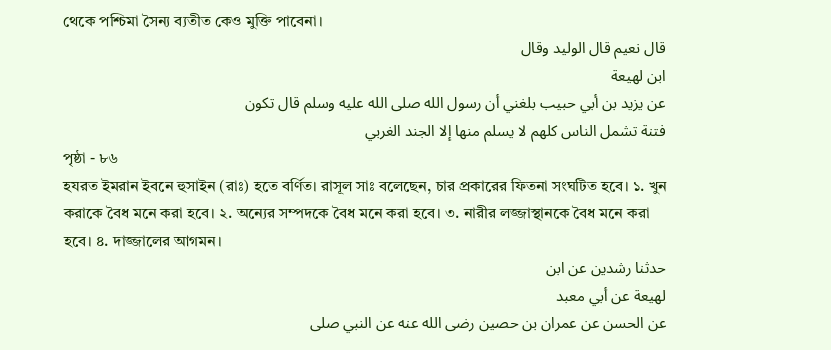থেকে পশ্চিমা সৈন্য ব্যতীত কেও মুক্তি পাবেনা।
قال نعيم قال الوليد وقال
ابن لهيعة
عن يزيد بن أبي حبيب بلغني أن رسول الله صلى الله عليه وسلم قال تكون
فتنة تشمل الناس كلهم لا يسلم منها إلا الجند الغربي
পৃষ্ঠা - ৮৬
হযরত ইমরান ইবনে হুসাইন (রাঃ) হতে বর্ণিত। রাসূল সাঃ বলেছেন, চার প্রকারের ফিতনা সংঘটিত হবে। ১. খুন করাকে বৈধ মনে করা হবে। ২. অন্যের সম্পদকে বৈধ মনে করা হবে। ৩. নারীর লজ্জাস্থানকে বৈধ মনে করা হবে। ৪. দাজ্জালের আগমন।
حدثنا رشدين عن ابن
لهيعة عن أبي معبد
عن الحسن عن عمران بن حصين رضى الله عنه عن النبي صلى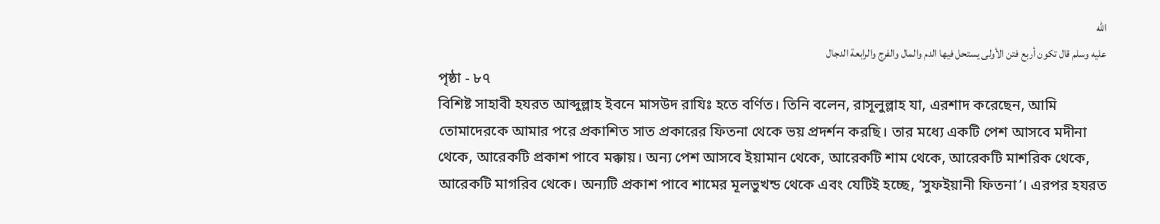الله
عليه وسلم قال تكون أربع فتن الأولى يستحل فيها الدم والمال والفرج والرابعة الدجال
পৃষ্ঠা - ৮৭
বিশিষ্ট সাহাবী হযরত আব্দুল্লাহ ইবনে মাসউদ রাযিঃ হতে বর্ণিত। তিনি বলেন, রাসূলুল্লাহ যা, এরশাদ করেছেন, আমি তোমাদেরকে আমার পরে প্রকাশিত সাত প্রকারের ফিতনা থেকে ভয় প্রদর্শন করছি। তার মধ্যে একটি পেশ আসবে মদীনা থেকে, আরেকটি প্রকাশ পাবে মক্কায়। অন্য পেশ আসবে ইয়ামান থেকে, আরেকটি শাম থেকে, আরেকটি মাশরিক থেকে, আরেকটি মাগরিব থেকে। অন্যটি প্রকাশ পাবে শামের মূলভুখন্ড থেকে এবং যেটিই হচ্ছে, ‘সুফইয়ানী ফিতনা’। এরপর হযরত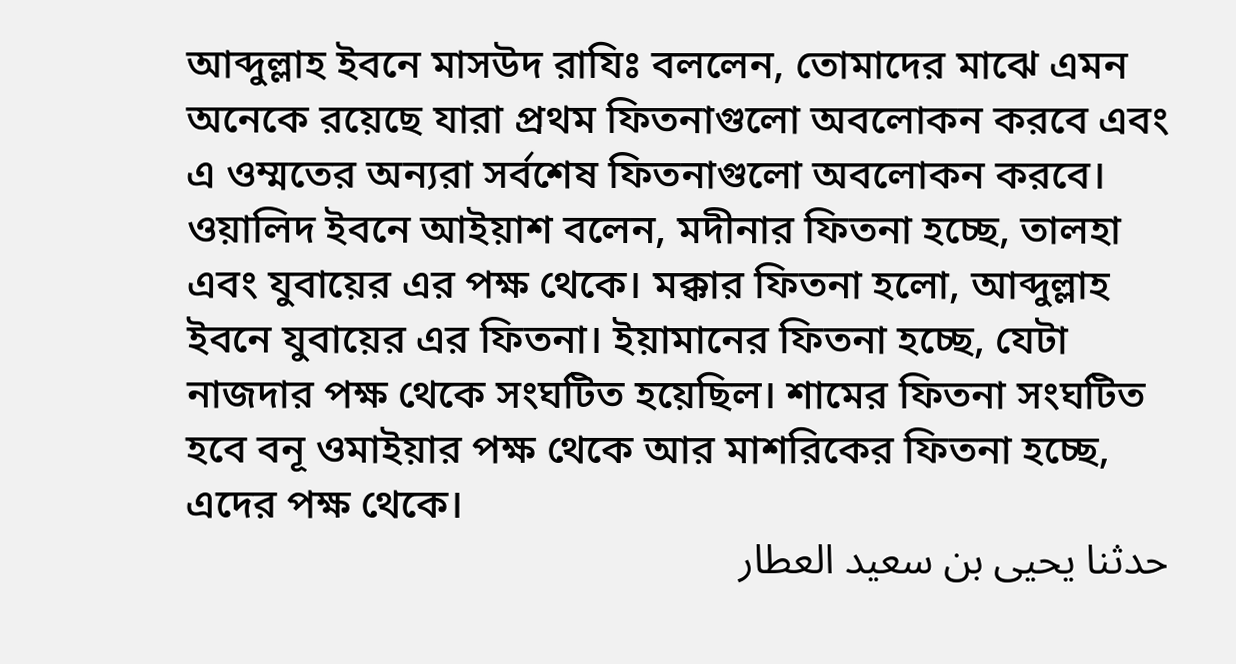আব্দুল্লাহ ইবনে মাসউদ রাযিঃ বললেন, তোমাদের মাঝে এমন অনেকে রয়েছে যারা প্রথম ফিতনাগুলো অবলোকন করবে এবং এ ওম্মতের অন্যরা সর্বশেষ ফিতনাগুলো অবলোকন করবে। ওয়ালিদ ইবনে আইয়াশ বলেন, মদীনার ফিতনা হচ্ছে, তালহা এবং যুবায়ের এর পক্ষ থেকে। মক্কার ফিতনা হলো, আব্দুল্লাহ ইবনে যুবায়ের এর ফিতনা। ইয়ামানের ফিতনা হচ্ছে, যেটা নাজদার পক্ষ থেকে সংঘটিত হয়েছিল। শামের ফিতনা সংঘটিত হবে বনূ ওমাইয়ার পক্ষ থেকে আর মাশরিকের ফিতনা হচ্ছে, এদের পক্ষ থেকে।
حدثنا يحيى بن سعيد العطار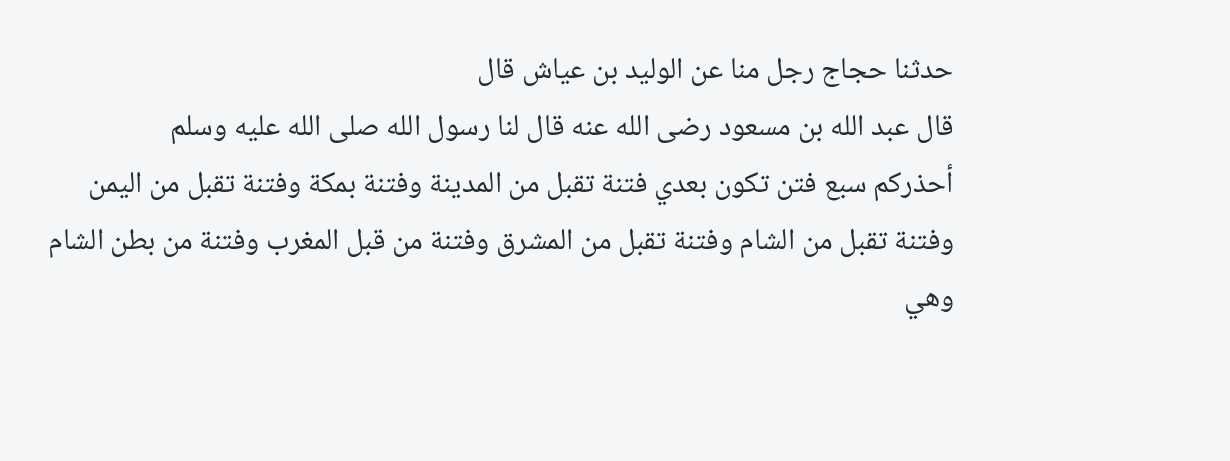حدثنا حجاج رجل منا عن الوليد بن عياش قال
قال عبد الله بن مسعود رضى الله عنه قال لنا رسول الله صلى الله عليه وسلم
أحذركم سبع فتن تكون بعدي فتنة تقبل من المدينة وفتنة بمكة وفتنة تقبل من اليمن
وفتنة تقبل من الشام وفتنة تقبل من المشرق وفتنة من قبل المغرب وفتنة من بطن الشام
وهي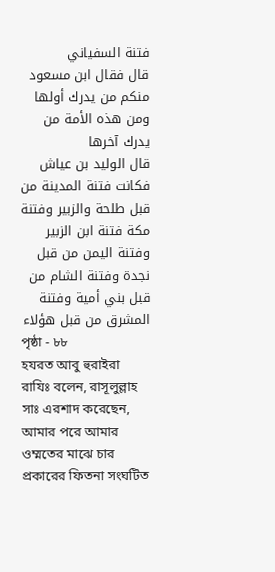فتنة السفياني
قال فقال ابن مسعود منكم من يدرك أولها ومن هذه الأمة من
يدرك آخرها
قال الوليد بن عياش فكانت فتنة المدينة من قبل طلحة والزبير وفتنة
مكة فتنة ابن الزبير وفتنة اليمن من قبل نجدة وفتنة الشام من قبل بني أمية وفتنة
المشرق من قبل هؤلاء
পৃষ্ঠা - ৮৮
হযরত আবু হুরাইরা রাযিঃ বলেন, রাসূলুল্লাহ সাঃ এরশাদ করেছেন, আমার পরে আমার ওম্মতের মাঝে চার প্রকারের ফিতনা সংঘটিত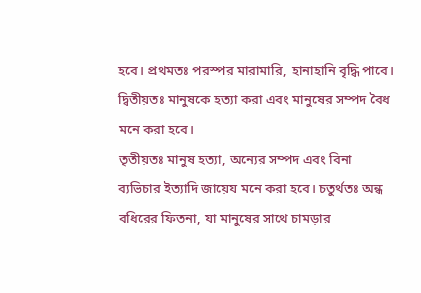হবে। প্রথমতঃ পরস্পর মারামারি, হানাহানি বৃদ্ধি পাবে। দ্বিতীয়তঃ মানুষকে হত্যা করা এবং মানুষের সম্পদ বৈধ মনে করা হবে।
তৃতীয়তঃ মানুষ হত্যা, অন্যের সম্পদ এবং বিনা ব্যভিচার ইত্যাদি জায়েয মনে করা হবে। চতুর্থতঃ অন্ধ বধিরের ফিতনা, যা মানুষের সাথে চামড়ার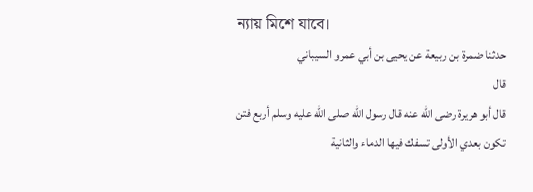ন্যায় মিশে যাবে।
حدثنا ضمرة بن ربيعة عن يحيى بن أبي عمرو السيباني
قال
قال أبو هريرة رضى الله عنه قال رسول الله صلى الله عليه وسلم أربع فتن
تكون بعدي الأولى تسفك فيها الدماء والثانية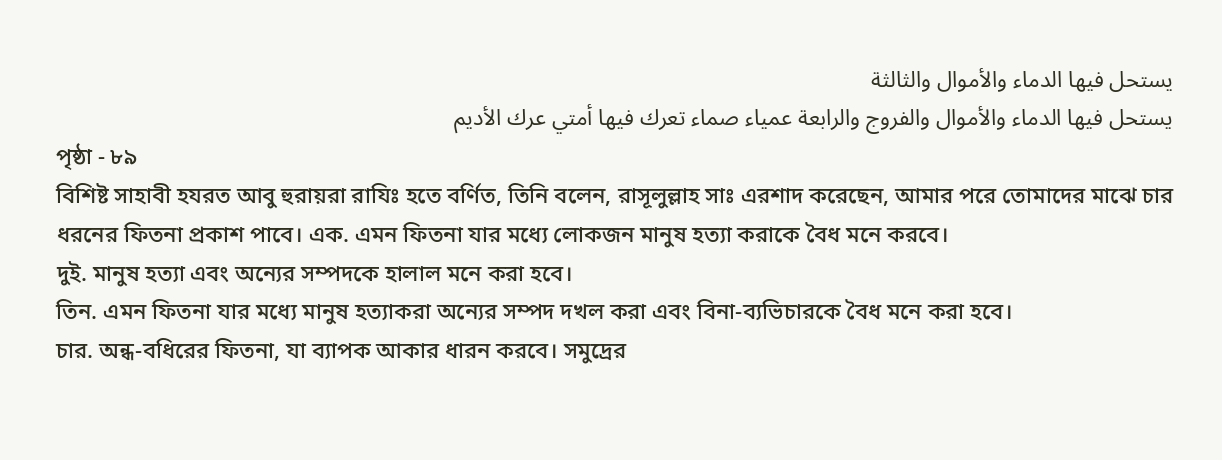يستحل فيها الدماء والأموال والثالثة
يستحل فيها الدماء والأموال والفروج والرابعة عمياء صماء تعرك فيها أمتي عرك الأديم
পৃষ্ঠা - ৮৯
বিশিষ্ট সাহাবী হযরত আবু হুরায়রা রাযিঃ হতে বর্ণিত, তিনি বলেন, রাসূলুল্লাহ সাঃ এরশাদ করেছেন, আমার পরে তোমাদের মাঝে চার ধরনের ফিতনা প্রকাশ পাবে। এক. এমন ফিতনা যার মধ্যে লোকজন মানুষ হত্যা করাকে বৈধ মনে করবে।
দুই. মানুষ হত্যা এবং অন্যের সম্পদকে হালাল মনে করা হবে।
তিন. এমন ফিতনা যার মধ্যে মানুষ হত্যাকরা অন্যের সম্পদ দখল করা এবং বিনা-ব্যভিচারকে বৈধ মনে করা হবে।
চার. অন্ধ-বধিরের ফিতনা, যা ব্যাপক আকার ধারন করবে। সমুদ্রের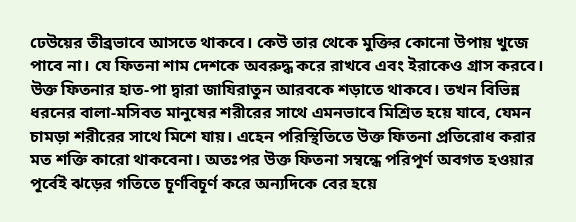ঢেউয়ের তীব্রভাবে আসতে থাকবে। কেউ তার থেকে মুক্তির কোনো উপায় খুজে পাবে না। যে ফিতনা শাম দেশকে অবরুদ্ধ করে রাখবে এবং ইরাকেও গ্রাস করবে। উক্ত ফিতনার হাত-পা দ্বারা জাযিরাতুন আরবকে শড়াতে থাকবে। তখন বিভিন্ন ধরনের বালা-মসিবত মানুষের শরীরের সাথে এমনভাবে মিশ্রিত হয়ে যাবে, যেমন চামড়া শরীরের সাথে মিশে যায়। এহেন পরিস্থিতিতে উক্ত ফিতনা প্রতিরোধ করার মত শক্তি কারো থাকবেনা। অতঃপর উক্ত ফিতনা সম্বন্ধে পরিপূর্ণ অবগত হওয়ার পূর্বেই ঝড়ের গতিতে চূর্ণবিচূর্ণ করে অন্যদিকে বের হয়ে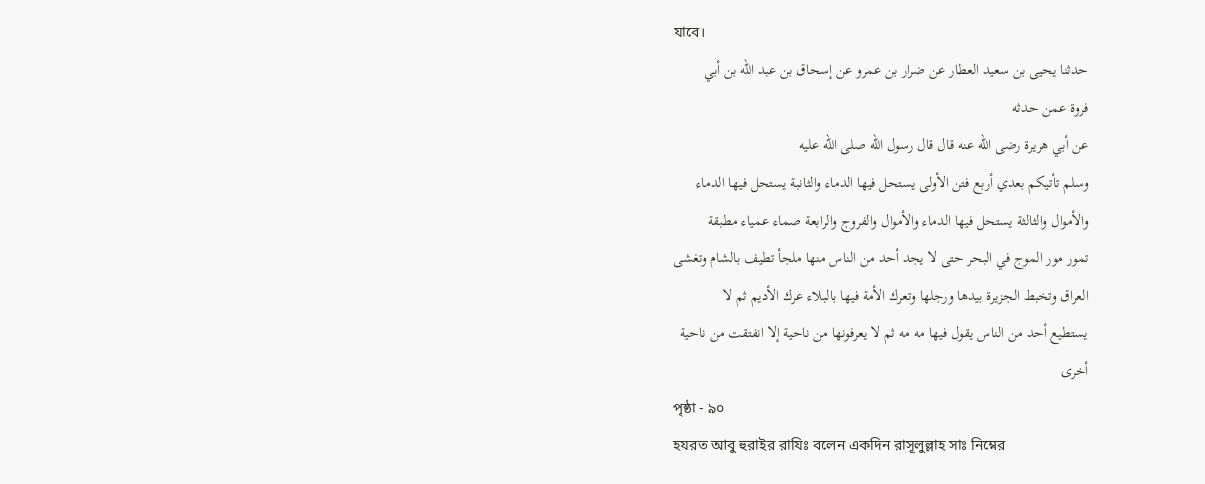যাবে।
حدثنا يحيى بن سعيد العطار عن ضرار بن عمرو عن إسحاق بن عبد الله بن أبي
فروة عمن حدثه
عن أبي هريرة رضى الله عنه قال قال رسول الله صلى الله عليه
وسلم تأتيكم بعدي أربع فتن الأولى يستحل فيها الدماء والثانبة يستحل فيها الدماء
والأموال والثالثة يستحل فيها الدماء والأموال والفروج والرابعة صماء عمياء مطبقة
تمور مور الموج في البحر حتى لا يجد أحد من الناس منها ملجأ تطيف بالشام وتغشى
العراق وتخبط الجزيرة بيدها ورجلها وتعرك الأمة فيها بالبلاء عرك الأديم ثم لا
يستطيع أحد من الناس يقول فيها مه مه ثم لا يعرفونها من ناحية إلا انفتقت من ناحية
أخرى
পৃষ্ঠা - ৯০
হযরত আবু হুরাইর রাযিঃ বলেন একদিন রাসূলুল্লাহ সাঃ নিম্নের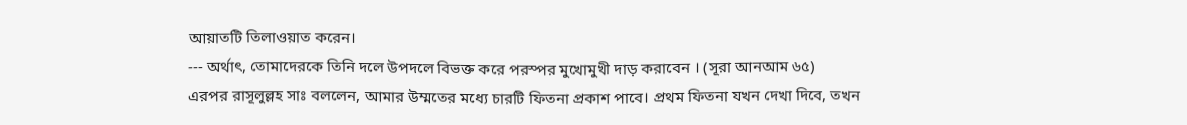আয়াতটি তিলাওয়াত করেন।
--- অর্থাৎ, তোমাদেরকে তিনি দলে উপদলে বিভক্ত করে পরস্পর মুখোমুখী দাড় করাবেন । (সূরা আনআম ৬৫)
এরপর রাসূলুল্লহ সাঃ বললেন, আমার উম্মতের মধ্যে চারটি ফিতনা প্রকাশ পাবে। প্রথম ফিতনা যখন দেখা দিবে, তখন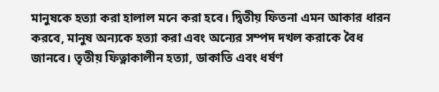মানুষকে হত্যা করা হালাল মনে করা হবে। দ্বিতীয় ফিতনা এমন আকার ধারন করবে, মানুষ অন্যকে হত্যা করা এবং অন্যের সম্পদ দখল করাকে বৈধ জানবে। তৃতীয় ফিত্নাকালীন হত্যা, ডাকাতি এবং ধর্ষণ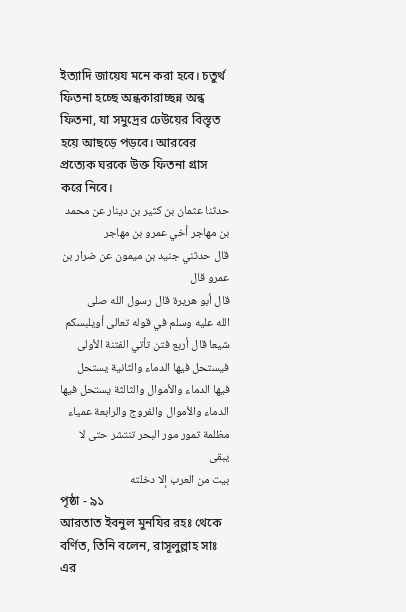ইত্যাদি জায়েয মনে করা হবে। চতুর্থ ফিতনা হচ্ছে অন্ধকারাচ্ছন্ন অন্ধ ফিতনা, যা সমুদ্রের ঢেউয়ের বিস্তৃত হয়ে আছড়ে পড়বে। আরবের প্রত্যেক ঘরকে উক্ত ফিতনা গ্রাস করে নিবে।
حدثنا عثمان بن كثير بن دينار عن محمد بن مهاجر أخي عمرو بن مهاجر
قال حدثني جنيد بن ميمون عن ضرار بن عمرو قال
قال أبو هريرة قال رسول الله صلى
الله عليه وسلم في قوله تعالى أويلبسكم شيعا قال أربع فتن تأتي الفتنة الأولى
فيستحل فيها الدماء والثانية يستحل فيها الدماء والأموال والثالثة يستحل فيها
الدماء والأموال والفروج والرابعة عمياء مظلمة تمور مور البحر تنتشر حتى لا يبقى
بيت من العرب إلا دخلته
পৃষ্ঠা - ৯১
আরতাত ইবনুল মুনযির রহঃ থেকে বর্ণিত, তিনি বলেন, রাসূলুল্লাহ সাঃ এর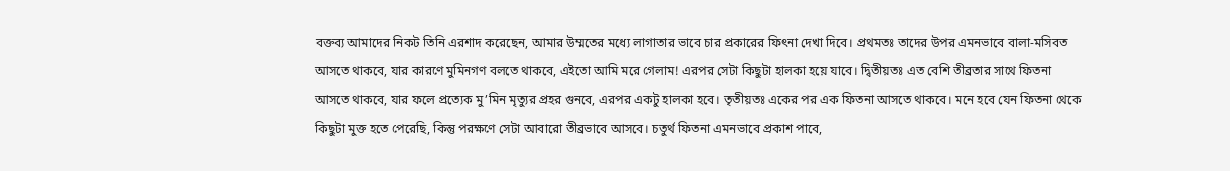বক্তব্য আমাদের নিকট তিনি এরশাদ করেছেন, আমার উম্মতের মধ্যে লাগাতার ভাবে চার প্রকারের ফিৎনা দেখা দিবে। প্রথমতঃ তাদের উপর এমনভাবে বালা-মসিবত আসতে থাকবে, যার কারণে মুমিনগণ বলতে থাকবে, এইতো আমি মরে গেলাম! এরপর সেটা কিছুটা হালকা হয়ে যাবে। দ্বিতীয়তঃ এত বেশি তীব্রতার সাথে ফিতনা আসতে থাকবে, যার ফলে প্রত্যেক মু’মিন মৃত্যুর প্রহর গুনবে, এরপর একটু হালকা হবে। তৃতীয়তঃ একের পর এক ফিতনা আসতে থাকবে। মনে হবে যেন ফিতনা থেকে কিছুটা মুক্ত হতে পেরেছি, কিন্তু পরক্ষণে সেটা আবারো তীব্রভাবে আসবে। চতুর্থ ফিতনা এমনভাবে প্রকাশ পাবে,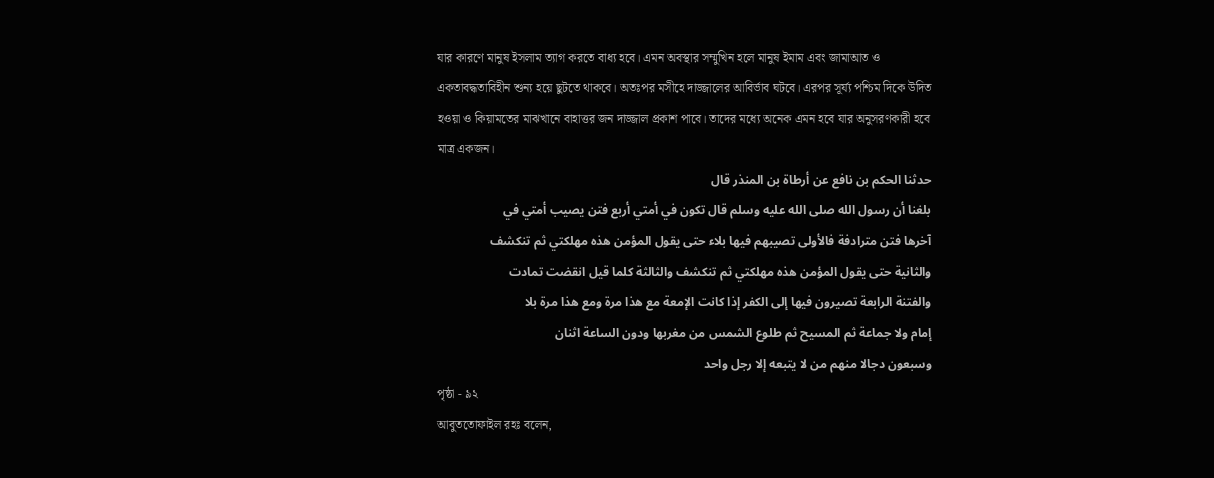যার কারণে মানুষ ইসলাম ত্যাগ করতে বাধ্য হবে। এমন অবস্থার সম্মুখিন হলে মানুষ ইমাম এবং জামাআত ও একতাবদ্ধতাবিহীন শুন্য হয়ে ছুটতে থাকবে। অতঃপর মসীহে দাজ্জালের আবির্ভাব ঘটবে। এরপর সূর্য্য পশ্চিম দিকে উদিত হওয়া ও কিয়ামতের মাঝখানে বাহাত্তর জন দাজ্জাল প্রকাশ পাবে। তাদের মধ্যে অনেক এমন হবে যার অনুসরণকারী হবে মাত্র একজন।
حدثنا الحكم بن نافع عن أرطاة بن المنذر قال
بلغنا أن رسول الله صلى الله عليه وسلم قال تكون في أمتي أربع فتن يصيب أمتي في
آخرها فتن مترادفة فالأولى تصيبهم فيها بلاء حتى يقول المؤمن هذه مهلكتي ثم تنكشف
والثانية حتى يقول المؤمن هذه مهلكتي ثم تنكشف والثالثة كلما قيل انقضت تمادت
والفتنة الرابعة تصيرون فيها إلى الكفر إذا كانت الإمعة مع هذا مرة ومع هذا مرة بلا
إمام ولا جماعة ثم المسيح ثم طلوع الشمس من مغربها ودون الساعة اثنان
وسبعون دجالا منهم من لا يتبعه إلا رجل واحد
পৃষ্ঠা - ৯২
আবুততোফাইল রহঃ বলেন,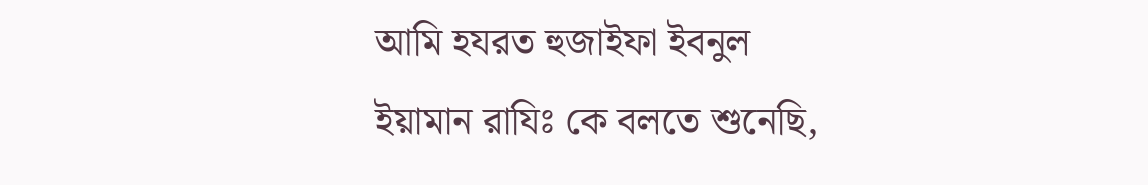আমি হযরত হুজাইফা ইবনুল ইয়ামান রাযিঃ কে বলতে শুনেছি,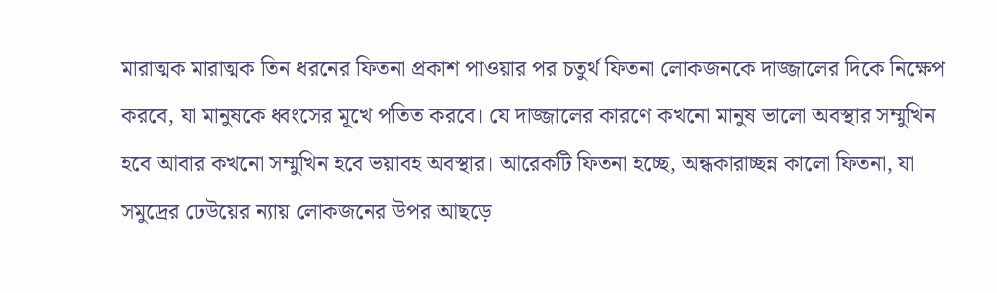মারাত্মক মারাত্মক তিন ধরনের ফিতনা প্রকাশ পাওয়ার পর চতুর্থ ফিতনা লোকজনকে দাজ্জালের দিকে নিক্ষেপ করবে, যা মানুষকে ধ্বংসের মূখে পতিত করবে। যে দাজ্জালের কারণে কখনো মানুষ ভালো অবস্থার সম্মুখিন হবে আবার কখনো সম্মুখিন হবে ভয়াবহ অবস্থার। আরেকটি ফিতনা হচ্ছে, অন্ধকারাচ্ছন্ন কালো ফিতনা, যা সমুদ্রের ঢেউয়ের ন্যায় লোকজনের উপর আছড়ে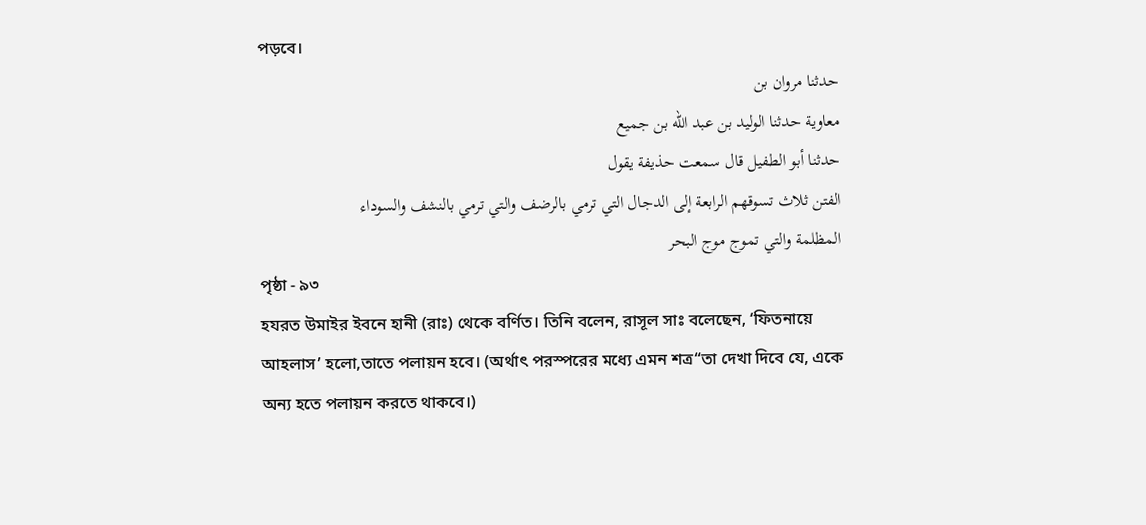পড়বে।
حدثنا مروان بن
معاوية حدثنا الوليد بن عبد الله بن جميع
حدثنا أبو الطفيل قال سمعت حذيفة يقول
الفتن ثلاث تسوقهم الرابعة إلى الدجال التي ترمي بالرضف والتي ترمي بالنشف والسوداء
المظلمة والتي تموج موج البحر
পৃষ্ঠা - ৯৩
হযরত উমাইর ইবনে হানী (রাঃ) থেকে বর্ণিত। তিনি বলেন, রাসূল সাঃ বলেছেন, ‘ফিতনায়ে আহলাস’ হলো,তাতে পলায়ন হবে। (অর্থাৎ পরস্পরের মধ্যে এমন শত্র“তা দেখা দিবে যে, একে অন্য হতে পলায়ন করতে থাকবে।)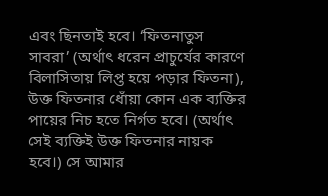এবং ছিনতাই হবে। ‘ফিতনাতুস সাবরা’ (অর্থাৎ ধরেন প্রাচুর্যের কারণে বিলাসিতায় লিপ্ত হয়ে পড়ার ফিতনা), উক্ত ফিতনার ধোঁয়া কোন এক ব্যক্তির পায়ের নিচ হতে নির্গত হবে। (অর্থাৎ সেই ব্যক্তিই উক্ত ফিতনার নায়ক হবে।) সে আমার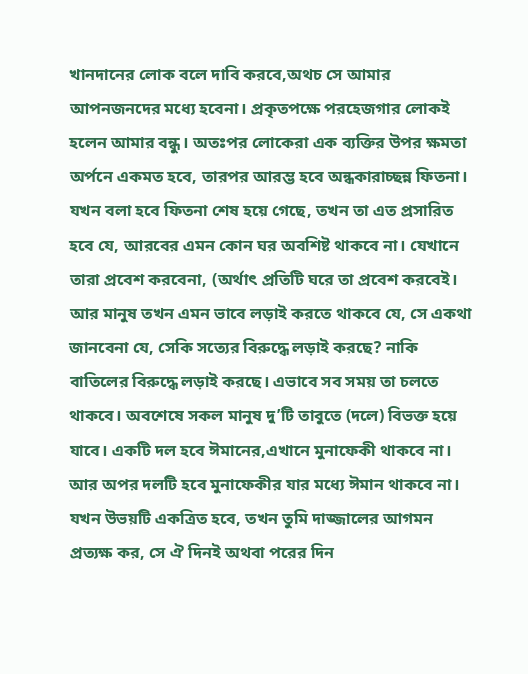খানদানের লোক বলে দাবি করবে,অথচ সে আমার আপনজনদের মধ্যে হবেনা। প্রকৃতপক্ষে পরহেজগার লোকই হলেন আমার বন্ধু। অতঃপর লোকেরা এক ব্যক্তির উপর ক্ষমতা অর্পনে একমত হবে, তারপর আরম্ভ হবে অন্ধকারাচ্ছন্ন ফিতনা। যখন বলা হবে ফিতনা শেষ হয়ে গেছে, তখন তা এত প্রসারিত হবে যে, আরবের এমন কোন ঘর অবশিষ্ট থাকবে না। যেখানে তারা প্রবেশ করবেনা, (অর্থাৎ প্রতিটি ঘরে তা প্রবেশ করবেই। আর মানুষ তখন এমন ভাবে লড়াই করতে থাকবে যে, সে একথা জানবেনা যে, সেকি সত্যের বিরুদ্ধে লড়াই করছে? নাকি বাতিলের বিরুদ্ধে লড়াই করছে। এভাবে সব সময় তা চলতে থাকবে। অবশেষে সকল মানুষ দু’টি তাবুতে (দলে) বিভক্ত হয়ে যাবে। একটি দল হবে ঈমানের,এখানে মুনাফেকী থাকবে না। আর অপর দলটি হবে মুনাফেকীর যার মধ্যে ঈমান থাকবে না। যখন উভয়টি একত্রিত হবে, তখন তুমি দাজ্জালের আগমন প্রত্যক্ষ কর, সে ঐ দিনই অথবা পরের দিন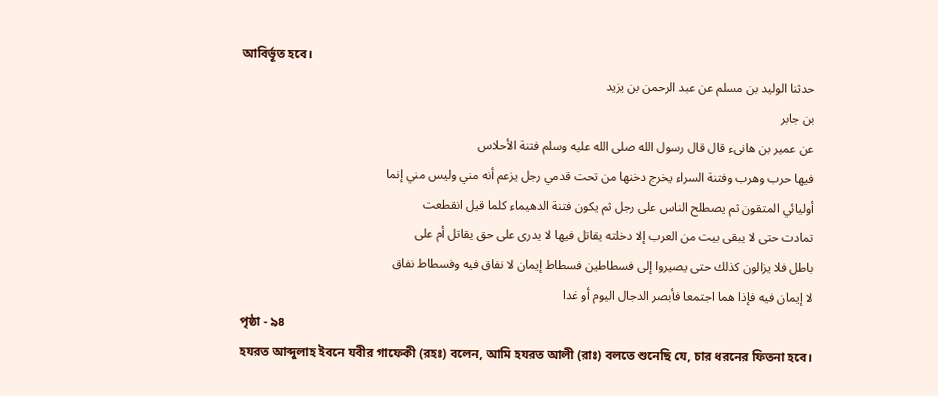আবির্ভূত হবে।
حدثنا الوليد بن مسلم عن عبد الرحمن بن يزيد
بن جابر
عن عمير بن هانىء قال قال رسول الله صلى الله عليه وسلم فتنة الأحلاس
فيها حرب وهرب وفتنة السراء يخرج دخنها من تحت قدمي رجل يزعم أنه مني وليس مني إنما
أوليائي المتقون ثم يصطلح الناس على رجل ثم يكون فتنة الدهيماء كلما قيل انقطعت
تمادت حتى لا يبقى بيت من العرب إلا دخلته يقاتل فيها لا يدرى على حق يقاتل أم على
باطل فلا يزالون كذلك حتى يصيروا إلى فسطاطين فسطاط إيمان لا نفاق فيه وفسطاط نفاق
لا إيمان فيه فإذا هما اجتمعا فأبصر الدجال اليوم أو غدا
পৃষ্ঠা - ৯৪
হযরত আব্দুলাহ ইবনে যবীর গাফেকী (রহঃ) বলেন, আমি হযরত আলী (রাঃ) বলতে শুনেছি যে, চার ধরনের ফিতনা হবে।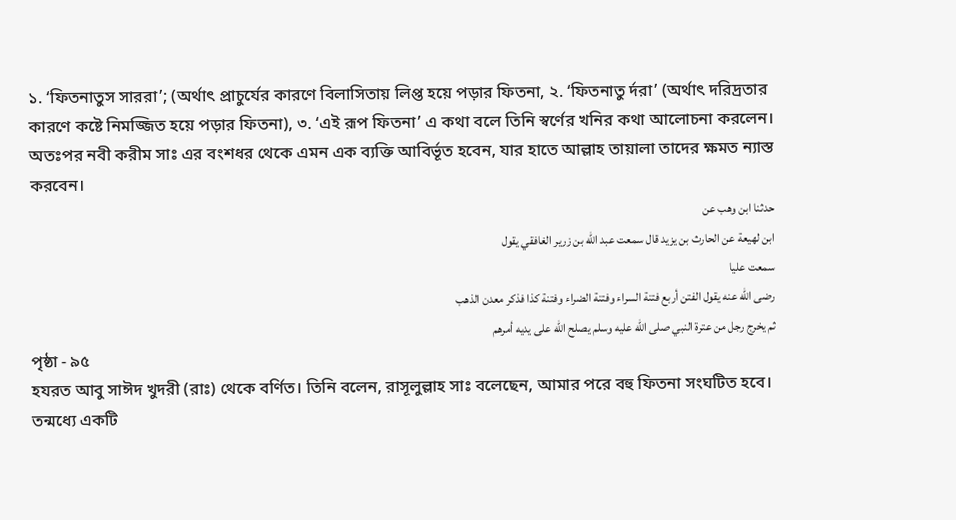১. ‘ফিতনাতুস সাররা’; (অর্থাৎ প্রাচুর্যের কারণে বিলাসিতায় লিপ্ত হয়ে পড়ার ফিতনা, ২. ‘ফিতনাতু র্দরা’ (অর্থাৎ দরিদ্রতার কারণে কষ্টে নিমজ্জিত হয়ে পড়ার ফিতনা), ৩. ‘এই রূপ ফিতনা’ এ কথা বলে তিনি স্বর্ণের খনির কথা আলোচনা করলেন। অতঃপর নবী করীম সাঃ এর বংশধর থেকে এমন এক ব্যক্তি আবির্ভূত হবেন, যার হাতে আল্লাহ তায়ালা তাদের ক্ষমত ন্যাস্ত করবেন।
حدثنا ابن وهب عن
ابن لهيعة عن الحارث بن يزيد قال سمعت عبد الله بن زرير الغافقي يقول
سمعت عليا
رضى الله عنه يقول الفتن أربع فتنة السراء وفتنة الضراء وفتنة كذا فذكر معدن الذهب
ثم يخرج رجل من عترة النبي صلى الله عليه وسلم يصلح الله على يديه أمرهم
পৃষ্ঠা - ৯৫
হযরত আবু সাঈদ খুদরী (রাঃ) থেকে বর্ণিত। তিনি বলেন, রাসূলুল্লাহ সাঃ বলেছেন, আমার পরে বহু ফিতনা সংঘটিত হবে। তন্মধ্যে একটি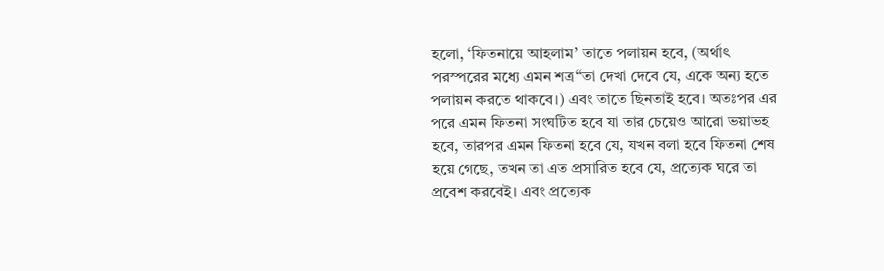হলো, ‘ফিতনায়ে আহলাম’ তাতে পলায়ন হবে, (অর্থাৎ পরস্পরের মধ্যে এমন শত্র“তা দেখা দেবে যে, একে অন্য হতে পলায়ন করতে থাকবে।) এবং তাতে ছিনতাই হবে। অতঃপর এর পরে এমন ফিতনা সংঘটিত হবে যা তার চেয়েও আরো ভয়াভহ হবে, তারপর এমন ফিতনা হবে যে, যখন বলা হবে ফিতনা শেষ হয়ে গেছে, তখন তা এত প্রসারিত হবে যে, প্রত্যেক ঘরে তা প্রবেশ করবেই। এবং প্রত্যেক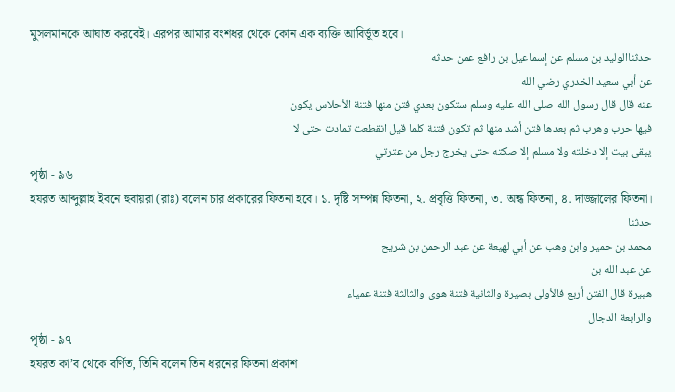মুসলমানকে আঘাত করবেই। এরপর আমার বংশধর থেকে কোন এক ব্যক্তি আবির্ভূত হবে।
حدثناالوليد بن مسلم عن إسماعيل بن رافع عمن حدثه
عن أبي سعيد الخدري رضي الله
عنه قال قال رسول الله صلى الله عليه وسلم ستكون بعدي فتن منها فتنة الأحلاس يكون
فيها حرب وهرب ثم بعدها فتن أشد منها ثم تكون فتنة كلما قيل انقطعت تمادت حتى لا
يبقى بيت إلا دخلته ولا مسلم إلا صكته حتى يخرج رجل من عترتي
পৃষ্ঠা - ৯৬
হযরত আব্দুল্লাহ ইবনে হুবায়রা (রাঃ) বলেন চার প্রকারের ফিতনা হবে। ১. দৃষ্টি সম্পন্ন ফিতনা, ২. প্রবৃত্তি ফিতনা, ৩. অন্ধ ফিতনা, ৪. দাজ্জালের ফিতনা।
حدثنا
محمد بن حمير وابن وهب عن أبي لهيعة عن عبد الرحمن بن شريح
عن عبد الله بن
هبيرة قال الفتن أربع فالأولى بصيرة والثانية فتنة هوى والثالثة فتنة عمياء
والرابعة الدجال
পৃষ্ঠা - ৯৭
হযরত কা’ব থেকে বর্ণিত, তিনি বলেন তিন ধরনের ফিতনা প্রকাশ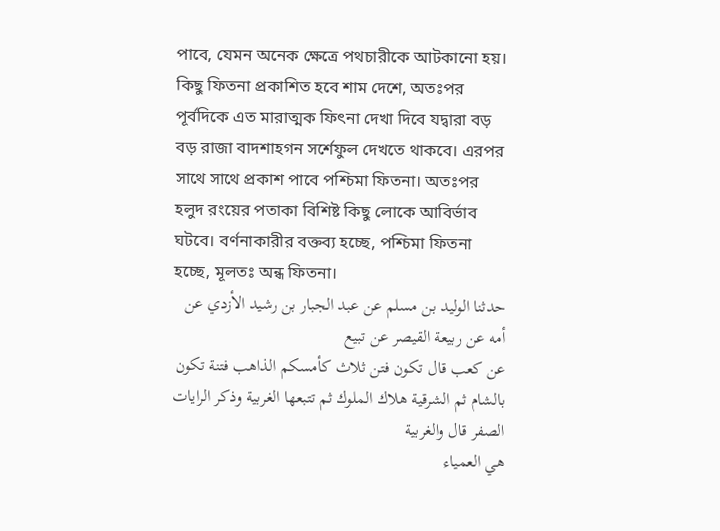পাবে, যেমন অনেক ক্ষেত্রে পথচারীকে আটকানো হয়। কিছু ফিতনা প্রকাশিত হবে শাম দেশে, অতঃপর পূর্বদিকে এত মারাত্মক ফিৎনা দেখা দিবে যদ্বারা বড় বড় রাজা বাদশাহগন সর্শেফুল দেখতে থাকবে। এরপর সাথে সাথে প্রকাশ পাবে পশ্চিমা ফিতনা। অতঃপর হলুদ রংয়ের পতাকা বিশিষ্ট কিছু লোকে আবির্ভাব ঘটবে। বর্ণনাকারীর বক্তব্য হচ্ছে, পশ্চিমা ফিতনা হচ্ছে, মূলতঃ অন্ধ ফিতনা।
حدثنا الوليد بن مسلم عن عبد الجبار بن رشيد الأزدي عن
أمه عن ربيعة القيصر عن تبيع
عن كعب قال تكون فتن ثلاث كأمسكم الذاهب فتنة تكون
بالشام ثم الشرقية هلاك الملوك ثم تتبعها الغربية وذكر الرايات الصفر قال والغربية
هي العمياء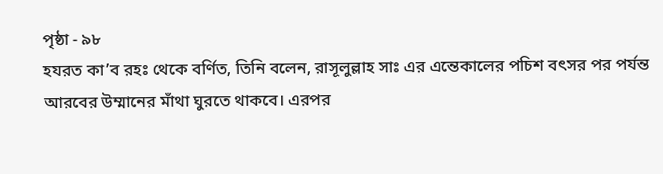পৃষ্ঠা - ৯৮
হযরত কা’ব রহঃ থেকে বর্ণিত, তিনি বলেন, রাসূলুল্লাহ সাঃ এর এন্তেকালের পচিশ বৎসর পর পর্যন্ত আরবের উম্মানের মাঁথা ঘুরতে থাকবে। এরপর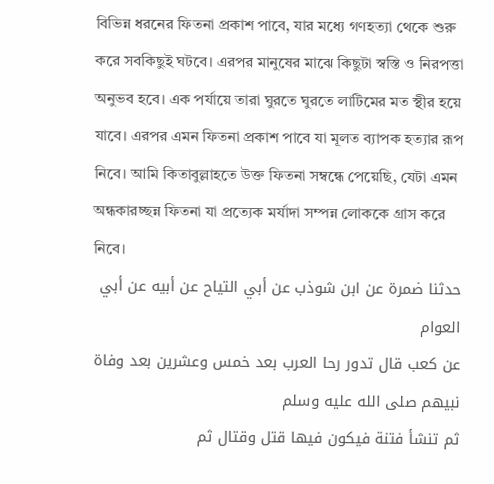বিভিন্ন ধরনের ফিতনা প্রকাশ পাবে, যার মধ্যে গণহত্যা থেকে শুরু করে সবকিছুই ঘটবে। এরপর মানুষের মাঝে কিছুটা স্বস্তি ও নিরপত্তা অনুভব হবে। এক পর্যায়ে তারা ঘুরতে ঘুরতে লাটিমের মত স্থীর হয়ে যাবে। এরপর এমন ফিতনা প্রকাশ পাবে যা মূলত ব্যাপক হত্যার রূপ নিবে। আমি কিতাবুল্লাহতে উক্ত ফিতনা সম্বন্ধে পেয়েছি, যেটা এমন অন্ধকারচ্ছন্ন ফিতনা যা প্রত্যেক মর্যাদা সম্পন্ন লোককে গ্রাস করে নিবে।
حدثنا ضمرة عن ابن شوذب عن أبي التياح عن أبيه عن أبي العوام
عن كعب قال تدور رحا العرب بعد خمس وعشرين بعد وفاة نبيهم صلى الله عليه وسلم
ثم تنشأ فتنة فيكون فيها قتل وقتال ثم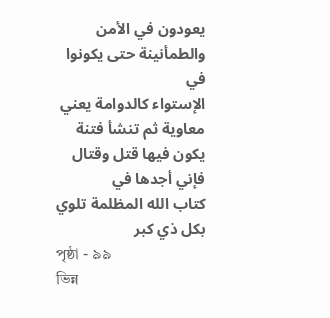يعودون في الأمن والطمأنينة حتى يكونوا في
الإستواء كالدوامة يعني معاوية ثم تنشأ فتنة يكون فيها قتل وقتال فإني أجدها في
كتاب الله المظلمة تلوي بكل ذي كبر
পৃষ্ঠা - ৯৯
ভিন্ন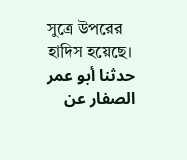সুত্রে উপরের হাদিস হয়েছে।
حدثنا أبو عمر الصفار عن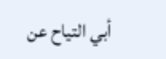أبي التياح عن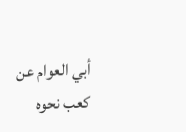أبي العوام عن كعب نحوه